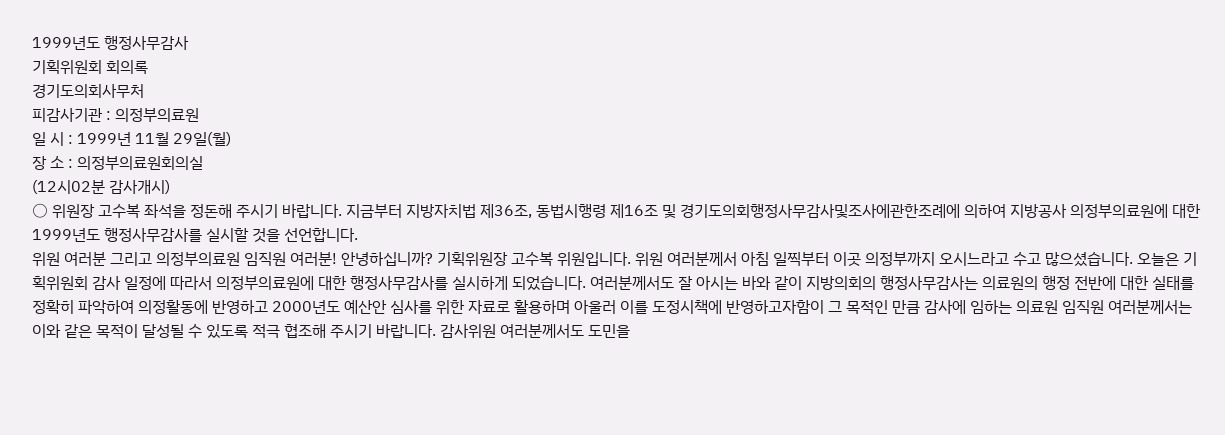1999년도 행정사무감사
기획위원회 회의록
경기도의회사무처
피감사기관 : 의정부의료원
일 시 : 1999년 11월 29일(월)
장 소 : 의정부의료원회의실
(12시02분 감사개시)
○ 위원장 고수복 좌석을 정돈해 주시기 바랍니다. 지금부터 지방자치법 제36조, 동법시행령 제16조 및 경기도의회행정사무감사및조사에관한조례에 의하여 지방공사 의정부의료원에 대한 1999년도 행정사무감사를 실시할 것을 선언합니다.
위원 여러분 그리고 의정부의료원 임직원 여러분! 안녕하십니까? 기획위원장 고수복 위원입니다. 위원 여러분께서 아침 일찍부터 이곳 의정부까지 오시느라고 수고 많으셨습니다. 오늘은 기획위원회 감사 일정에 따라서 의정부의료원에 대한 행정사무감사를 실시하게 되었습니다. 여러분께서도 잘 아시는 바와 같이 지방의회의 행정사무감사는 의료원의 행정 전반에 대한 실태를 정확히 파악하여 의정활동에 반영하고 2000년도 예산안 심사를 위한 자료로 활용하며 아울러 이를 도정시책에 반영하고자함이 그 목적인 만큼 감사에 임하는 의료원 임직원 여러분께서는 이와 같은 목적이 달성될 수 있도록 적극 협조해 주시기 바랍니다. 감사위원 여러분께서도 도민을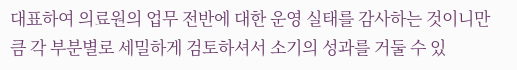대표하여 의료원의 업무 전반에 대한 운영 실태를 감사하는 것이니만큼 각 부분별로 세밀하게 검토하셔서 소기의 성과를 거둘 수 있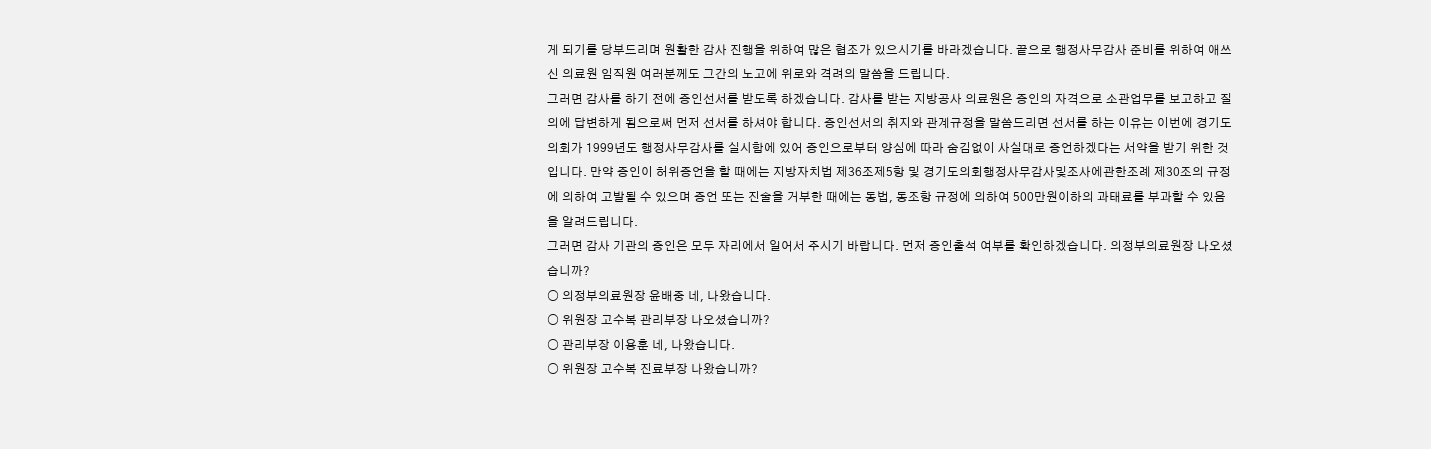게 되기를 당부드리며 원활한 감사 진행을 위하여 많은 협조가 있으시기를 바라겠습니다. 끝으로 행정사무감사 준비를 위하여 애쓰신 의료원 임직원 여러분께도 그간의 노고에 위로와 격려의 말씀을 드립니다.
그러면 감사를 하기 전에 증인선서를 받도록 하겠습니다. 감사를 받는 지방공사 의료원은 증인의 자격으로 소관업무를 보고하고 질의에 답변하게 됨으로써 먼저 선서를 하셔야 합니다. 증인선서의 취지와 관계규정을 말씀드리면 선서를 하는 이유는 이번에 경기도의회가 1999년도 행정사무감사를 실시함에 있어 증인으로부터 양심에 따라 숨김없이 사실대로 증언하겠다는 서약을 받기 위한 것입니다. 만약 증인이 허위증언을 할 때에는 지방자치법 제36조제5항 및 경기도의회행정사무감사및조사에관한조례 제30조의 규정에 의하여 고발될 수 있으며 증언 또는 진술을 거부한 때에는 동법, 동조항 규정에 의하여 500만원이하의 과태료를 부과할 수 있음을 알려드립니다.
그러면 감사 기관의 증인은 모두 자리에서 일어서 주시기 바랍니다. 먼저 증인출석 여부를 확인하겠습니다. 의정부의료원장 나오셨습니까?
○ 의정부의료원장 윤배중 네, 나왔습니다.
○ 위원장 고수복 관리부장 나오셨습니까?
○ 관리부장 이용훈 네, 나왔습니다.
○ 위원장 고수복 진료부장 나왔습니까?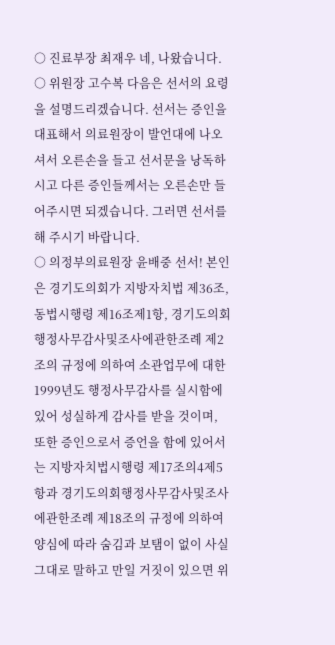○ 진료부장 최재우 네, 나왔습니다.
○ 위원장 고수복 다음은 선서의 요령을 설명드리겠습니다. 선서는 증인을 대표해서 의료원장이 발언대에 나오셔서 오른손을 들고 선서문을 낭독하시고 다른 증인들께서는 오른손만 들어주시면 되겠습니다. 그러면 선서를 해 주시기 바랍니다.
○ 의정부의료원장 윤배중 선서! 본인은 경기도의회가 지방자치법 제36조, 동법시행령 제16조제1항, 경기도의회행정사무감사및조사에관한조례 제2조의 규정에 의하여 소관업무에 대한 1999년도 행정사무감사를 실시함에 있어 성실하게 감사를 받을 것이며, 또한 증인으로서 증언을 함에 있어서는 지방자치법시행령 제17조의4제5항과 경기도의회행정사무감사및조사에관한조례 제18조의 규정에 의하여 양심에 따라 숨김과 보탬이 없이 사실 그대로 말하고 만일 거짓이 있으면 위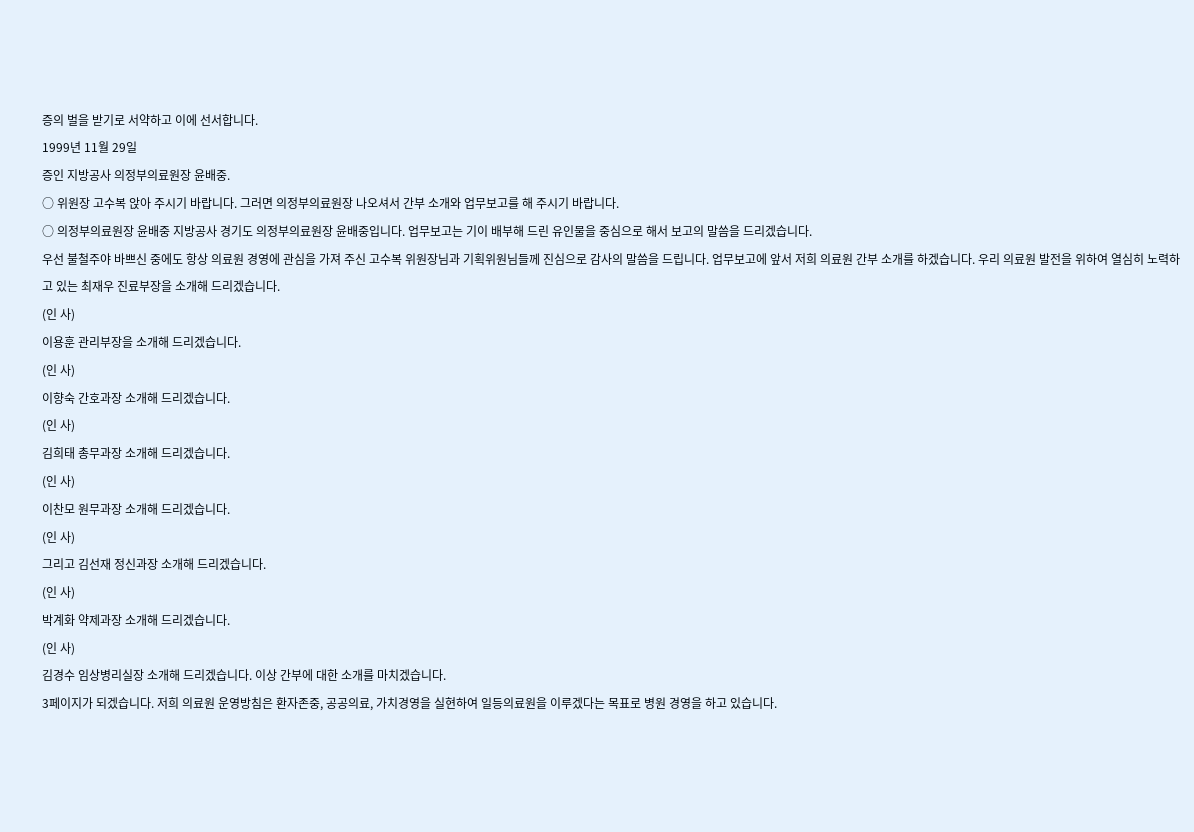증의 벌을 받기로 서약하고 이에 선서합니다.
1999년 11월 29일
증인 지방공사 의정부의료원장 윤배중.
○ 위원장 고수복 앉아 주시기 바랍니다. 그러면 의정부의료원장 나오셔서 간부 소개와 업무보고를 해 주시기 바랍니다.
○ 의정부의료원장 윤배중 지방공사 경기도 의정부의료원장 윤배중입니다. 업무보고는 기이 배부해 드린 유인물을 중심으로 해서 보고의 말씀을 드리겠습니다.
우선 불철주야 바쁘신 중에도 항상 의료원 경영에 관심을 가져 주신 고수복 위원장님과 기획위원님들께 진심으로 감사의 말씀을 드립니다. 업무보고에 앞서 저희 의료원 간부 소개를 하겠습니다. 우리 의료원 발전을 위하여 열심히 노력하고 있는 최재우 진료부장을 소개해 드리겠습니다.
(인 사)
이용훈 관리부장을 소개해 드리겠습니다.
(인 사)
이향숙 간호과장 소개해 드리겠습니다.
(인 사)
김희태 총무과장 소개해 드리겠습니다.
(인 사)
이찬모 원무과장 소개해 드리겠습니다.
(인 사)
그리고 김선재 정신과장 소개해 드리겠습니다.
(인 사)
박계화 약제과장 소개해 드리겠습니다.
(인 사)
김경수 임상병리실장 소개해 드리겠습니다. 이상 간부에 대한 소개를 마치겠습니다.
3페이지가 되겠습니다. 저희 의료원 운영방침은 환자존중, 공공의료, 가치경영을 실현하여 일등의료원을 이루겠다는 목표로 병원 경영을 하고 있습니다.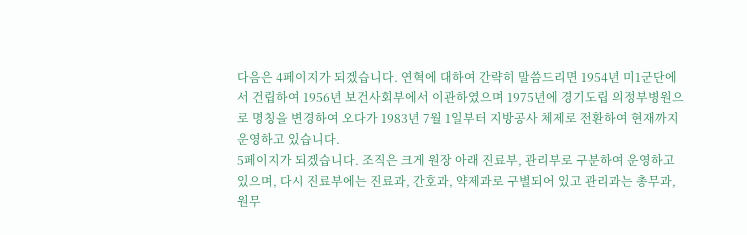다음은 4페이지가 되겠습니다. 연혁에 대하여 간략히 말씀드리면 1954년 미1군단에서 건립하여 1956년 보건사회부에서 이관하였으며 1975년에 경기도립 의정부병원으로 명칭을 변경하여 오다가 1983년 7월 1일부터 지방공사 체제로 전환하여 현재까지 운영하고 있습니다.
5페이지가 되겠습니다. 조직은 크게 원장 아래 진료부, 관리부로 구분하여 운영하고 있으며, 다시 진료부에는 진료과, 간호과, 약제과로 구별되어 있고 관리과는 총무과, 원무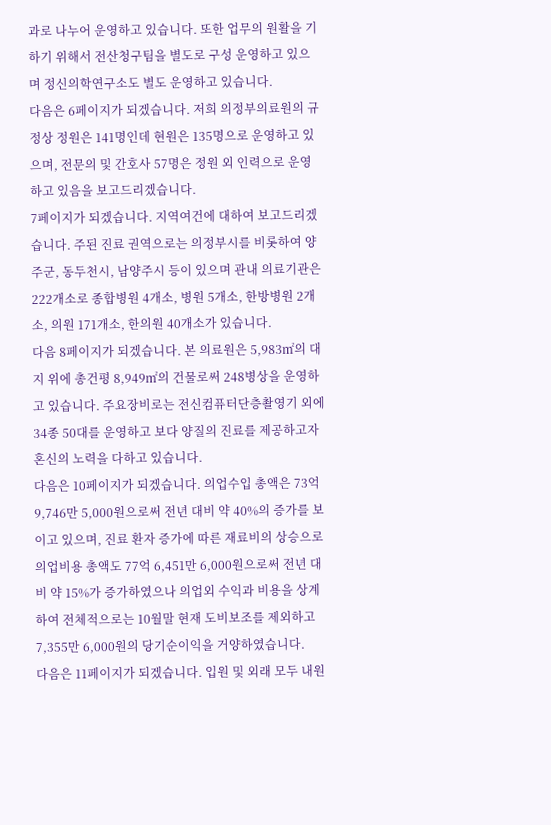과로 나누어 운영하고 있습니다. 또한 업무의 원활을 기하기 위해서 전산청구팀을 별도로 구성 운영하고 있으며 정신의학연구소도 별도 운영하고 있습니다.
다음은 6페이지가 되겠습니다. 저희 의정부의료원의 규정상 정원은 141명인데 현원은 135명으로 운영하고 있으며, 전문의 및 간호사 57명은 정원 외 인력으로 운영하고 있음을 보고드리겠습니다.
7페이지가 되겠습니다. 지역여건에 대하여 보고드리겠습니다. 주된 진료 권역으로는 의정부시를 비롯하여 양주군, 동두천시, 남양주시 등이 있으며 관내 의료기관은 222개소로 종합병원 4개소, 병원 5개소, 한방병원 2개소, 의원 171개소, 한의원 40개소가 있습니다.
다음 8페이지가 되겠습니다. 본 의료원은 5,983㎡의 대지 위에 총건평 8,949㎡의 건물로써 248병상을 운영하고 있습니다. 주요장비로는 전신컴퓨터단층촬영기 외에 34종 50대를 운영하고 보다 양질의 진료를 제공하고자 혼신의 노력을 다하고 있습니다.
다음은 10페이지가 되겠습니다. 의업수입 총액은 73억 9,746만 5,000원으로써 전년 대비 약 40%의 증가를 보이고 있으며, 진료 환자 증가에 따른 재료비의 상승으로 의업비용 총액도 77억 6,451만 6,000원으로써 전년 대비 약 15%가 증가하였으나 의업외 수익과 비용을 상계하여 전체적으로는 10월말 현재 도비보조를 제외하고 7,355만 6,000원의 당기순이익을 거양하였습니다.
다음은 11페이지가 되겠습니다. 입원 및 외래 모두 내원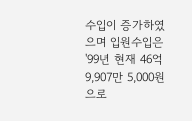수입이 증가하였으며 입원수입은 '99년 현재 46억 9,907만 5,000원으로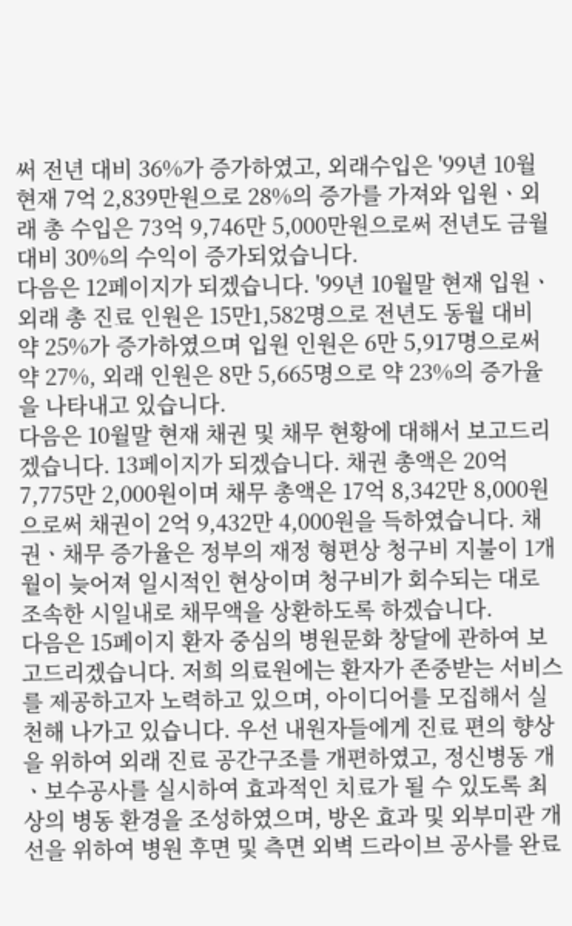써 전년 대비 36%가 증가하였고, 외래수입은 '99년 10월 현재 7억 2,839만원으로 28%의 증가를 가져와 입원ㆍ외래 총 수입은 73억 9,746만 5,000만원으로써 전년도 금월 대비 30%의 수익이 증가되었습니다.
다음은 12페이지가 되겠습니다. '99년 10월말 현재 입원ㆍ외래 총 진료 인원은 15만1,582명으로 전년도 동월 대비 약 25%가 증가하였으며 입원 인원은 6만 5,917명으로써 약 27%, 외래 인원은 8만 5,665명으로 약 23%의 증가율을 나타내고 있습니다.
다음은 10월말 현재 채권 및 채무 현황에 대해서 보고드리겠습니다. 13페이지가 되겠습니다. 채권 총액은 20억 7,775만 2,000원이며 채무 총액은 17억 8,342만 8,000원으로써 채권이 2억 9,432만 4,000원을 득하였습니다. 채권ㆍ채무 증가율은 정부의 재정 형편상 청구비 지불이 1개월이 늦어져 일시적인 현상이며 청구비가 회수되는 대로 조속한 시일내로 채무액을 상환하도록 하겠습니다.
다음은 15페이지 환자 중심의 병원문화 창달에 관하여 보고드리겠습니다. 저희 의료원에는 환자가 존중받는 서비스를 제공하고자 노력하고 있으며, 아이디어를 모집해서 실천해 나가고 있습니다. 우선 내원자들에게 진료 편의 향상을 위하여 외래 진료 공간구조를 개편하였고, 정신병동 개ㆍ보수공사를 실시하여 효과적인 치료가 될 수 있도록 최상의 병동 환경을 조성하였으며, 방온 효과 및 외부미관 개선을 위하여 병원 후면 및 측면 외벽 드라이브 공사를 완료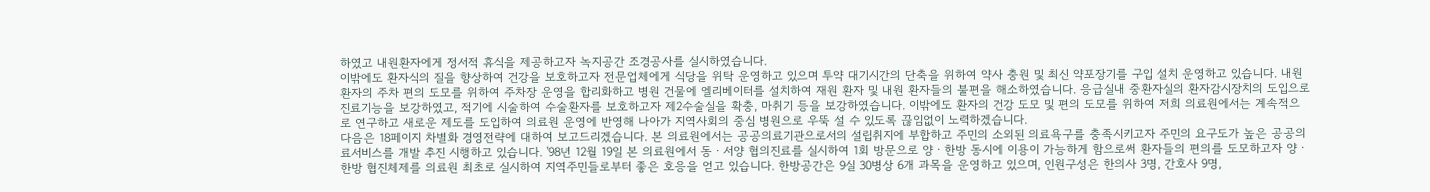하였고 내원환자에게 정서적 휴식을 제공하고자 녹지공간 조경공사를 실시하였습니다.
이밖에도 환자식의 질을 향상하여 건강을 보호하고자 전문업체에게 식당을 위탁 운영하고 있으며 투약 대기시간의 단축을 위하여 약사 충원 및 최신 약포장기를 구입 설치 운영하고 있습니다. 내원 환자의 주차 편의 도모를 위하여 주차장 운영을 합리화하고 병원 건물에 엘리베이터를 설치하여 재원 환자 및 내원 환자들의 불편을 해소하였습니다. 응급실내 중환자실의 환자감시장치의 도입으로 진료기능을 보강하였고, 적기에 시술하여 수술환자를 보호하고자 제2수술실을 확충, 마취기 등을 보강하였습니다. 이밖에도 환자의 건강 도모 및 편의 도모를 위하여 저희 의료원에서는 계속적으로 연구하고 새로운 제도를 도입하여 의료원 운영에 반영해 나아가 지역사회의 중심 병원으로 우뚝 설 수 있도록 끊임없이 노력하겠습니다.
다음은 18페이지 차별화 경영전략에 대하여 보고드리겠습니다. 본 의료원에서는 공공의료기관으로서의 설립취지에 부합하고 주민의 소외된 의료욕구를 충족시키고자 주민의 요구도가 높은 공공의료서비스를 개발 추진 시행하고 있습니다. '98년 12월 19일 본 의료원에서 동ㆍ서양 협의진료를 실시하여 1회 방문으로 양ㆍ한방 동시에 이용이 가능하게 함으로써 환자들의 편의를 도모하고자 양ㆍ한방 협진체제를 의료원 최초로 실시하여 지역주민들로부터 좋은 호응을 얻고 있습니다. 한방공간은 9실 30병상 6개 과목을 운영하고 있으며, 인원구성은 한의사 3명, 간호사 9명,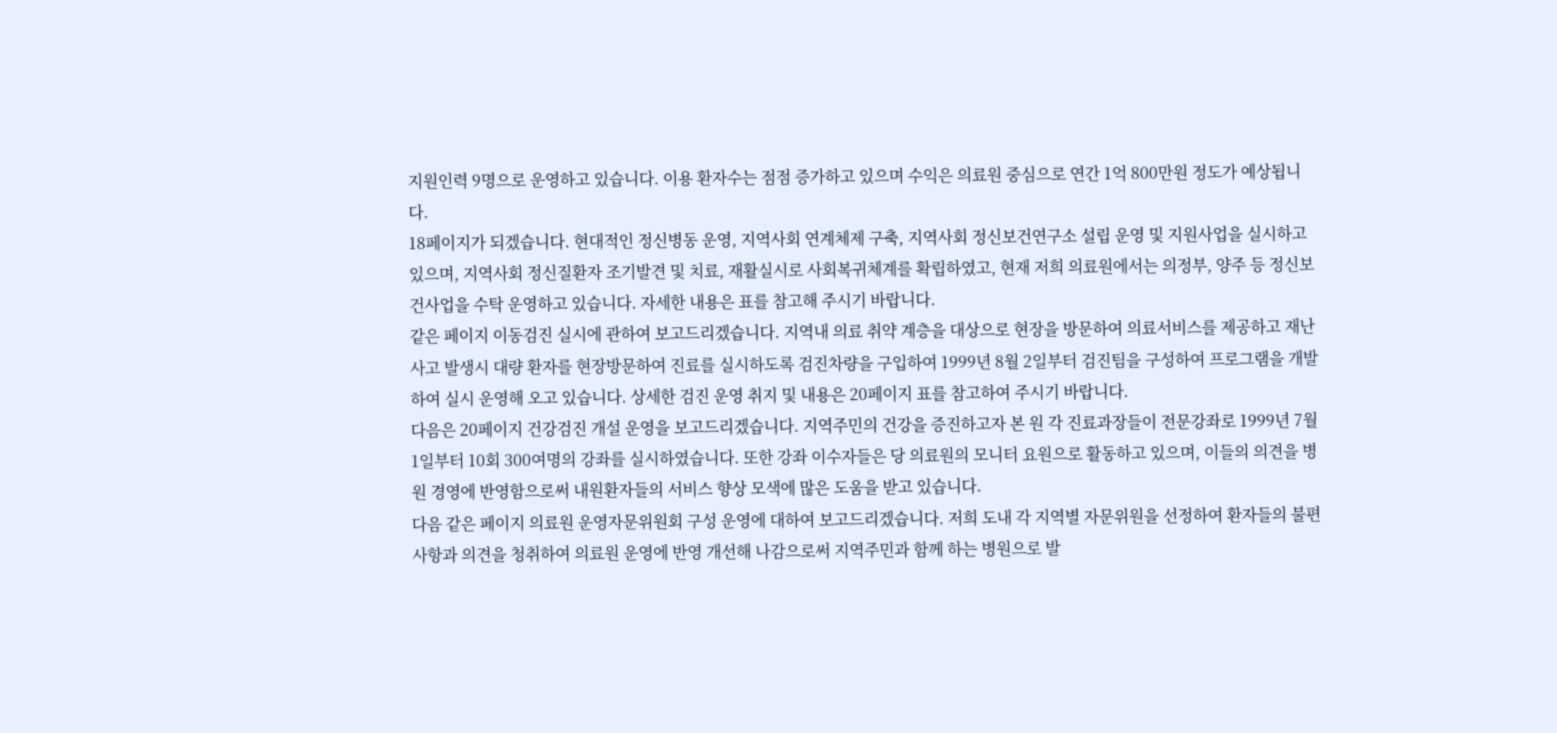지원인력 9명으로 운영하고 있습니다. 이용 환자수는 점점 증가하고 있으며 수익은 의료원 중심으로 연간 1억 800만원 정도가 예상됩니다.
18페이지가 되겠습니다. 현대적인 정신병동 운영, 지역사회 연계체제 구축, 지역사회 정신보건연구소 설립 운영 및 지원사업을 실시하고 있으며, 지역사회 정신질환자 조기발견 및 치료, 재활실시로 사회복귀체계를 확립하였고, 현재 저희 의료원에서는 의정부, 양주 등 정신보건사업을 수탁 운영하고 있습니다. 자세한 내용은 표를 참고해 주시기 바랍니다.
같은 페이지 이동검진 실시에 관하여 보고드리겠습니다. 지역내 의료 취약 계층을 대상으로 현장을 방문하여 의료서비스를 제공하고 재난사고 발생시 대량 환자를 현장방문하여 진료를 실시하도록 검진차량을 구입하여 1999년 8월 2일부터 검진팀을 구성하여 프로그램을 개발하여 실시 운영해 오고 있습니다. 상세한 검진 운영 취지 및 내용은 20페이지 표를 참고하여 주시기 바랍니다.
다음은 20페이지 건강검진 개설 운영을 보고드리겠습니다. 지역주민의 건강을 증진하고자 본 원 각 진료과장들이 전문강좌로 1999년 7월 1일부터 10회 300여명의 강좌를 실시하였습니다. 또한 강좌 이수자들은 당 의료원의 모니터 요원으로 활동하고 있으며, 이들의 의견을 병원 경영에 반영함으로써 내원환자들의 서비스 향상 모색에 많은 도움을 받고 있습니다.
다음 같은 페이지 의료원 운영자문위원회 구성 운영에 대하여 보고드리겠습니다. 저희 도내 각 지역별 자문위원을 선정하여 환자들의 불편 사항과 의견을 청취하여 의료원 운영에 반영 개선해 나감으로써 지역주민과 함께 하는 병원으로 발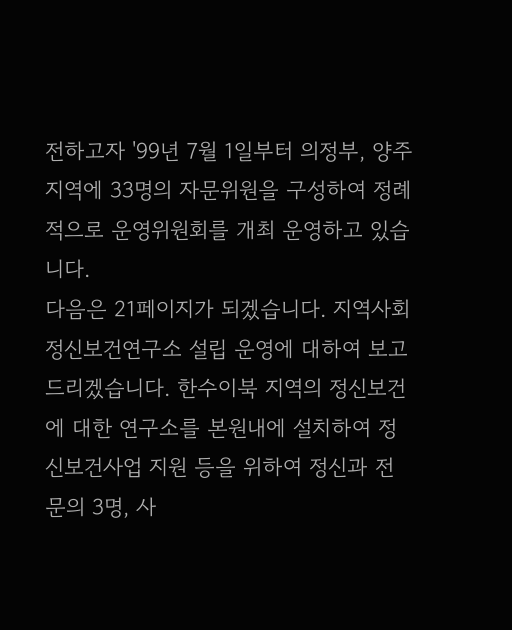전하고자 '99년 7월 1일부터 의정부, 양주지역에 33명의 자문위원을 구성하여 정례적으로 운영위원회를 개최 운영하고 있습니다.
다음은 21페이지가 되겠습니다. 지역사회 정신보건연구소 설립 운영에 대하여 보고드리겠습니다. 한수이북 지역의 정신보건에 대한 연구소를 본원내에 설치하여 정신보건사업 지원 등을 위하여 정신과 전문의 3명, 사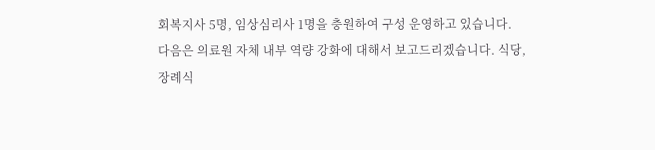회복지사 5명, 임상심리사 1명을 충원하여 구성 운영하고 있습니다.
다음은 의료원 자체 내부 역량 강화에 대해서 보고드리겠습니다. 식당, 장례식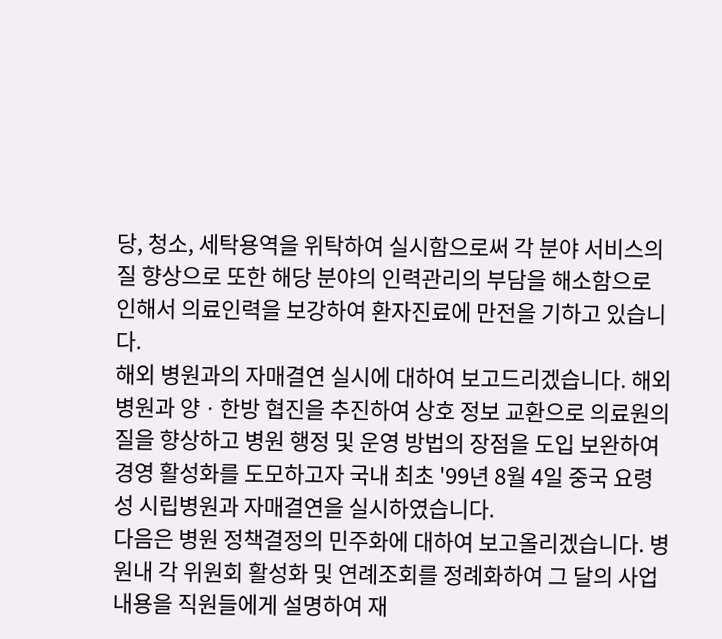당, 청소, 세탁용역을 위탁하여 실시함으로써 각 분야 서비스의 질 향상으로 또한 해당 분야의 인력관리의 부담을 해소함으로 인해서 의료인력을 보강하여 환자진료에 만전을 기하고 있습니다.
해외 병원과의 자매결연 실시에 대하여 보고드리겠습니다. 해외 병원과 양ㆍ한방 협진을 추진하여 상호 정보 교환으로 의료원의 질을 향상하고 병원 행정 및 운영 방법의 장점을 도입 보완하여 경영 활성화를 도모하고자 국내 최초 '99년 8월 4일 중국 요령성 시립병원과 자매결연을 실시하였습니다.
다음은 병원 정책결정의 민주화에 대하여 보고올리겠습니다. 병원내 각 위원회 활성화 및 연례조회를 정례화하여 그 달의 사업내용을 직원들에게 설명하여 재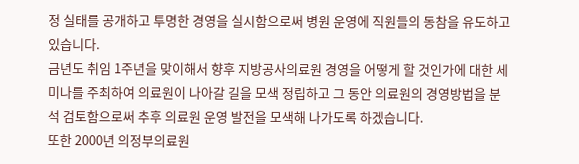정 실태를 공개하고 투명한 경영을 실시함으로써 병원 운영에 직원들의 동참을 유도하고 있습니다.
금년도 취임 1주년을 맞이해서 향후 지방공사의료원 경영을 어떻게 할 것인가에 대한 세미나를 주최하여 의료원이 나아갈 길을 모색 정립하고 그 동안 의료원의 경영방법을 분석 검토함으로써 추후 의료원 운영 발전을 모색해 나가도록 하겠습니다.
또한 2000년 의정부의료원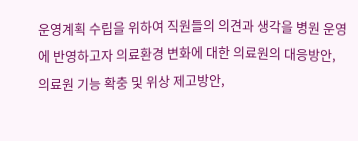운영계획 수립을 위하여 직원들의 의견과 생각을 병원 운영에 반영하고자 의료환경 변화에 대한 의료원의 대응방안, 의료원 기능 확충 및 위상 제고방안,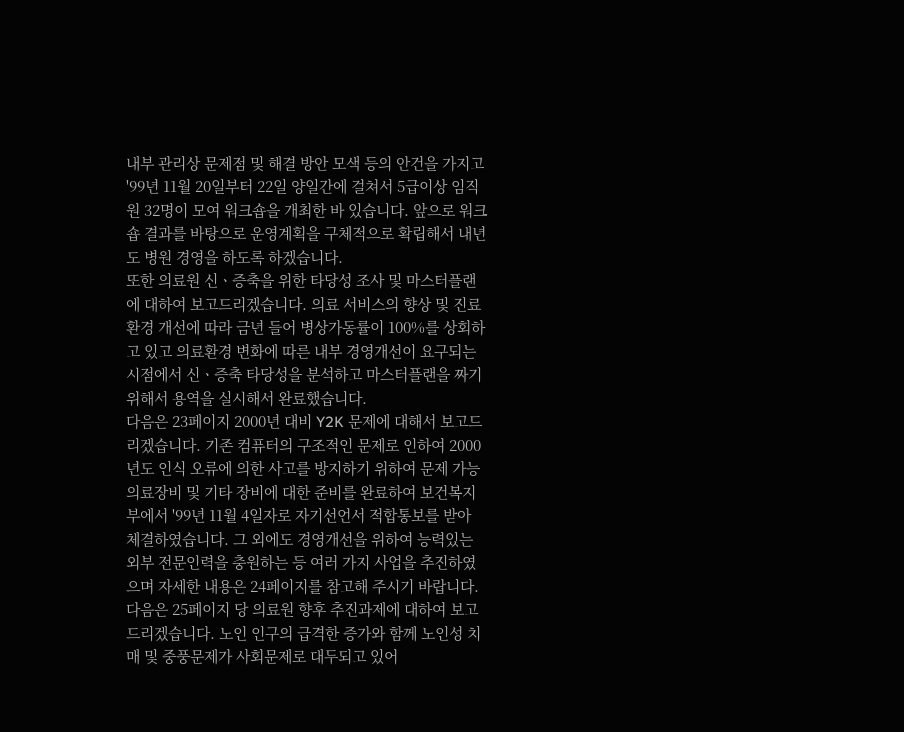내부 관리상 문제점 및 해결 방안 모색 등의 안건을 가지고 '99년 11월 20일부터 22일 양일간에 걸쳐서 5급이상 임직원 32명이 모여 워크숍을 개최한 바 있습니다. 앞으로 워크숍 결과를 바탕으로 운영계획을 구체적으로 확립해서 내년도 병원 경영을 하도록 하겠습니다.
또한 의료원 신ㆍ증축을 위한 타당성 조사 및 마스터플랜에 대하여 보고드리겠습니다. 의료 서비스의 향상 및 진료환경 개선에 따라 금년 들어 병상가동률이 100%를 상회하고 있고 의료환경 변화에 따른 내부 경영개선이 요구되는 시점에서 신ㆍ증축 타당성을 분석하고 마스터플랜을 짜기 위해서 용역을 실시해서 완료했습니다.
다음은 23페이지 2000년 대비 Y2K 문제에 대해서 보고드리겠습니다. 기존 컴퓨터의 구조적인 문제로 인하여 2000년도 인식 오류에 의한 사고를 방지하기 위하여 문제 가능 의료장비 및 기타 장비에 대한 준비를 완료하여 보건복지부에서 '99년 11월 4일자로 자기선언서 적합통보를 받아 체결하였습니다. 그 외에도 경영개선을 위하여 능력있는 외부 전문인력을 충원하는 등 여러 가지 사업을 추진하였으며 자세한 내용은 24페이지를 참고해 주시기 바랍니다.
다음은 25페이지 당 의료원 향후 추진과제에 대하여 보고드리겠습니다. 노인 인구의 급격한 증가와 함께 노인성 치매 및 중풍문제가 사회문제로 대두되고 있어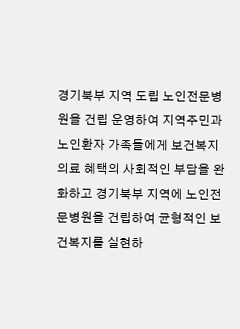경기북부 지역 도립 노인전문병원을 건립 운영하여 지역주민과 노인환자 가족들에게 보건복지 의료 혜택의 사회적인 부담을 완화하고 경기북부 지역에 노인전문병원을 건립하여 균형적인 보건복지를 실현하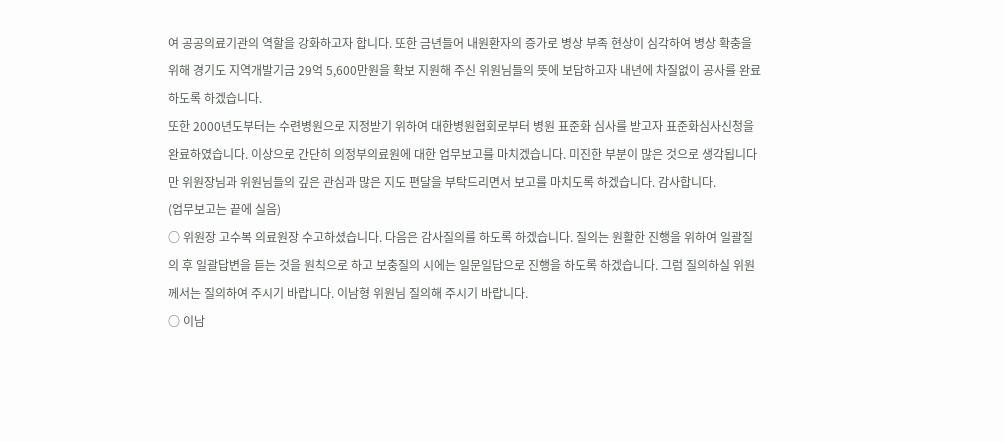여 공공의료기관의 역할을 강화하고자 합니다. 또한 금년들어 내원환자의 증가로 병상 부족 현상이 심각하여 병상 확충을 위해 경기도 지역개발기금 29억 5,600만원을 확보 지원해 주신 위원님들의 뜻에 보답하고자 내년에 차질없이 공사를 완료하도록 하겠습니다.
또한 2000년도부터는 수련병원으로 지정받기 위하여 대한병원협회로부터 병원 표준화 심사를 받고자 표준화심사신청을 완료하였습니다. 이상으로 간단히 의정부의료원에 대한 업무보고를 마치겠습니다. 미진한 부분이 많은 것으로 생각됩니다만 위원장님과 위원님들의 깊은 관심과 많은 지도 편달을 부탁드리면서 보고를 마치도록 하겠습니다. 감사합니다.
(업무보고는 끝에 실음)
○ 위원장 고수복 의료원장 수고하셨습니다. 다음은 감사질의를 하도록 하겠습니다. 질의는 원활한 진행을 위하여 일괄질의 후 일괄답변을 듣는 것을 원칙으로 하고 보충질의 시에는 일문일답으로 진행을 하도록 하겠습니다. 그럼 질의하실 위원께서는 질의하여 주시기 바랍니다. 이남형 위원님 질의해 주시기 바랍니다.
○ 이남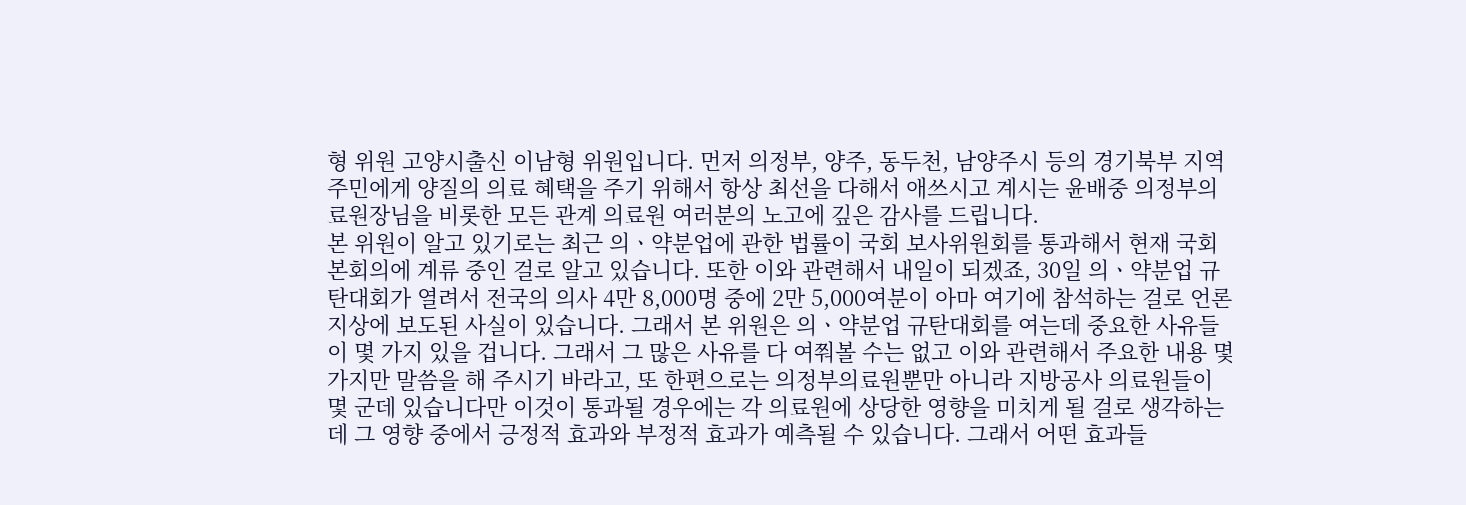형 위원 고양시출신 이남형 위원입니다. 먼저 의정부, 양주, 동두천, 남양주시 등의 경기북부 지역주민에게 양질의 의료 혜택을 주기 위해서 항상 최선을 다해서 애쓰시고 계시는 윤배중 의정부의료원장님을 비롯한 모든 관계 의료원 여러분의 노고에 깊은 감사를 드립니다.
본 위원이 알고 있기로는 최근 의ㆍ약분업에 관한 법률이 국회 보사위원회를 통과해서 현재 국회 본회의에 계류 중인 걸로 알고 있습니다. 또한 이와 관련해서 내일이 되겠죠, 30일 의ㆍ약분업 규탄대회가 열려서 전국의 의사 4만 8,000명 중에 2만 5,000여분이 아마 여기에 참석하는 걸로 언론지상에 보도된 사실이 있습니다. 그래서 본 위원은 의ㆍ약분업 규탄대회를 여는데 중요한 사유들이 몇 가지 있을 겁니다. 그래서 그 많은 사유를 다 여쭤볼 수는 없고 이와 관련해서 주요한 내용 몇 가지만 말씀을 해 주시기 바라고, 또 한편으로는 의정부의료원뿐만 아니라 지방공사 의료원들이 몇 군데 있습니다만 이것이 통과될 경우에는 각 의료원에 상당한 영향을 미치게 될 걸로 생각하는데 그 영향 중에서 긍정적 효과와 부정적 효과가 예측될 수 있습니다. 그래서 어떤 효과들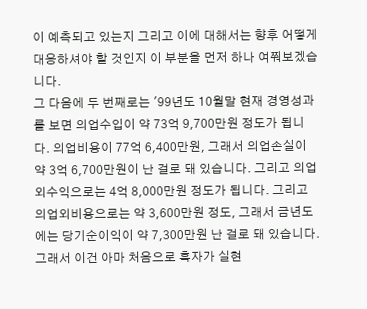이 예측되고 있는지 그리고 이에 대해서는 향후 어떻게 대응하셔야 할 것인지 이 부분을 먼저 하나 여쭤보겠습니다.
그 다음에 두 번째로는 '99년도 10월말 현재 경영성과를 보면 의업수입이 약 73억 9,700만원 정도가 됩니다. 의업비용이 77억 6,400만원, 그래서 의업손실이 약 3억 6,700만원이 난 걸로 돼 있습니다. 그리고 의업외수익으로는 4억 8,000만원 정도가 됩니다. 그리고 의업외비용으로는 약 3,600만원 정도, 그래서 금년도에는 당기순이익이 약 7,300만원 난 걸로 돼 있습니다. 그래서 이건 아마 처음으로 흑자가 실현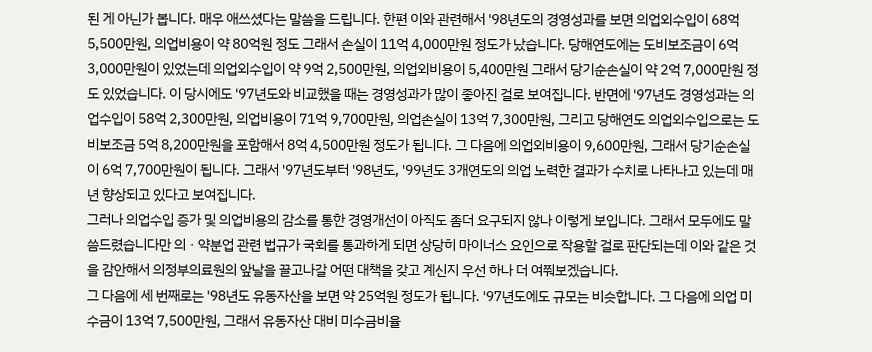된 게 아닌가 봅니다. 매우 애쓰셨다는 말씀을 드립니다. 한편 이와 관련해서 '98년도의 경영성과를 보면 의업외수입이 68억 5,500만원, 의업비용이 약 80억원 정도 그래서 손실이 11억 4,000만원 정도가 났습니다. 당해연도에는 도비보조금이 6억 3,000만원이 있었는데 의업외수입이 약 9억 2,500만원, 의업외비용이 5,400만원 그래서 당기순손실이 약 2억 7,000만원 정도 있었습니다. 이 당시에도 '97년도와 비교했을 때는 경영성과가 많이 좋아진 걸로 보여집니다. 반면에 '97년도 경영성과는 의업수입이 58억 2,300만원, 의업비용이 71억 9,700만원, 의업손실이 13억 7,300만원, 그리고 당해연도 의업외수입으로는 도비보조금 5억 8,200만원을 포함해서 8억 4,500만원 정도가 됩니다. 그 다음에 의업외비용이 9,600만원, 그래서 당기순손실이 6억 7,700만원이 됩니다. 그래서 '97년도부터 '98년도, '99년도 3개연도의 의업 노력한 결과가 수치로 나타나고 있는데 매년 향상되고 있다고 보여집니다.
그러나 의업수입 증가 및 의업비용의 감소를 통한 경영개선이 아직도 좀더 요구되지 않나 이렇게 보입니다. 그래서 모두에도 말씀드렸습니다만 의ㆍ약분업 관련 법규가 국회를 통과하게 되면 상당히 마이너스 요인으로 작용할 걸로 판단되는데 이와 같은 것을 감안해서 의정부의료원의 앞날을 끌고나갈 어떤 대책을 갖고 계신지 우선 하나 더 여쭤보겠습니다.
그 다음에 세 번째로는 '98년도 유동자산을 보면 약 25억원 정도가 됩니다. '97년도에도 규모는 비슷합니다. 그 다음에 의업 미수금이 13억 7,500만원, 그래서 유동자산 대비 미수금비율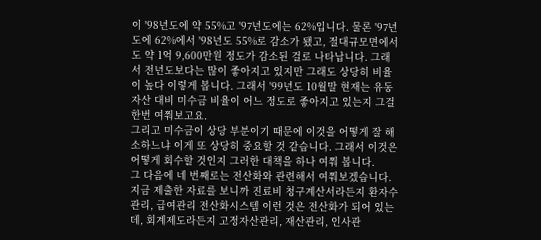이 '98년도에 약 55%고 '97년도에는 62%입니다. 물론 '97년도에 62%에서 '98년도 55%로 감소가 됐고, 절대규모면에서도 약 1억 9,600만원 정도가 감소된 걸로 나타납니다. 그래서 전년도보다는 많이 좋아지고 있지만 그래도 상당히 비율이 높다 이렇게 봅니다. 그래서 '99년도 10월말 현재는 유동자산 대비 미수금 비율이 어느 정도로 좋아지고 있는지 그걸 한번 여쭤보고요.
그리고 미수금이 상당 부분이기 때문에 이것을 어떻게 잘 해소하느냐 이게 또 상당히 중요할 것 같습니다. 그래서 이것은 어떻게 회수할 것인지 그러한 대책을 하나 여쭤 봅니다.
그 다음에 네 번째로는 전산화와 관련해서 여쭤보겠습니다. 지금 제출한 자료를 보니까 진료비 청구계산서라든지 환자수 관리, 급여관리 전산화시스템 이런 것은 전산화가 되어 있는데, 회계제도라든지 고정자산관리, 재산관리, 인사관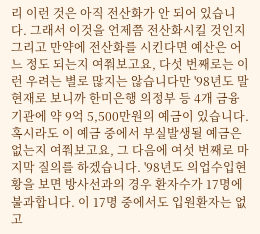리 이런 것은 아직 전산화가 안 되어 있습니다. 그래서 이것을 언제쯤 전산화시킬 것인지 그리고 만약에 전산화를 시킨다면 예산은 어느 정도 되는지 여쭤보고요, 다섯 번째로는 이런 우려는 별로 많지는 않습니다만 '98년도 말 현재로 보니까 한미은행 의정부 등 4개 금융기관에 약 9억 5,500만원의 예금이 있습니다. 혹시라도 이 예금 중에서 부실발생될 예금은 없는지 여쭤보고요, 그 다음에 여섯 번째로 마지막 질의를 하겠습니다. '98년도 의업수입현황을 보면 방사선과의 경우 환자수가 17명에 불과합니다. 이 17명 중에서도 입원환자는 없고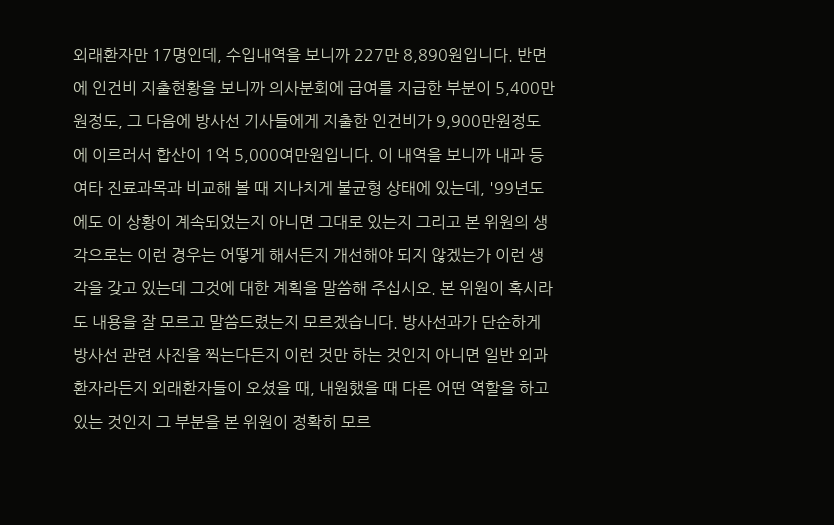외래환자만 17명인데, 수입내역을 보니까 227만 8,890원입니다. 반면에 인건비 지출현황을 보니까 의사분회에 급여를 지급한 부분이 5,400만원정도, 그 다음에 방사선 기사들에게 지출한 인건비가 9,900만원정도에 이르러서 합산이 1억 5,000여만원입니다. 이 내역을 보니까 내과 등 여타 진료과목과 비교해 볼 때 지나치게 불균형 상태에 있는데, '99년도에도 이 상황이 계속되었는지 아니면 그대로 있는지 그리고 본 위원의 생각으로는 이런 경우는 어떻게 해서든지 개선해야 되지 않겠는가 이런 생각을 갖고 있는데 그것에 대한 계획을 말씀해 주십시오. 본 위원이 혹시라도 내용을 잘 모르고 말씀드렸는지 모르겠습니다. 방사선과가 단순하게 방사선 관련 사진을 찍는다든지 이런 것만 하는 것인지 아니면 일반 외과환자라든지 외래환자들이 오셨을 때, 내원했을 때 다른 어떤 역할을 하고 있는 것인지 그 부분을 본 위원이 정확히 모르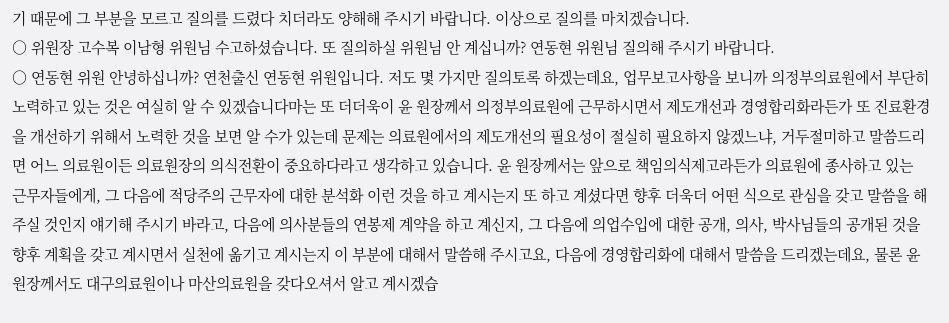기 때문에 그 부분을 모르고 질의를 드렸다 치더라도 양해해 주시기 바랍니다. 이상으로 질의를 마치겠습니다.
○ 위원장 고수복 이남형 위원님 수고하셨습니다. 또 질의하실 위원님 안 계십니까? 연동현 위원님 질의해 주시기 바랍니다.
○ 연동현 위원 안녕하십니까? 연천출신 연동현 위원입니다. 저도 몇 가지만 질의토록 하겠는데요, 업무보고사항을 보니까 의정부의료원에서 부단히 노력하고 있는 것은 여실히 알 수 있겠습니다마는 또 더더욱이 윤 원장께서 의정부의료원에 근무하시면서 제도개선과 경영합리화라든가 또 진료환경을 개선하기 위해서 노력한 것을 보면 알 수가 있는데 문제는 의료원에서의 제도개선의 필요성이 절실히 필요하지 않겠느냐, 거두절미하고 말씀드리면 어느 의료원이든 의료원장의 의식전환이 중요하다라고 생각하고 있습니다. 윤 원장께서는 앞으로 책임의식제고라든가 의료원에 종사하고 있는 근무자들에게, 그 다음에 적당주의 근무자에 대한 분석화 이런 것을 하고 계시는지 또 하고 계셨다면 향후 더욱더 어떤 식으로 관심을 갖고 말씀을 해주실 것인지 얘기해 주시기 바라고, 다음에 의사분들의 연봉제 계약을 하고 계신지, 그 다음에 의업수입에 대한 공개, 의사, 박사님들의 공개된 것을 향후 계획을 갖고 계시면서 실천에 옮기고 계시는지 이 부분에 대해서 말씀해 주시고요, 다음에 경영합리화에 대해서 말씀을 드리겠는데요, 물론 윤 원장께서도 대구의료원이나 마산의료원을 갖다오셔서 알고 계시겠습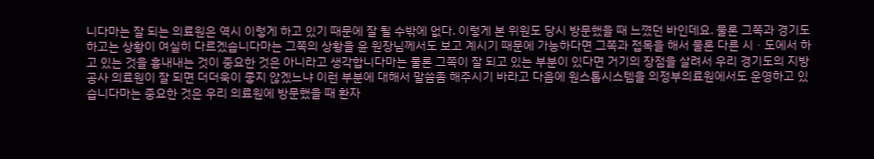니다마는 잘 되는 의료원은 역시 이렇게 하고 있기 때문에 잘 될 수밖에 없다. 이렇게 본 위원도 당시 방문했을 때 느꼈던 바인데요. 물론 그쪽과 경기도 하고는 상황이 여실히 다르겠습니다마는 그쪽의 상황을 윤 원장님께서도 보고 계시기 때문에 가능하다면 그쪽과 접목을 해서 물론 다른 시ㆍ도에서 하고 있는 것을 흉내내는 것이 중요한 것은 아니라고 생각합니다마는 물론 그쪽이 잘 되고 있는 부분이 있다면 거기의 장점을 살려서 우리 경기도의 지방공사 의료원이 잘 되면 더더욱이 좋지 않겠느냐 이런 부분에 대해서 말씀좀 해주시기 바라고 다음에 원스톱시스템을 의정부의료원에서도 운영하고 있습니다마는 중요한 것은 우리 의료원에 방문했을 때 환자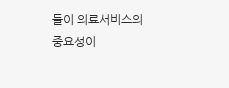들이 의료서비스의 중요성이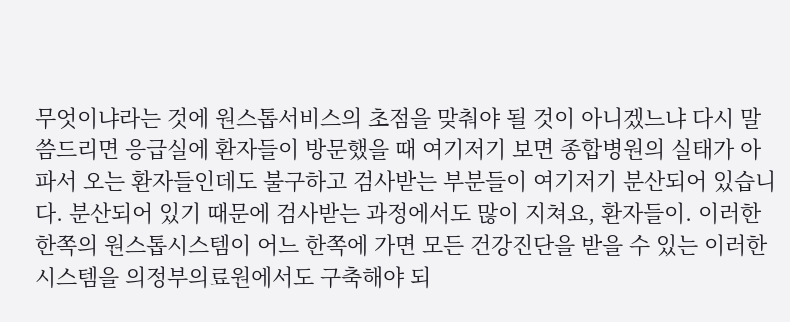무엇이냐라는 것에 원스톱서비스의 초점을 맞춰야 될 것이 아니겠느냐 다시 말씀드리면 응급실에 환자들이 방문했을 때 여기저기 보면 종합병원의 실태가 아파서 오는 환자들인데도 불구하고 검사받는 부분들이 여기저기 분산되어 있습니다. 분산되어 있기 때문에 검사받는 과정에서도 많이 지쳐요, 환자들이. 이러한 한쪽의 원스톱시스템이 어느 한쪽에 가면 모든 건강진단을 받을 수 있는 이러한 시스템을 의정부의료원에서도 구축해야 되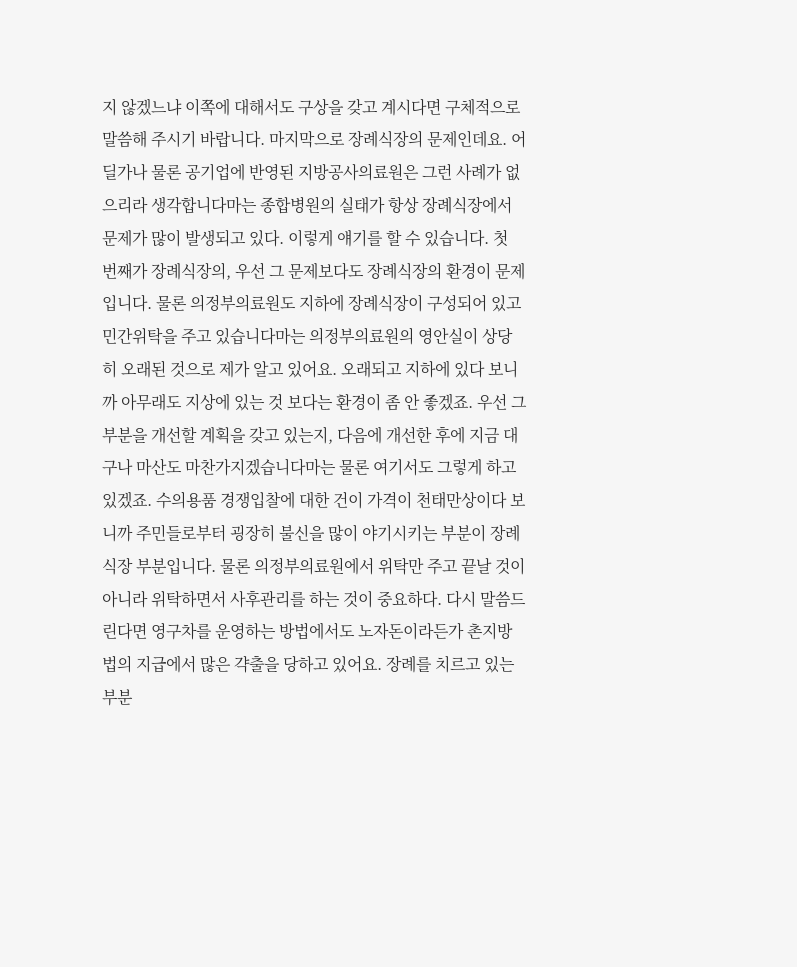지 않겠느냐 이쪽에 대해서도 구상을 갖고 계시다면 구체적으로 말씀해 주시기 바랍니다. 마지막으로 장례식장의 문제인데요. 어딜가나 물론 공기업에 반영된 지방공사의료원은 그런 사례가 없으리라 생각합니다마는 종합병원의 실태가 항상 장례식장에서 문제가 많이 발생되고 있다. 이렇게 얘기를 할 수 있습니다. 첫 번째가 장례식장의, 우선 그 문제보다도 장례식장의 환경이 문제입니다. 물론 의정부의료원도 지하에 장례식장이 구성되어 있고 민간위탁을 주고 있습니다마는 의정부의료원의 영안실이 상당히 오래된 것으로 제가 알고 있어요. 오래되고 지하에 있다 보니까 아무래도 지상에 있는 것 보다는 환경이 좀 안 좋겠죠. 우선 그 부분을 개선할 계획을 갖고 있는지, 다음에 개선한 후에 지금 대구나 마산도 마찬가지겠습니다마는 물론 여기서도 그렇게 하고 있겠죠. 수의용품 경쟁입찰에 대한 건이 가격이 천태만상이다 보니까 주민들로부터 굉장히 불신을 많이 야기시키는 부분이 장례식장 부분입니다. 물론 의정부의료원에서 위탁만 주고 끝날 것이 아니라 위탁하면서 사후관리를 하는 것이 중요하다. 다시 말씀드린다면 영구차를 운영하는 방법에서도 노자돈이라든가 촌지방법의 지급에서 많은 갹출을 당하고 있어요. 장례를 치르고 있는 부분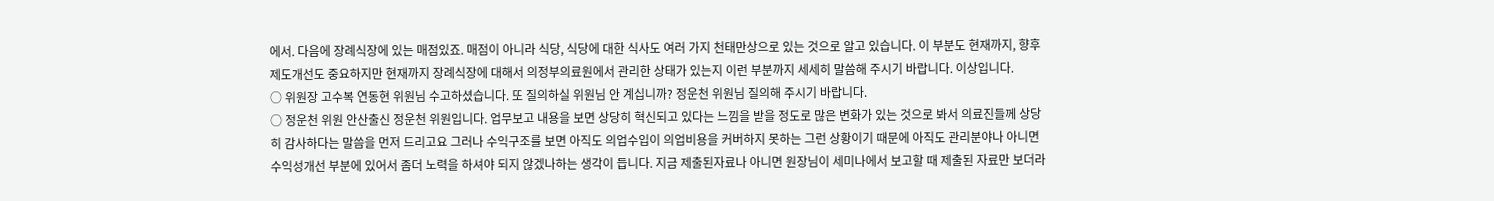에서. 다음에 장례식장에 있는 매점있죠. 매점이 아니라 식당, 식당에 대한 식사도 여러 가지 천태만상으로 있는 것으로 알고 있습니다. 이 부분도 현재까지, 향후 제도개선도 중요하지만 현재까지 장례식장에 대해서 의정부의료원에서 관리한 상태가 있는지 이런 부분까지 세세히 말씀해 주시기 바랍니다. 이상입니다.
○ 위원장 고수복 연동현 위원님 수고하셨습니다. 또 질의하실 위원님 안 계십니까? 정운천 위원님 질의해 주시기 바랍니다.
○ 정운천 위원 안산출신 정운천 위원입니다. 업무보고 내용을 보면 상당히 혁신되고 있다는 느낌을 받을 정도로 많은 변화가 있는 것으로 봐서 의료진들께 상당히 감사하다는 말씀을 먼저 드리고요 그러나 수익구조를 보면 아직도 의업수입이 의업비용을 커버하지 못하는 그런 상황이기 때문에 아직도 관리분야나 아니면 수익성개선 부분에 있어서 좀더 노력을 하셔야 되지 않겠나하는 생각이 듭니다. 지금 제출된자료나 아니면 원장님이 세미나에서 보고할 때 제출된 자료만 보더라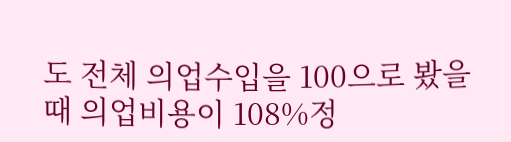도 전체 의업수입을 100으로 봤을 때 의업비용이 108%정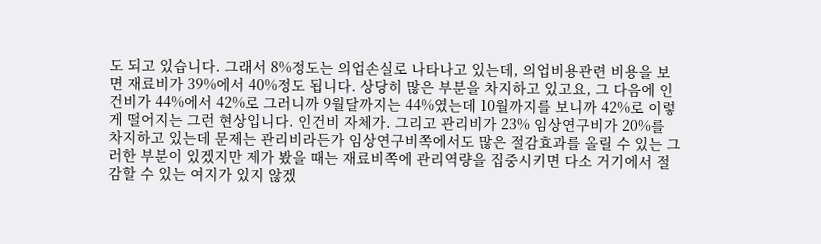도 되고 있습니다. 그래서 8%정도는 의업손실로 나타나고 있는데, 의업비용관련 비용을 보면 재료비가 39%에서 40%정도 됩니다. 상당히 많은 부분을 차지하고 있고요, 그 다음에 인건비가 44%에서 42%로 그러니까 9월달까지는 44%였는데 10월까지를 보니까 42%로 이렇게 떨어지는 그런 현상입니다. 인건비 자체가. 그리고 관리비가 23% 임상연구비가 20%를 차지하고 있는데 문제는 관리비라든가 임상연구비쪽에서도 많은 절감효과를 올릴 수 있는 그러한 부분이 있겠지만 제가 봤을 때는 재료비쪽에 관리역량을 집중시키면 다소 거기에서 절감할 수 있는 여지가 있지 않겠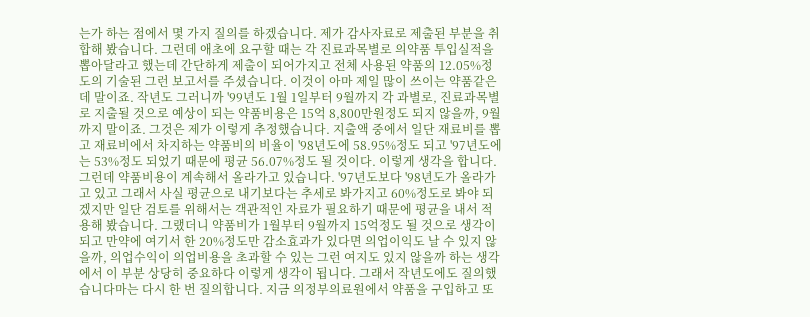는가 하는 점에서 몇 가지 질의를 하겠습니다. 제가 감사자료로 제출된 부분을 취합해 봤습니다. 그런데 애초에 요구할 때는 각 진료과목별로 의약품 투입실적을 뽑아달라고 했는데 간단하게 제출이 되어가지고 전체 사용된 약품의 12.05%정도의 기술된 그런 보고서를 주셨습니다. 이것이 아마 제일 많이 쓰이는 약품같은 데 말이죠. 작년도 그러니까 '99년도 1월 1일부터 9월까지 각 과별로, 진료과목별로 지출될 것으로 예상이 되는 약품비용은 15억 8,800만원정도 되지 않을까, 9월까지 말이죠. 그것은 제가 이렇게 추정했습니다. 지출액 중에서 일단 재료비를 뽑고 재료비에서 차지하는 약품비의 비율이 '98년도에 58.95%정도 되고 '97년도에는 53%정도 되었기 때문에 평균 56.07%정도 될 것이다. 이렇게 생각을 합니다. 그런데 약품비용이 계속해서 올라가고 있습니다. '97년도보다 '98년도가 올라가고 있고 그래서 사실 평균으로 내기보다는 추세로 봐가지고 60%정도로 봐야 되겠지만 일단 검토를 위해서는 객관적인 자료가 필요하기 때문에 평균을 내서 적용해 봤습니다. 그랬더니 약품비가 1월부터 9월까지 15억정도 될 것으로 생각이 되고 만약에 여기서 한 20%정도만 감소효과가 있다면 의업이익도 날 수 있지 않을까, 의업수익이 의업비용을 초과할 수 있는 그런 여지도 있지 않을까 하는 생각에서 이 부분 상당히 중요하다 이렇게 생각이 됩니다. 그래서 작년도에도 질의했습니다마는 다시 한 번 질의합니다. 지금 의정부의료원에서 약품을 구입하고 또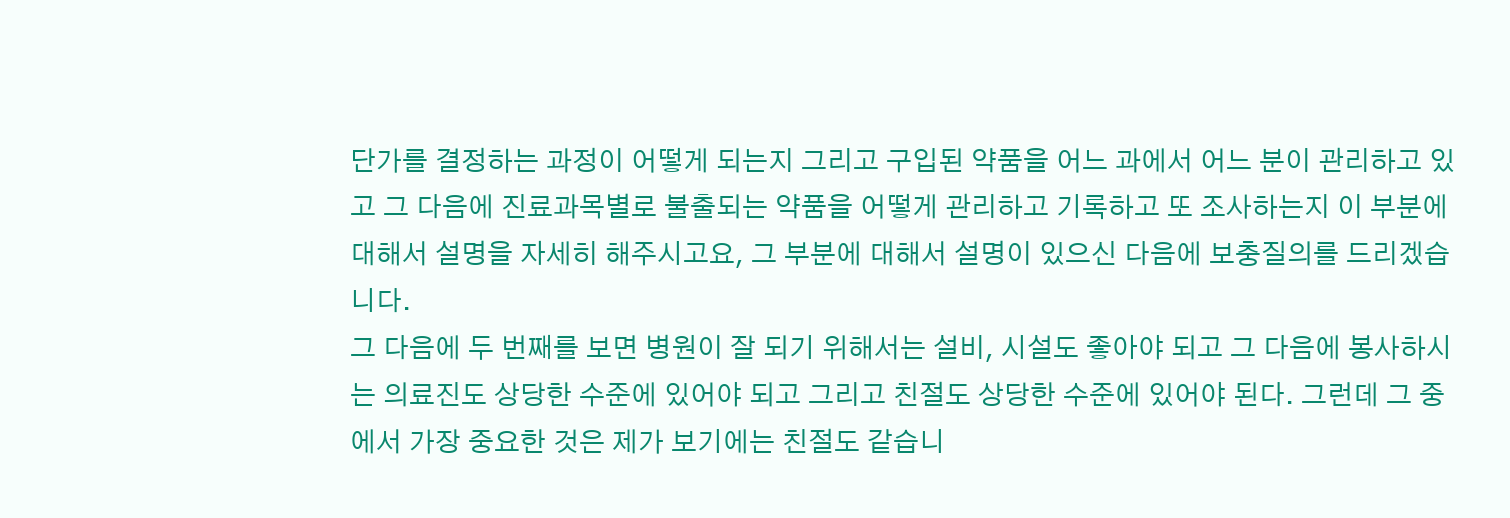단가를 결정하는 과정이 어떻게 되는지 그리고 구입된 약품을 어느 과에서 어느 분이 관리하고 있고 그 다음에 진료과목별로 불출되는 약품을 어떻게 관리하고 기록하고 또 조사하는지 이 부분에 대해서 설명을 자세히 해주시고요, 그 부분에 대해서 설명이 있으신 다음에 보충질의를 드리겠습니다.
그 다음에 두 번째를 보면 병원이 잘 되기 위해서는 설비, 시설도 좋아야 되고 그 다음에 봉사하시는 의료진도 상당한 수준에 있어야 되고 그리고 친절도 상당한 수준에 있어야 된다. 그런데 그 중에서 가장 중요한 것은 제가 보기에는 친절도 같습니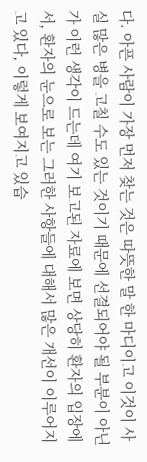다. 아픈 사람이 가장 먼저 찾는 것은 따뜻한 말 한 마디이고 이것이 사실 많은 병을 고칠 수도 있는 것이기 때문에 선결되어야 될 부분이 아닌가 이런 생각이 드는데 여기 보고된 자료에 보면 상당히 환자의 입장에서, 환자의 눈으로 보는 그러한 사항들에 대해서 많은 개선이 이루어지고 있다, 이렇게 보여지고 있습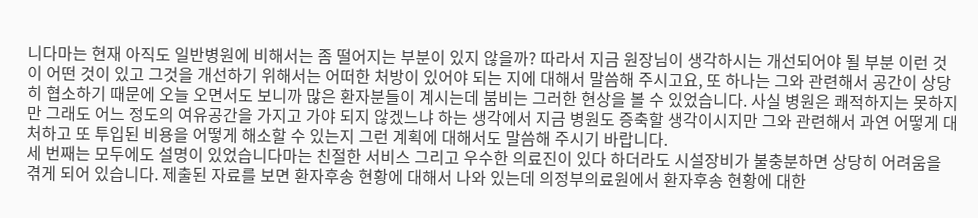니다마는 현재 아직도 일반병원에 비해서는 좀 떨어지는 부분이 있지 않을까? 따라서 지금 원장님이 생각하시는 개선되어야 될 부분 이런 것이 어떤 것이 있고 그것을 개선하기 위해서는 어떠한 처방이 있어야 되는 지에 대해서 말씀해 주시고요, 또 하나는 그와 관련해서 공간이 상당히 협소하기 때문에 오늘 오면서도 보니까 많은 환자분들이 계시는데 붐비는 그러한 현상을 볼 수 있었습니다. 사실 병원은 쾌적하지는 못하지만 그래도 어느 정도의 여유공간을 가지고 가야 되지 않겠느냐 하는 생각에서 지금 병원도 증축할 생각이시지만 그와 관련해서 과연 어떻게 대처하고 또 투입된 비용을 어떻게 해소할 수 있는지 그런 계획에 대해서도 말씀해 주시기 바랍니다.
세 번째는 모두에도 설명이 있었습니다마는 친절한 서비스 그리고 우수한 의료진이 있다 하더라도 시설장비가 불충분하면 상당히 어려움을 겪게 되어 있습니다. 제출된 자료를 보면 환자후송 현황에 대해서 나와 있는데 의정부의료원에서 환자후송 현황에 대한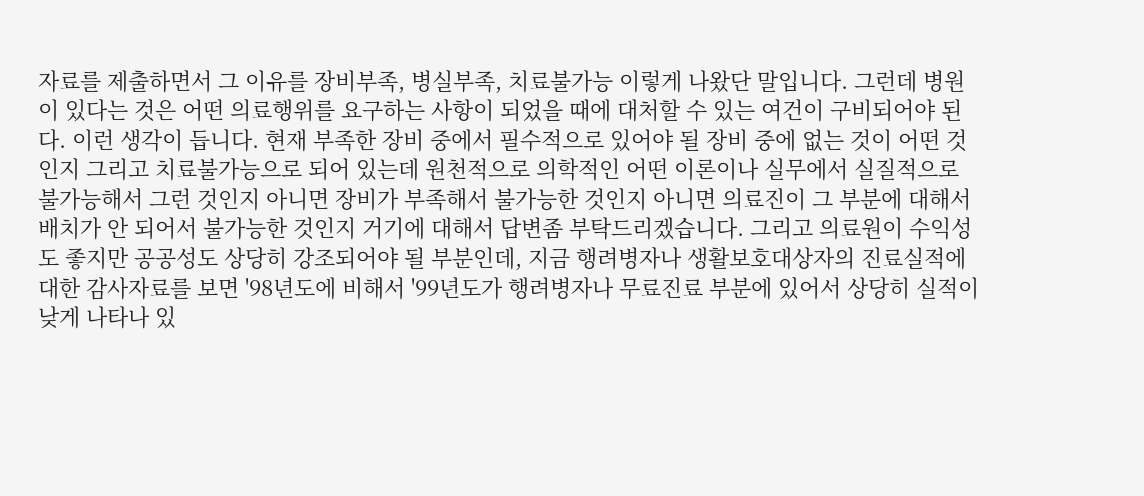자료를 제출하면서 그 이유를 장비부족, 병실부족, 치료불가능 이렇게 나왔단 말입니다. 그런데 병원이 있다는 것은 어떤 의료행위를 요구하는 사항이 되었을 때에 대처할 수 있는 여건이 구비되어야 된다. 이런 생각이 듭니다. 현재 부족한 장비 중에서 필수적으로 있어야 될 장비 중에 없는 것이 어떤 것인지 그리고 치료불가능으로 되어 있는데 원천적으로 의학적인 어떤 이론이나 실무에서 실질적으로 불가능해서 그런 것인지 아니면 장비가 부족해서 불가능한 것인지 아니면 의료진이 그 부분에 대해서 배치가 안 되어서 불가능한 것인지 거기에 대해서 답변좀 부탁드리겠습니다. 그리고 의료원이 수익성도 좋지만 공공성도 상당히 강조되어야 될 부분인데, 지금 행려병자나 생활보호대상자의 진료실적에 대한 감사자료를 보면 '98년도에 비해서 '99년도가 행려병자나 무료진료 부분에 있어서 상당히 실적이 낮게 나타나 있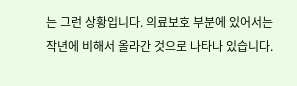는 그런 상황입니다. 의료보호 부분에 있어서는 작년에 비해서 올라간 것으로 나타나 있습니다.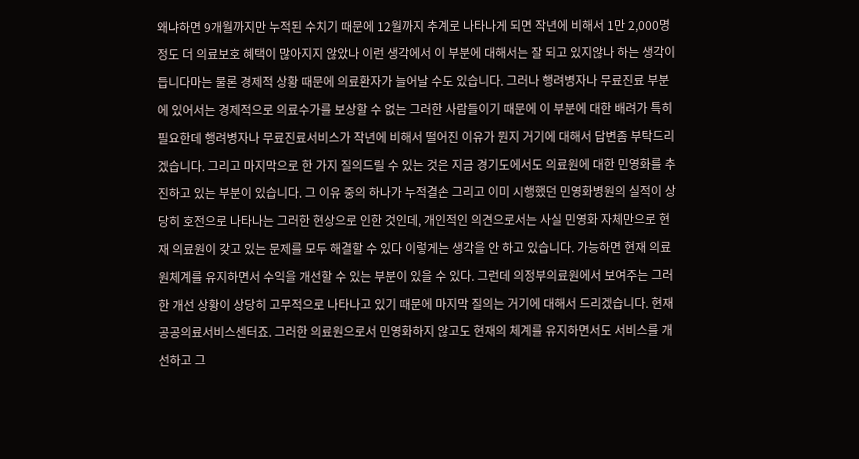왜냐하면 9개월까지만 누적된 수치기 때문에 12월까지 추계로 나타나게 되면 작년에 비해서 1만 2,000명정도 더 의료보호 혜택이 많아지지 않았나 이런 생각에서 이 부분에 대해서는 잘 되고 있지않나 하는 생각이 듭니다마는 물론 경제적 상황 때문에 의료환자가 늘어날 수도 있습니다. 그러나 행려병자나 무료진료 부분에 있어서는 경제적으로 의료수가를 보상할 수 없는 그러한 사람들이기 때문에 이 부분에 대한 배려가 특히 필요한데 행려병자나 무료진료서비스가 작년에 비해서 떨어진 이유가 뭔지 거기에 대해서 답변좀 부탁드리겠습니다. 그리고 마지막으로 한 가지 질의드릴 수 있는 것은 지금 경기도에서도 의료원에 대한 민영화를 추진하고 있는 부분이 있습니다. 그 이유 중의 하나가 누적결손 그리고 이미 시행했던 민영화병원의 실적이 상당히 호전으로 나타나는 그러한 현상으로 인한 것인데, 개인적인 의견으로서는 사실 민영화 자체만으로 현재 의료원이 갖고 있는 문제를 모두 해결할 수 있다 이렇게는 생각을 안 하고 있습니다. 가능하면 현재 의료원체계를 유지하면서 수익을 개선할 수 있는 부분이 있을 수 있다. 그런데 의정부의료원에서 보여주는 그러한 개선 상황이 상당히 고무적으로 나타나고 있기 때문에 마지막 질의는 거기에 대해서 드리겠습니다. 현재 공공의료서비스센터죠. 그러한 의료원으로서 민영화하지 않고도 현재의 체계를 유지하면서도 서비스를 개선하고 그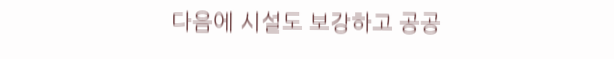다음에 시설도 보강하고 공공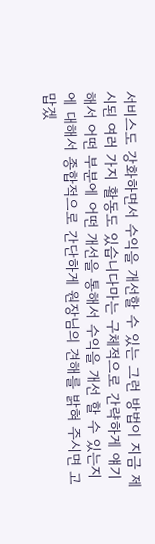서비스도 강화하면서 수익을 개선할 수 있는 그런 방법이 지금 제시된 여러 가지 활동도 있습니다마는 구체적으로 간략하게 얘기해서 어떤 부분에 어떤 개선을 통해서 수익을 개선 할 수 있는지에 대해서 종합적으로 간단하게 원장님의 견해를 밝혀 주시면 고맙겠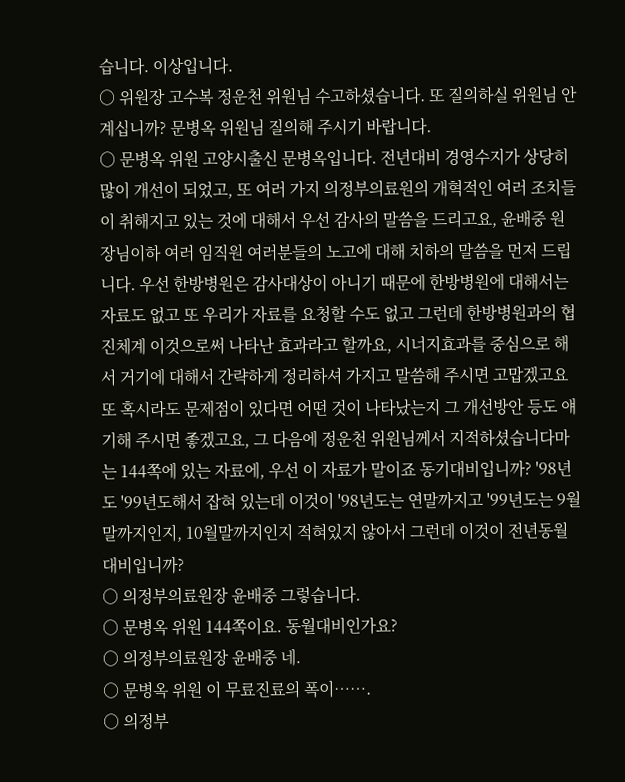습니다. 이상입니다.
○ 위원장 고수복 정운천 위원님 수고하셨습니다. 또 질의하실 위원님 안 계십니까? 문병옥 위원님 질의해 주시기 바랍니다.
○ 문병옥 위원 고양시출신 문병옥입니다. 전년대비 경영수지가 상당히 많이 개선이 되었고, 또 여러 가지 의정부의료원의 개혁적인 여러 조치들이 취해지고 있는 것에 대해서 우선 감사의 말씀을 드리고요, 윤배중 원장님이하 여러 임직원 여러분들의 노고에 대해 치하의 말씀을 먼저 드립니다. 우선 한방병원은 감사대상이 아니기 때문에 한방병원에 대해서는 자료도 없고 또 우리가 자료를 요청할 수도 없고 그런데 한방병원과의 협진체계 이것으로써 나타난 효과라고 할까요, 시너지효과를 중심으로 해서 거기에 대해서 간략하게 정리하셔 가지고 말씀해 주시면 고맙겠고요 또 혹시라도 문제점이 있다면 어떤 것이 나타났는지 그 개선방안 등도 얘기해 주시면 좋겠고요, 그 다음에 정운천 위원님께서 지적하셨습니다마는 144쪽에 있는 자료에, 우선 이 자료가 말이죠 동기대비입니까? '98년도 '99년도해서 잡혀 있는데 이것이 '98년도는 연말까지고 '99년도는 9월말까지인지, 10월말까지인지 적혀있지 않아서 그런데 이것이 전년동월 대비입니까?
○ 의정부의료원장 윤배중 그렇습니다.
○ 문병옥 위원 144쪽이요. 동월대비인가요?
○ 의정부의료원장 윤배중 네.
○ 문병옥 위원 이 무료진료의 폭이…….
○ 의정부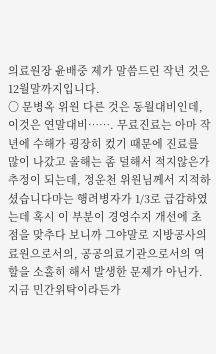의료원장 윤배중 제가 말씀드린 작년 것은 12월말까지입니다.
○ 문병옥 위원 다른 것은 동월대비인데, 이것은 연말대비……. 무료진료는 아마 작년에 수해가 굉장히 컸기 때문에 진료를 많이 나갔고 올해는 좀 덜해서 적지않은가 추정이 되는데, 정운천 위원님께서 지적하셨습니다마는 행려병자가 1/3로 급감하였는데 혹시 이 부분이 경영수지 개선에 초점을 맞추다 보니까 그야말로 지방공사의료원으로서의, 공공의료기관으로서의 역할을 소홀히 해서 발생한 문제가 아닌가. 지금 민간위탁이라든가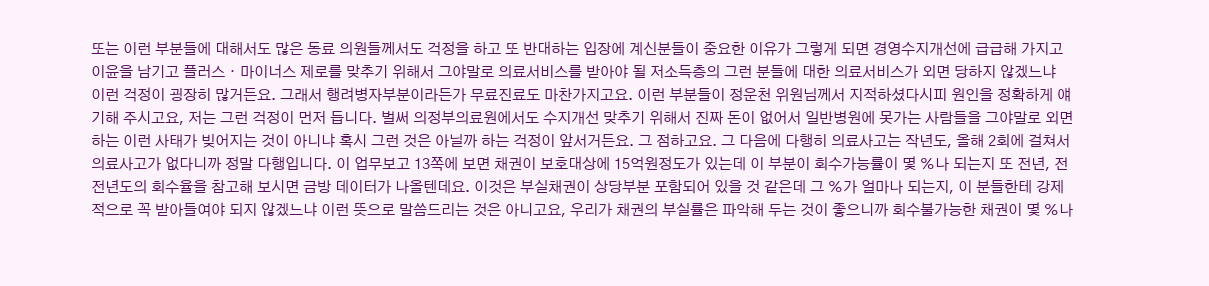또는 이런 부분들에 대해서도 많은 동료 의원들께서도 걱정을 하고 또 반대하는 입장에 계신분들이 중요한 이유가 그렇게 되면 경영수지개선에 급급해 가지고 이윤을 남기고 플러스ㆍ마이너스 제로를 맞추기 위해서 그야말로 의료서비스를 받아야 될 저소득층의 그런 분들에 대한 의료서비스가 외면 당하지 않겠느냐 이런 걱정이 굉장히 많거든요. 그래서 행려병자부분이라든가 무료진료도 마찬가지고요. 이런 부분들이 정운천 위원님께서 지적하셨다시피 원인을 정확하게 얘기해 주시고요, 저는 그런 걱정이 먼저 듭니다. 벌써 의정부의료원에서도 수지개선 맞추기 위해서 진짜 돈이 없어서 일반병원에 못가는 사람들을 그야말로 외면하는 이런 사태가 빚어지는 것이 아니냐 혹시 그런 것은 아닐까 하는 걱정이 앞서거든요. 그 점하고요. 그 다음에 다행히 의료사고는 작년도, 올해 2회에 걸쳐서 의료사고가 없다니까 정말 다행입니다. 이 업무보고 13쪽에 보면 채권이 보호대상에 15억원정도가 있는데 이 부분이 회수가능률이 몇 %나 되는지 또 전년, 전전년도의 회수율을 참고해 보시면 금방 데이터가 나올텐데요. 이것은 부실채권이 상당부분 포함되어 있을 것 같은데 그 %가 얼마나 되는지, 이 분들한테 강제적으로 꼭 받아들여야 되지 않겠느냐 이런 뜻으로 말씀드리는 것은 아니고요, 우리가 채권의 부실률은 파악해 두는 것이 좋으니까 회수불가능한 채권이 몇 %나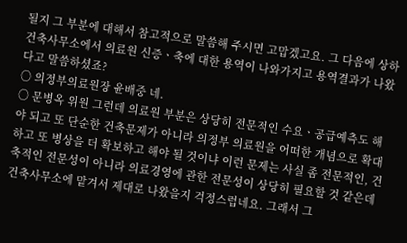될지 그 부분에 대해서 참고적으로 말씀해 주시면 고맙겠고요. 그 다음에 상하건축사무소에서 의료원 신증ㆍ축에 대한 용역이 나와가지고 용역결과가 나왔다고 말씀하셨죠?
○ 의정부의료원장 윤배중 네.
○ 문병옥 위원 그런데 의료원 부분은 상당히 전문적인 수요ㆍ공급예측도 해야 되고 또 단순한 건축문제가 아니라 의정부 의료원을 어떠한 개념으로 확대하고 또 병상을 더 확보하고 해야 될 것이냐 이런 문제는 사실 좀 전문적인, 건축적인 전문성이 아니라 의료경영에 관한 전문성이 상당히 필요할 것 같은데 건축사무소에 맡겨서 제대로 나왔을지 걱정스럽네요. 그래서 그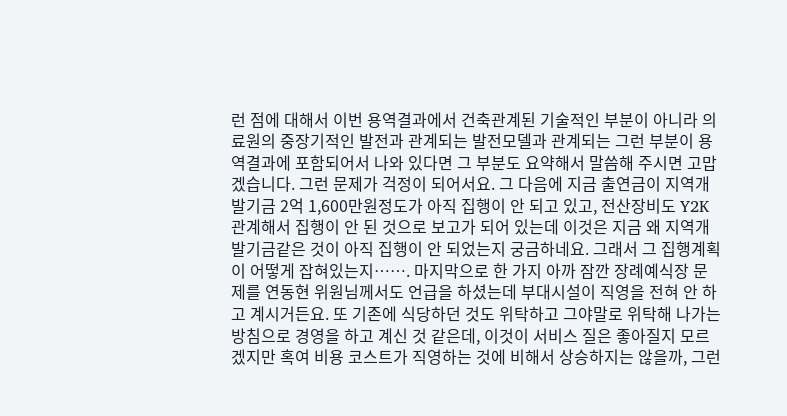런 점에 대해서 이번 용역결과에서 건축관계된 기술적인 부분이 아니라 의료원의 중장기적인 발전과 관계되는 발전모델과 관계되는 그런 부분이 용역결과에 포함되어서 나와 있다면 그 부분도 요약해서 말씀해 주시면 고맙겠습니다. 그런 문제가 걱정이 되어서요. 그 다음에 지금 출연금이 지역개발기금 2억 1,600만원정도가 아직 집행이 안 되고 있고, 전산장비도 Y2K 관계해서 집행이 안 된 것으로 보고가 되어 있는데 이것은 지금 왜 지역개발기금같은 것이 아직 집행이 안 되었는지 궁금하네요. 그래서 그 집행계획이 어떻게 잡혀있는지……. 마지막으로 한 가지 아까 잠깐 장례예식장 문제를 연동현 위원님께서도 언급을 하셨는데 부대시설이 직영을 전혀 안 하고 계시거든요. 또 기존에 식당하던 것도 위탁하고 그야말로 위탁해 나가는 방침으로 경영을 하고 계신 것 같은데, 이것이 서비스 질은 좋아질지 모르겠지만 혹여 비용 코스트가 직영하는 것에 비해서 상승하지는 않을까, 그런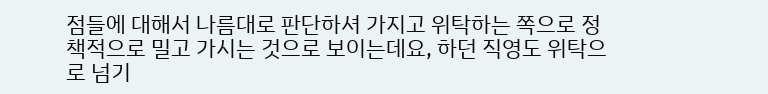점들에 대해서 나름대로 판단하셔 가지고 위탁하는 쪽으로 정책적으로 밀고 가시는 것으로 보이는데요, 하던 직영도 위탁으로 넘기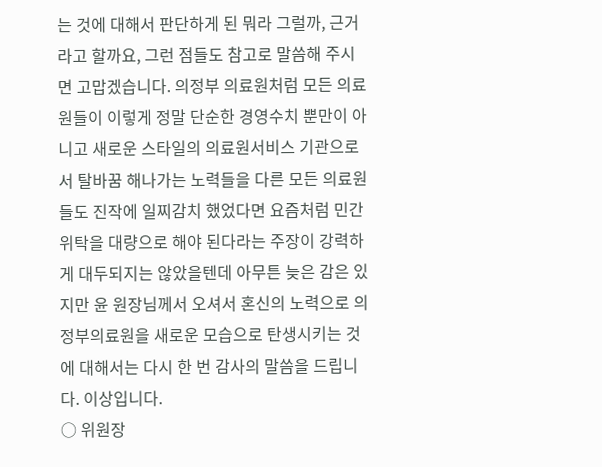는 것에 대해서 판단하게 된 뭐라 그럴까, 근거라고 할까요, 그런 점들도 참고로 말씀해 주시면 고맙겠습니다. 의정부 의료원처럼 모든 의료원들이 이렇게 정말 단순한 경영수치 뿐만이 아니고 새로운 스타일의 의료원서비스 기관으로서 탈바꿈 해나가는 노력들을 다른 모든 의료원들도 진작에 일찌감치 했었다면 요즘처럼 민간위탁을 대량으로 해야 된다라는 주장이 강력하게 대두되지는 않았을텐데 아무튼 늦은 감은 있지만 윤 원장님께서 오셔서 혼신의 노력으로 의정부의료원을 새로운 모습으로 탄생시키는 것에 대해서는 다시 한 번 감사의 말씀을 드립니다. 이상입니다.
○ 위원장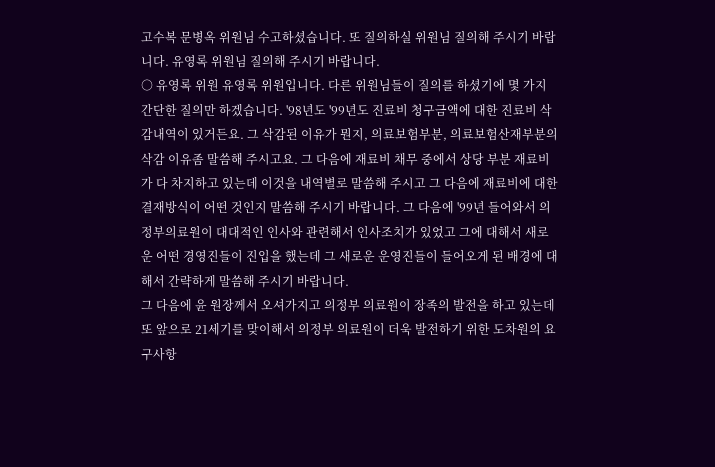고수복 문병옥 위원님 수고하셨습니다. 또 질의하실 위원님 질의해 주시기 바랍니다. 유영록 위원님 질의해 주시기 바랍니다.
○ 유영록 위원 유영록 위원입니다. 다른 위원님들이 질의를 하셨기에 몇 가지 간단한 질의만 하겠습니다. '98년도 '99년도 진료비 청구금액에 대한 진료비 삭감내역이 있거든요. 그 삭감된 이유가 뭔지, 의료보험부분, 의료보험산재부분의 삭감 이유좀 말씀해 주시고요. 그 다음에 재료비 채무 중에서 상당 부분 재료비가 다 차지하고 있는데 이것을 내역별로 말씀해 주시고 그 다음에 재료비에 대한 결재방식이 어떤 것인지 말씀해 주시기 바랍니다. 그 다음에 '99년 들어와서 의정부의료원이 대대적인 인사와 관련해서 인사조치가 있었고 그에 대해서 새로운 어떤 경영진들이 진입을 했는데 그 새로운 운영진들이 들어오게 된 배경에 대해서 간략하게 말씀해 주시기 바랍니다.
그 다음에 윤 원장께서 오셔가지고 의정부 의료원이 장족의 발전을 하고 있는데 또 앞으로 21세기를 맞이해서 의정부 의료원이 더욱 발전하기 위한 도차원의 요구사항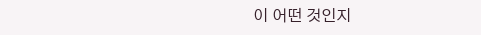이 어떤 것인지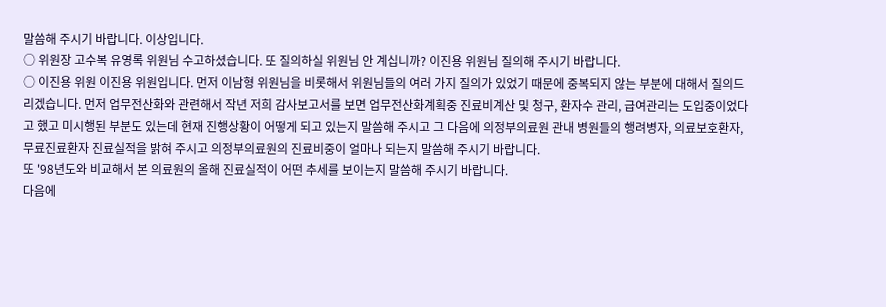말씀해 주시기 바랍니다. 이상입니다.
○ 위원장 고수복 유영록 위원님 수고하셨습니다. 또 질의하실 위원님 안 계십니까? 이진용 위원님 질의해 주시기 바랍니다.
○ 이진용 위원 이진용 위원입니다. 먼저 이남형 위원님을 비롯해서 위원님들의 여러 가지 질의가 있었기 때문에 중복되지 않는 부분에 대해서 질의드리겠습니다. 먼저 업무전산화와 관련해서 작년 저희 감사보고서를 보면 업무전산화계획중 진료비계산 및 청구, 환자수 관리, 급여관리는 도입중이었다고 했고 미시행된 부분도 있는데 현재 진행상황이 어떻게 되고 있는지 말씀해 주시고 그 다음에 의정부의료원 관내 병원들의 행려병자, 의료보호환자, 무료진료환자 진료실적을 밝혀 주시고 의정부의료원의 진료비중이 얼마나 되는지 말씀해 주시기 바랍니다.
또 '98년도와 비교해서 본 의료원의 올해 진료실적이 어떤 추세를 보이는지 말씀해 주시기 바랍니다.
다음에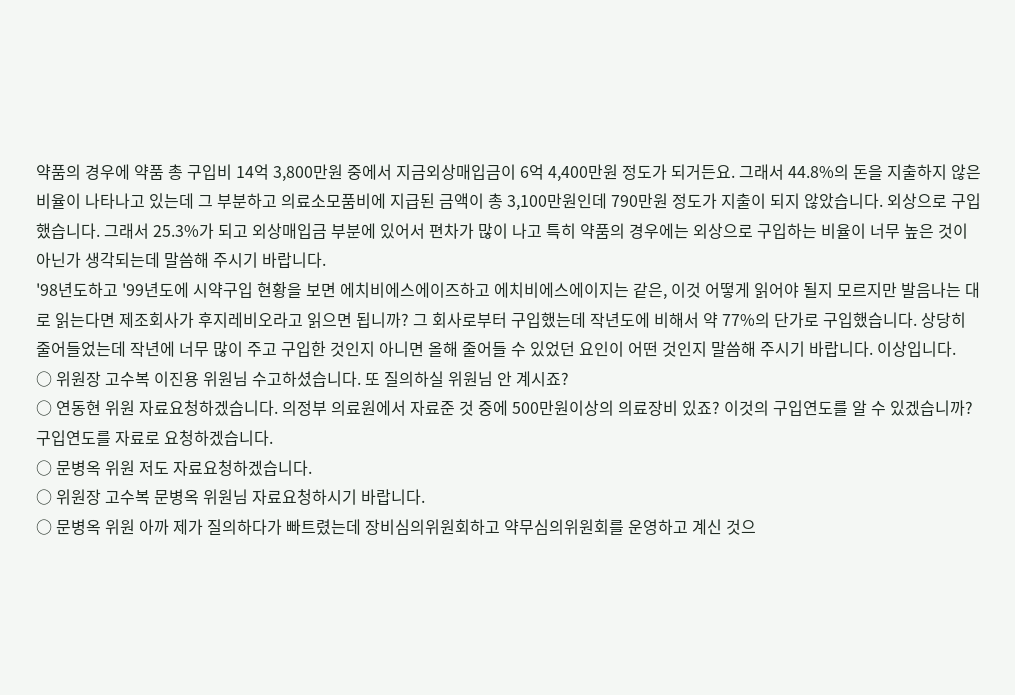약품의 경우에 약품 총 구입비 14억 3,800만원 중에서 지금외상매입금이 6억 4,400만원 정도가 되거든요. 그래서 44.8%의 돈을 지출하지 않은 비율이 나타나고 있는데 그 부분하고 의료소모품비에 지급된 금액이 총 3,100만원인데 790만원 정도가 지출이 되지 않았습니다. 외상으로 구입했습니다. 그래서 25.3%가 되고 외상매입금 부분에 있어서 편차가 많이 나고 특히 약품의 경우에는 외상으로 구입하는 비율이 너무 높은 것이 아닌가 생각되는데 말씀해 주시기 바랍니다.
'98년도하고 '99년도에 시약구입 현황을 보면 에치비에스에이즈하고 에치비에스에이지는 같은, 이것 어떻게 읽어야 될지 모르지만 발음나는 대로 읽는다면 제조회사가 후지레비오라고 읽으면 됩니까? 그 회사로부터 구입했는데 작년도에 비해서 약 77%의 단가로 구입했습니다. 상당히 줄어들었는데 작년에 너무 많이 주고 구입한 것인지 아니면 올해 줄어들 수 있었던 요인이 어떤 것인지 말씀해 주시기 바랍니다. 이상입니다.
○ 위원장 고수복 이진용 위원님 수고하셨습니다. 또 질의하실 위원님 안 계시죠?
○ 연동현 위원 자료요청하겠습니다. 의정부 의료원에서 자료준 것 중에 500만원이상의 의료장비 있죠? 이것의 구입연도를 알 수 있겠습니까? 구입연도를 자료로 요청하겠습니다.
○ 문병옥 위원 저도 자료요청하겠습니다.
○ 위원장 고수복 문병옥 위원님 자료요청하시기 바랍니다.
○ 문병옥 위원 아까 제가 질의하다가 빠트렸는데 장비심의위원회하고 약무심의위원회를 운영하고 계신 것으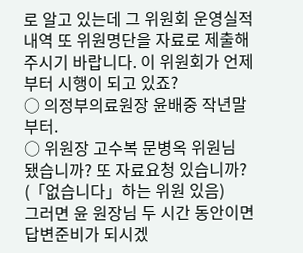로 알고 있는데 그 위원회 운영실적 내역 또 위원명단을 자료로 제출해 주시기 바랍니다. 이 위원회가 언제부터 시행이 되고 있죠?
○ 의정부의료원장 윤배중 작년말부터.
○ 위원장 고수복 문병옥 위원님 됐습니까? 또 자료요청 있습니까?
(「없습니다」하는 위원 있음)
그러면 윤 원장님 두 시간 동안이면 답변준비가 되시겠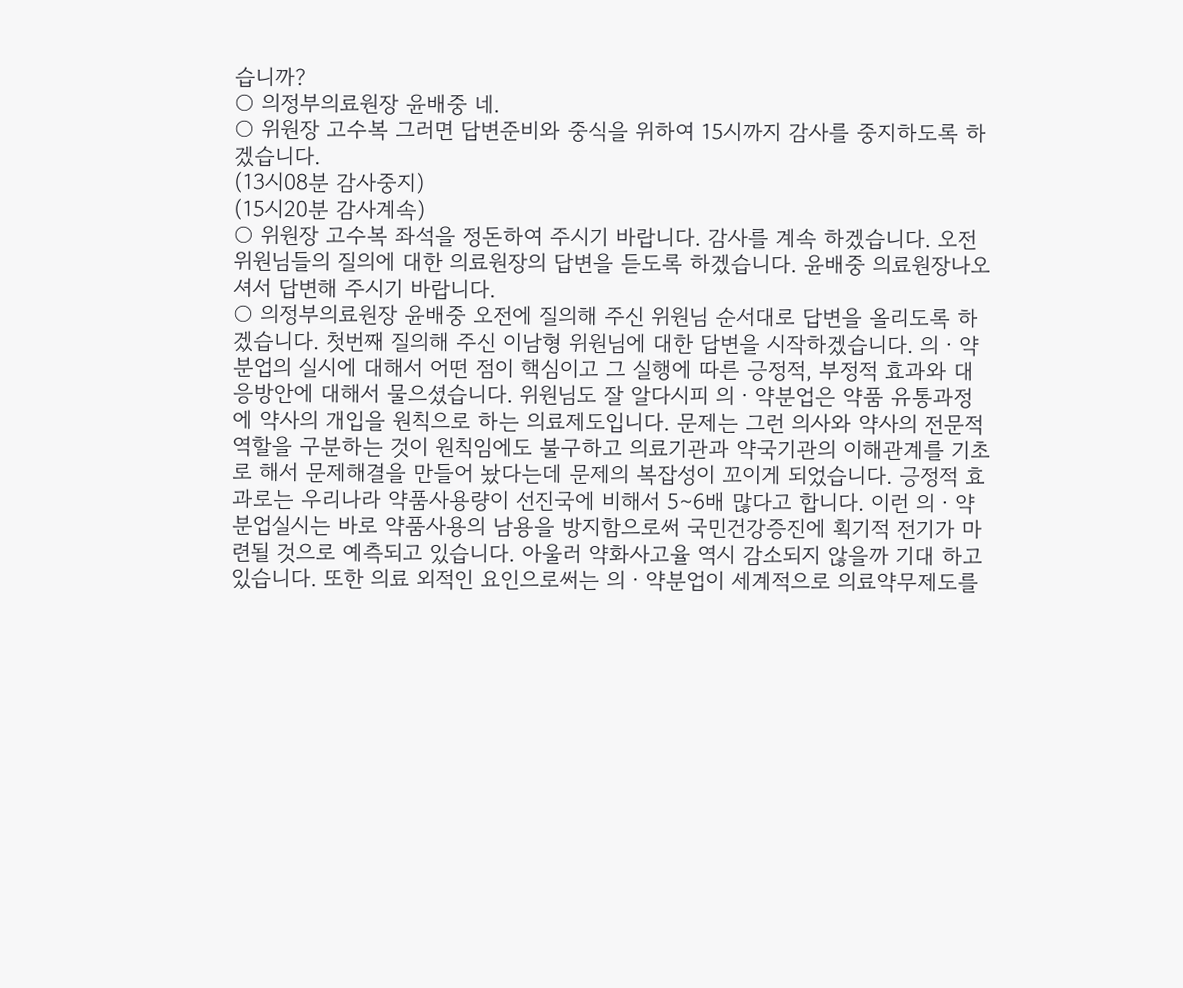습니까?
○ 의정부의료원장 윤배중 네.
○ 위원장 고수복 그러면 답변준비와 중식을 위하여 15시까지 감사를 중지하도록 하겠습니다.
(13시08분 감사중지)
(15시20분 감사계속)
○ 위원장 고수복 좌석을 정돈하여 주시기 바랍니다. 감사를 계속 하겠습니다. 오전 위원님들의 질의에 대한 의료원장의 답변을 듣도록 하겠습니다. 윤배중 의료원장나오셔서 답변해 주시기 바랍니다.
○ 의정부의료원장 윤배중 오전에 질의해 주신 위원님 순서대로 답변을 올리도록 하겠습니다. 첫번째 질의해 주신 이남형 위원님에 대한 답변을 시작하겠습니다. 의ㆍ약분업의 실시에 대해서 어떤 점이 핵심이고 그 실행에 따른 긍정적, 부정적 효과와 대응방안에 대해서 물으셨습니다. 위원님도 잘 알다시피 의ㆍ약분업은 약품 유통과정에 약사의 개입을 원칙으로 하는 의료제도입니다. 문제는 그런 의사와 약사의 전문적 역할을 구분하는 것이 원칙임에도 불구하고 의료기관과 약국기관의 이해관계를 기초로 해서 문제해결을 만들어 놨다는데 문제의 복잡성이 꼬이게 되었습니다. 긍정적 효과로는 우리나라 약품사용량이 선진국에 비해서 5∼6배 많다고 합니다. 이런 의ㆍ약분업실시는 바로 약품사용의 남용을 방지함으로써 국민건강증진에 획기적 전기가 마련될 것으로 예측되고 있습니다. 아울러 약화사고율 역시 감소되지 않을까 기대 하고 있습니다. 또한 의료 외적인 요인으로써는 의ㆍ약분업이 세계적으로 의료약무제도를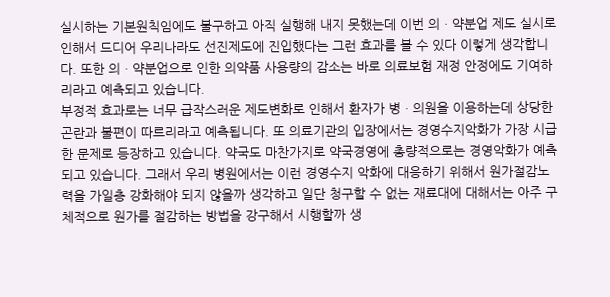실시하는 기본원칙임에도 불구하고 아직 실행해 내지 못했는데 이번 의ㆍ약분업 제도 실시로 인해서 드디어 우리나라도 선진제도에 진입했다는 그런 효과를 볼 수 있다 이렇게 생각합니다. 또한 의ㆍ약분업으로 인한 의약품 사용량의 감소는 바로 의료보험 재정 안정에도 기여하리라고 예측되고 있습니다.
부정적 효과로는 너무 급작스러운 제도변화로 인해서 환자가 병ㆍ의원을 이용하는데 상당한 곤란과 불편이 따르리라고 예측됩니다. 또 의료기관의 입장에서는 경영수지악화가 가장 시급한 문제로 등장하고 있습니다. 약국도 마찬가지로 약국경영에 총량적으로는 경영악화가 예측되고 있습니다. 그래서 우리 병원에서는 이런 경영수지 악화에 대응하기 위해서 원가절감노력을 가일층 강화해야 되지 않을까 생각하고 일단 청구할 수 없는 재료대에 대해서는 아주 구체적으로 원가를 절감하는 방법을 강구해서 시행할까 생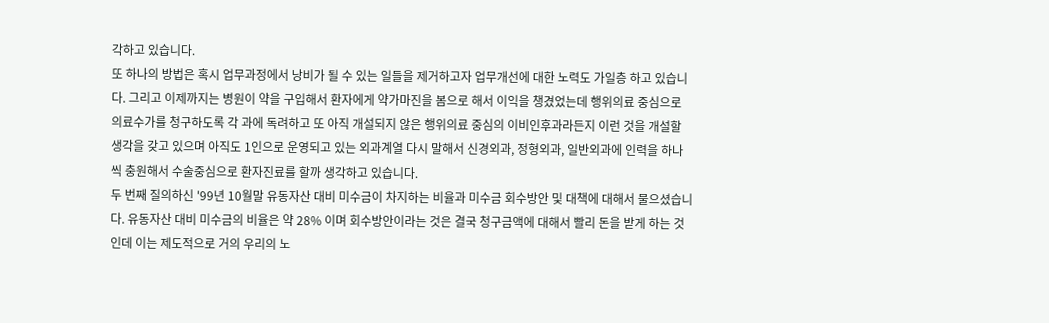각하고 있습니다.
또 하나의 방법은 혹시 업무과정에서 낭비가 될 수 있는 일들을 제거하고자 업무개선에 대한 노력도 가일층 하고 있습니다. 그리고 이제까지는 병원이 약을 구입해서 환자에게 약가마진을 봄으로 해서 이익을 챙겼었는데 행위의료 중심으로 의료수가를 청구하도록 각 과에 독려하고 또 아직 개설되지 않은 행위의료 중심의 이비인후과라든지 이런 것을 개설할 생각을 갖고 있으며 아직도 1인으로 운영되고 있는 외과계열 다시 말해서 신경외과, 정형외과, 일반외과에 인력을 하나씩 충원해서 수술중심으로 환자진료를 할까 생각하고 있습니다.
두 번째 질의하신 '99년 10월말 유동자산 대비 미수금이 차지하는 비율과 미수금 회수방안 및 대책에 대해서 물으셨습니다. 유동자산 대비 미수금의 비율은 약 28% 이며 회수방안이라는 것은 결국 청구금액에 대해서 빨리 돈을 받게 하는 것인데 이는 제도적으로 거의 우리의 노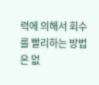력에 의해서 회수를 빨리하는 방법은 없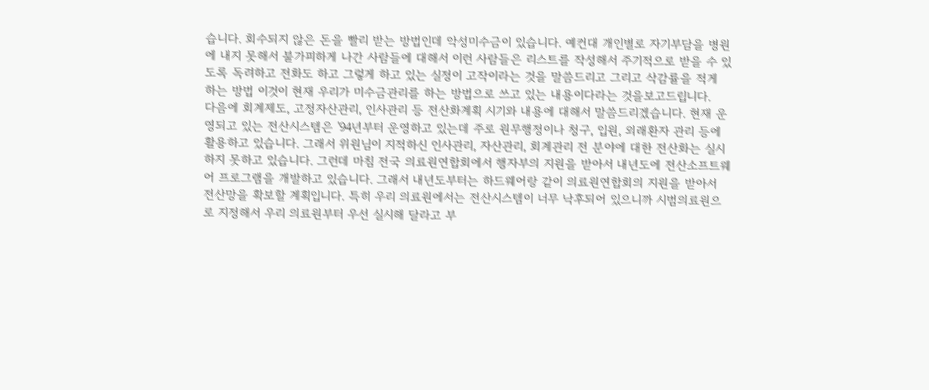습니다. 회수되지 않은 돈을 빨리 받는 방법인데 악성미수금이 있습니다. 예컨대 개인별로 자기부담을 병원에 내지 못해서 불가피하게 나간 사람들에 대해서 이런 사람들은 리스트를 작성해서 주기적으로 받을 수 있도록 독려하고 전화도 하고 그렇게 하고 있는 실정이 고작이라는 것을 말씀드리고 그리고 삭감률을 적게 하는 방법 이것이 현재 우리가 미수금관리를 하는 방법으로 쓰고 있는 내용이다라는 것을보고드립니다.
다음에 회계제도, 고정자산관리, 인사관리 등 전산화계획 시기와 내용에 대해서 말씀드리겠습니다. 현재 운영되고 있는 전산시스템은 '94년부터 운영하고 있는데 주로 원무행정이나 청구, 입원, 외래환자 관리 등에 활용하고 있습니다. 그래서 위원님이 지적하신 인사관리, 자산관리, 회계관리 전 분야에 대한 전산화는 실시하지 못하고 있습니다. 그런데 마침 전국 의료원연합회에서 행자부의 지원을 받아서 내년도에 전산소프트웨어 프로그램을 개발하고 있습니다. 그래서 내년도부터는 하드웨어랑 같이 의료원연합회의 지원을 받아서 전산망을 확보할 계획입니다. 특히 우리 의료원에서는 전산시스템이 너무 낙후되어 있으니까 시범의료원으로 지정해서 우리 의료원부터 우선 실시해 달라고 부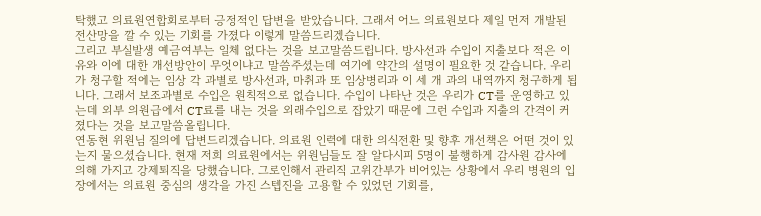탁했고 의료원연합회로부터 긍정적인 답변을 받았습니다. 그래서 어느 의료원보다 제일 먼저 개발된 전산망을 깔 수 있는 기회를 가졌다 이렇게 말씀드리겠습니다.
그리고 부실발생 예금여부는 일체 없다는 것을 보고말씀드립니다. 방사선과 수입이 지출보다 적은 이유와 이에 대한 개선방안이 무엇이냐고 말씀주셨는데 여기에 약간의 설명이 필요한 것 같습니다. 우리가 청구할 적에는 임상 각 과별로 방사선과, 마취과 또 임상병리과 이 세 개 과의 내역까지 청구하게 됩니다. 그래서 보조과별로 수입은 원칙적으로 없습니다. 수입이 나타난 것은 우리가 CT를 운영하고 있는데 외부 의원급에서 CT료를 내는 것을 외래수입으로 잡았기 때문에 그런 수입과 지출의 간격이 커졌다는 것을 보고말씀올립니다.
연동현 위원님 질의에 답변드리겠습니다. 의료원 인력에 대한 의식전환 및 향후 개선책은 어떤 것이 있는지 물으셨습니다. 현재 저희 의료원에서는 위원님들도 잘 알다시피 5명이 불행하게 감사원 감사에 의해 가지고 강제퇴직을 당했습니다. 그로인해서 관리직 고위간부가 비어있는 상황에서 우리 병원의 입장에서는 의료원 중심의 생각을 가진 스텝진을 고용할 수 있었던 기회를,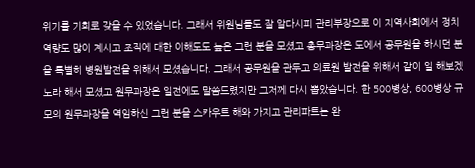위기를 기회로 갖을 수 있었습니다. 그래서 위원님들도 잘 알다시피 관리부장으로 이 지역사회에서 정치역량도 많이 계시고 조직에 대한 이해도도 높은 그런 분을 모셨고 총무과장은 도에서 공무원을 하시던 분을 특별히 병원발전을 위해서 모셨습니다. 그래서 공무원을 관두고 의료원 발전을 위해서 같이 일 해보겠노라 해서 모셨고 원무과장은 일전에도 말씀드렸지만 그저께 다시 뽑았습니다. 한 500병상, 600병상 규모의 원무과장을 역임하신 그런 분을 스카우트 해와 가지고 관리파트는 완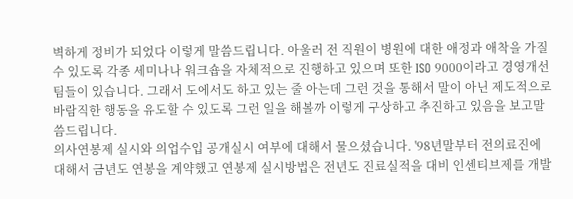벽하게 정비가 되었다 이렇게 말씀드립니다. 아울러 전 직원이 병원에 대한 애정과 애착을 가질 수 있도록 각종 세미나나 워크숍을 자체적으로 진행하고 있으며 또한 ISO 9000이라고 경영개선팀들이 있습니다. 그래서 도에서도 하고 있는 줄 아는데 그런 것을 통해서 말이 아닌 제도적으로 바람직한 행동을 유도할 수 있도록 그런 일을 해볼까 이렇게 구상하고 추진하고 있음을 보고말씀드립니다.
의사연봉제 실시와 의업수입 공개실시 여부에 대해서 물으셨습니다. '98년말부터 전의료진에 대해서 금년도 연봉을 계약했고 연봉제 실시방법은 전년도 진료실적을 대비 인센티브제를 개발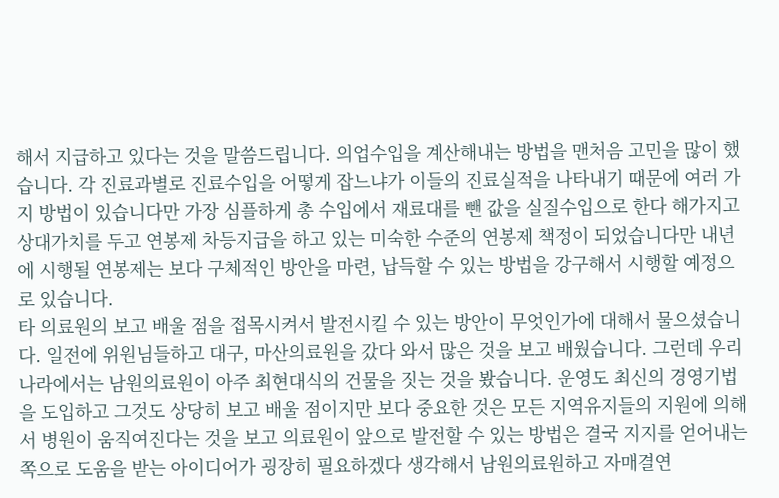해서 지급하고 있다는 것을 말씀드립니다. 의업수입을 계산해내는 방법을 맨처음 고민을 많이 했습니다. 각 진료과별로 진료수입을 어떻게 잡느냐가 이들의 진료실적을 나타내기 때문에 여러 가지 방법이 있습니다만 가장 심플하게 총 수입에서 재료대를 뺀 값을 실질수입으로 한다 해가지고 상대가치를 두고 연봉제 차등지급을 하고 있는 미숙한 수준의 연봉제 책정이 되었습니다만 내년에 시행될 연봉제는 보다 구체적인 방안을 마련, 납득할 수 있는 방법을 강구해서 시행할 예정으로 있습니다.
타 의료원의 보고 배울 점을 접목시켜서 발전시킬 수 있는 방안이 무엇인가에 대해서 물으셨습니다. 일전에 위원님들하고 대구, 마산의료원을 갔다 와서 많은 것을 보고 배웠습니다. 그런데 우리나라에서는 남원의료원이 아주 최현대식의 건물을 짓는 것을 봤습니다. 운영도 최신의 경영기법을 도입하고 그것도 상당히 보고 배울 점이지만 보다 중요한 것은 모든 지역유지들의 지원에 의해서 병원이 움직여진다는 것을 보고 의료원이 앞으로 발전할 수 있는 방법은 결국 지지를 얻어내는 쪽으로 도움을 받는 아이디어가 굉장히 필요하겠다 생각해서 남원의료원하고 자매결연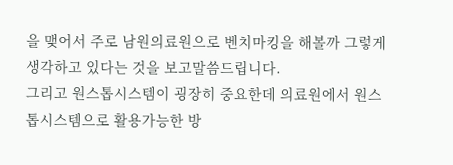을 맺어서 주로 남원의료원으로 벤치마킹을 해볼까 그렇게 생각하고 있다는 것을 보고말씀드립니다.
그리고 원스톱시스템이 굉장히 중요한데 의료원에서 원스톱시스템으로 활용가능한 방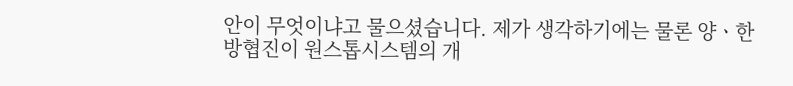안이 무엇이냐고 물으셨습니다. 제가 생각하기에는 물론 양ㆍ한방협진이 원스톱시스템의 개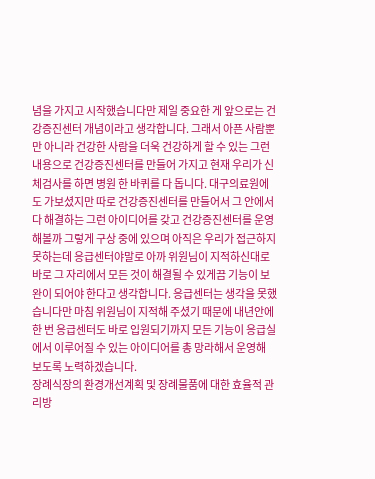념을 가지고 시작했습니다만 제일 중요한 게 앞으로는 건강증진센터 개념이라고 생각합니다. 그래서 아픈 사람뿐만 아니라 건강한 사람을 더욱 건강하게 할 수 있는 그런 내용으로 건강증진센터를 만들어 가지고 현재 우리가 신체검사를 하면 병원 한 바퀴를 다 돕니다. 대구의료원에도 가보셨지만 따로 건강증진센터를 만들어서 그 안에서 다 해결하는 그런 아이디어를 갖고 건강증진센터를 운영해볼까 그렇게 구상 중에 있으며 아직은 우리가 접근하지 못하는데 응급센터야말로 아까 위원님이 지적하신대로 바로 그 자리에서 모든 것이 해결될 수 있게끔 기능이 보완이 되어야 한다고 생각합니다. 응급센터는 생각을 못했습니다만 마침 위원님이 지적해 주셨기 때문에 내년안에 한 번 응급센터도 바로 입원되기까지 모든 기능이 응급실에서 이루어질 수 있는 아이디어를 총 망라해서 운영해 보도록 노력하겠습니다.
장례식장의 환경개선계획 및 장례물품에 대한 효율적 관리방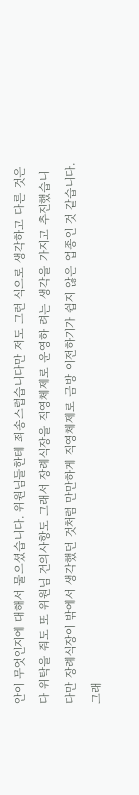안이 무엇인지에 대해서 물으셨습니다. 위원님들한테 죄송스럽습니다만 저도 그런 식으로 생각하고 다른 것은 다 위탁을 줘도 또 위원님 건의사항도 그래서 장례식장을 직영체제로 운영하 려는 생각을 가지고 추진했습니다만 장례식장이 밖에서 생각했던 것처럼 만만하게 직영체제로 금방 이전하기가 쉽지 않은 업종인 것 같습니다. 그래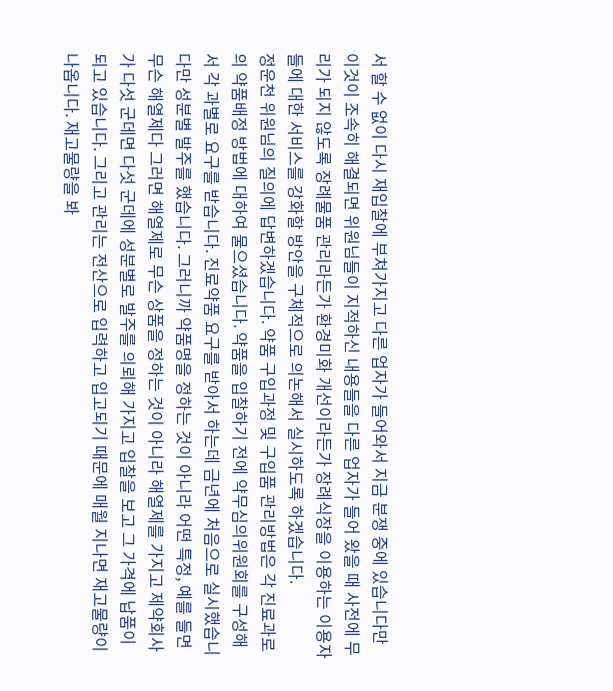서 할 수 없이 다시 재입찰에 부쳐가지고 다른 업자가 들어와서 지금 분쟁 중에 있습니다만 이것이 조속히 해결되면 위원님들이 지적하신 내용들을 다른 업자가 들어 왔을 때 사전에 무리가 되지 않도록 장례물품 관리라든가 환경미화 개선이라든가 장례식장을 이용하는 이용자들에 대한 서비스를 강화할 방안을 구체적으로 의논해서 실시하도록 하겠습니다.
정운천 위원님의 질의에 답변하겠습니다. 약품 구입과정 및 구입품 관리방법은 각 진료과로의 약품배정 방법에 대하여 물으셨습니다. 약품을 입찰하기 전에 약무심의위원회를 구성해서 각 과별로 요구를 받습니다. 진료약품 요구를 받아서 하는데 금년에 처음으로 실시했습니다만 성분별 발주를 했습니다. 그러니까 약품명을 정하는 것이 아니라 어떤 특정, 예를 들면 무슨 해열제다 그러면 해열제로 무슨 상품을 정하는 것이 아니라 해열제를 가지고 제약회사가 다섯 군데면 다섯 군데에 성분별로 발주를 의뢰해 가지고 입찰을 보고 그 가격에 납품이 되고 있습니다. 그리고 관리는 전산으로 입력하고 입고되기 때문에 매월 지나면 재고물량이 나옵니다. 재고물량을 봐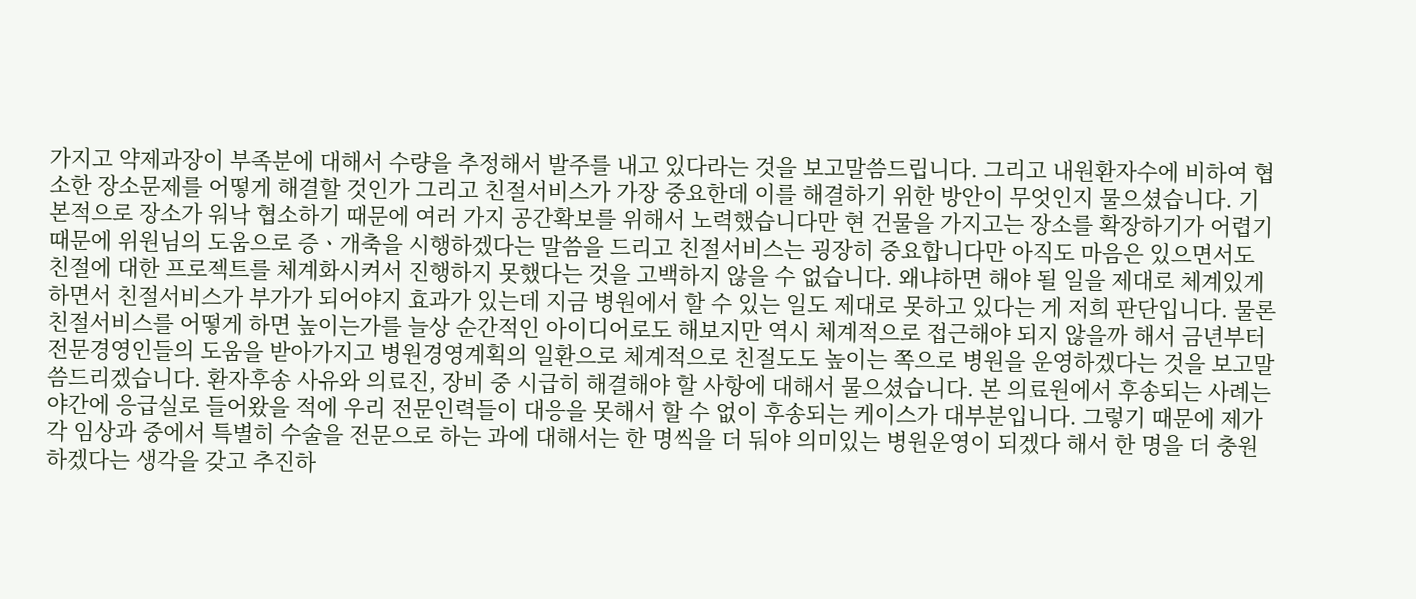가지고 약제과장이 부족분에 대해서 수량을 추정해서 발주를 내고 있다라는 것을 보고말씀드립니다. 그리고 내원환자수에 비하여 협소한 장소문제를 어떻게 해결할 것인가 그리고 친절서비스가 가장 중요한데 이를 해결하기 위한 방안이 무엇인지 물으셨습니다. 기본적으로 장소가 워낙 협소하기 때문에 여러 가지 공간확보를 위해서 노력했습니다만 현 건물을 가지고는 장소를 확장하기가 어렵기 때문에 위원님의 도움으로 증ㆍ개축을 시행하겠다는 말씀을 드리고 친절서비스는 굉장히 중요합니다만 아직도 마음은 있으면서도 친절에 대한 프로젝트를 체계화시켜서 진행하지 못했다는 것을 고백하지 않을 수 없습니다. 왜냐하면 해야 될 일을 제대로 체계있게 하면서 친절서비스가 부가가 되어야지 효과가 있는데 지금 병원에서 할 수 있는 일도 제대로 못하고 있다는 게 저희 판단입니다. 물론 친절서비스를 어떻게 하면 높이는가를 늘상 순간적인 아이디어로도 해보지만 역시 체계적으로 접근해야 되지 않을까 해서 금년부터 전문경영인들의 도움을 받아가지고 병원경영계획의 일환으로 체계적으로 친절도도 높이는 쪽으로 병원을 운영하겠다는 것을 보고말씀드리겠습니다. 환자후송 사유와 의료진, 장비 중 시급히 해결해야 할 사항에 대해서 물으셨습니다. 본 의료원에서 후송되는 사례는 야간에 응급실로 들어왔을 적에 우리 전문인력들이 대응을 못해서 할 수 없이 후송되는 케이스가 대부분입니다. 그렇기 때문에 제가 각 임상과 중에서 특별히 수술을 전문으로 하는 과에 대해서는 한 명씩을 더 둬야 의미있는 병원운영이 되겠다 해서 한 명을 더 충원하겠다는 생각을 갖고 추진하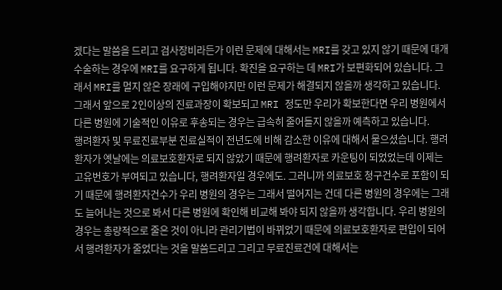겠다는 말씀을 드리고 검사장비라든가 이런 문제에 대해서는 MRI를 갖고 있지 않기 때문에 대개 수술하는 경우에 MRI를 요구하게 됩니다. 확진을 요구하는 데 MRI가 보편화되어 있습니다. 그래서 MRI를 멀지 않은 장래에 구입해야지만 이런 문제가 해결되지 않을까 생각하고 있습니다. 그래서 앞으로 2인이상의 진료과장이 확보되고 MRI 정도만 우리가 확보한다면 우리 병원에서 다른 병원에 기술적인 이유로 후송되는 경우는 급속히 줄어들지 않을까 예측하고 있습니다.
행려환자 및 무료진료부분 진료실적이 전년도에 비해 감소한 이유에 대해서 물으셨습니다. 행려환자가 옛날에는 의료보호환자로 되지 않았기 때문에 행려환자로 카운팅이 되었었는데 이제는 고유번호가 부여되고 있습니다, 행려환자일 경우에도. 그러니까 의료보호 청구건수로 포함이 되기 때문에 행려환자건수가 우리 병원의 경우는 그래서 떨어지는 건데 다른 병원의 경우에는 그래도 늘어나는 것으로 봐서 다른 병원에 확인해 비교해 봐야 되지 않을까 생각합니다. 우리 병원의 경우는 총량적으로 줄은 것이 아니라 관리기법이 바뀌었기 때문에 의료보호환자로 편입이 되어서 행려환자가 줄었다는 것을 말씀드리고 그리고 무료진료건에 대해서는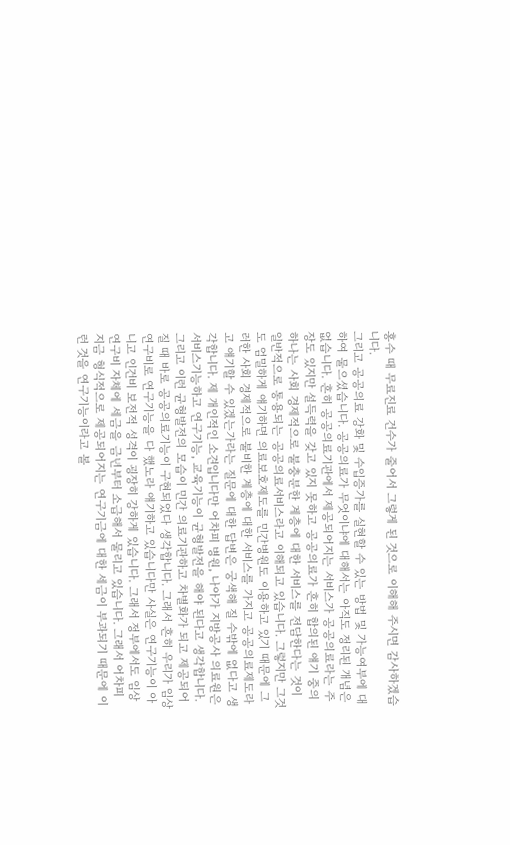홍수 때 무료진료 건수가 줄어서 그렇게 된 것으로 이해해 주시면 감사하겠습니다.
그리고 공공의료 강화 및 수입증가를 실현할 수 있는 방법 및 가능여부에 대하여 물으셨습니다. 공공의료가 무엇이냐에 대해서는 아직도 정리된 개념은 없습니다. 흔히 공공의료기관에서 제공되어지는 서비스가 공공의료라는 주장도 있지만 설득력을 갖고 있지 못하고 공공의료가 흔히 합의된 얘기 중의 하나는 사회 경제적으로 불충분한 계층에 대한 서비스를 전담한다는 것이 일반적으로 통용되는 공공의료서비스라고 이해되고 있습니다. 그렇지만 그것도 엄밀하게 얘기하면 의료보호제도를 민간병원도 이용하고 있기 때문에 그러한 사회 경제적으로 불비한 계층에 대한 서비스를 가지고 공공의료제도라고 얘기할 수 있겠는가라는 질문에 대한 답변은 궁색해 질 수밖에 없다고 생각합니다. 제 개인적인 소견입니다만 어차피 병원, 나아가 지방공사 의료원은 서비스기능하고 연구기능, 교육기능이 균형발전을 해야 된다고 생각합니다. 그리고 이런 균형발전의 모습이 민간 의료기관하고 차별화가 되고 제공되어 질 때 바로 공공의료기능이 구현되었다 생각합니다. 그래서 흔히 우리가 임상연구비로 연구기능을 다 했노라 얘기하고 있습니다만 사실은 연구기능이 아니고 인건비 보전적 성격이 굉장히 강하게 있습니다. 그래서 정부에서도 임상연구비 자체에 세금을 금년부터 소급해서 물리고 있습니다. 그래서 어차피 지금 형식적으로 제공되어지는 연구기금에 대한 세금이 부과되기 때문에 이런 것을 연구기능이라고 볼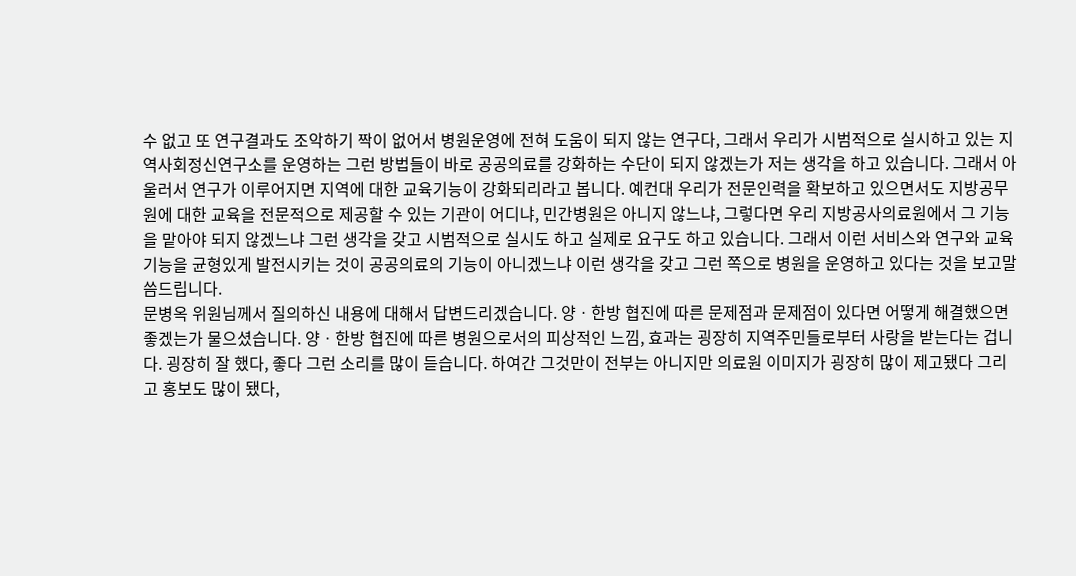수 없고 또 연구결과도 조악하기 짝이 없어서 병원운영에 전혀 도움이 되지 않는 연구다, 그래서 우리가 시범적으로 실시하고 있는 지역사회정신연구소를 운영하는 그런 방법들이 바로 공공의료를 강화하는 수단이 되지 않겠는가 저는 생각을 하고 있습니다. 그래서 아울러서 연구가 이루어지면 지역에 대한 교육기능이 강화되리라고 봅니다. 예컨대 우리가 전문인력을 확보하고 있으면서도 지방공무원에 대한 교육을 전문적으로 제공할 수 있는 기관이 어디냐, 민간병원은 아니지 않느냐, 그렇다면 우리 지방공사의료원에서 그 기능을 맡아야 되지 않겠느냐 그런 생각을 갖고 시범적으로 실시도 하고 실제로 요구도 하고 있습니다. 그래서 이런 서비스와 연구와 교육기능을 균형있게 발전시키는 것이 공공의료의 기능이 아니겠느냐 이런 생각을 갖고 그런 쪽으로 병원을 운영하고 있다는 것을 보고말씀드립니다.
문병옥 위원님께서 질의하신 내용에 대해서 답변드리겠습니다. 양ㆍ한방 협진에 따른 문제점과 문제점이 있다면 어떻게 해결했으면 좋겠는가 물으셨습니다. 양ㆍ한방 협진에 따른 병원으로서의 피상적인 느낌, 효과는 굉장히 지역주민들로부터 사랑을 받는다는 겁니다. 굉장히 잘 했다, 좋다 그런 소리를 많이 듣습니다. 하여간 그것만이 전부는 아니지만 의료원 이미지가 굉장히 많이 제고됐다 그리고 홍보도 많이 됐다,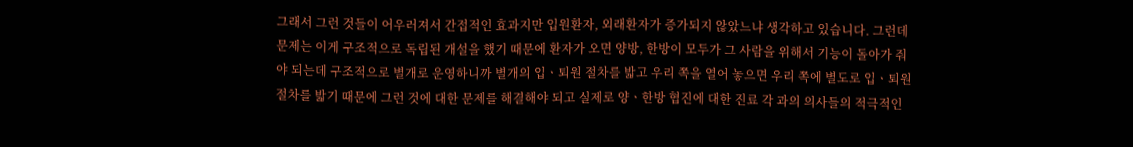그래서 그런 것들이 어우러져서 간접적인 효과지만 입원환자, 외래환자가 증가되지 않았느냐 생각하고 있습니다. 그런데 문제는 이게 구조적으로 독립된 개설을 했기 때문에 환자가 오면 양방, 한방이 모두가 그 사람을 위해서 기능이 돌아가 줘야 되는데 구조적으로 별개로 운영하니까 별개의 입ㆍ퇴원 절차를 밟고 우리 쪽을 열어 놓으면 우리 쪽에 별도로 입ㆍ퇴원 절차를 밟기 때문에 그런 것에 대한 문제를 해결해야 되고 실제로 양ㆍ한방 협진에 대한 진료 각 과의 의사들의 적극적인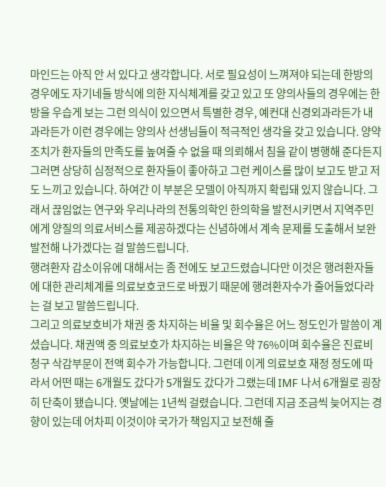마인드는 아직 안 서 있다고 생각합니다. 서로 필요성이 느껴져야 되는데 한방의 경우에도 자기네들 방식에 의한 지식체계를 갖고 있고 또 양의사들의 경우에는 한방을 우습게 보는 그런 의식이 있으면서 특별한 경우, 예컨대 신경외과라든가 내과라든가 이런 경우에는 양의사 선생님들이 적극적인 생각을 갖고 있습니다. 양약 조치가 환자들의 만족도를 높여줄 수 없을 때 의뢰해서 침을 같이 병행해 준다든지 그러면 상당히 심정적으로 환자들이 좋아하고 그런 케이스를 많이 보고도 받고 저도 느끼고 있습니다. 하여간 이 부분은 모델이 아직까지 확립돼 있지 않습니다. 그래서 끊임없는 연구와 우리나라의 전통의학인 한의학을 발전시키면서 지역주민에게 양질의 의료서비스를 제공하겠다는 신념하에서 계속 문제를 도출해서 보완 발전해 나가겠다는 걸 말씀드립니다.
행려환자 감소이유에 대해서는 좀 전에도 보고드렸습니다만 이것은 행려환자들에 대한 관리체계를 의료보호코드로 바꿨기 때문에 행려환자수가 줄어들었다라는 걸 보고 말씀드립니다.
그리고 의료보호비가 채권 중 차지하는 비율 및 회수율은 어느 정도인가 말씀이 계셨습니다. 채권액 중 의료보호가 차지하는 비율은 약 76%이며 회수율은 진료비 청구 삭감부문이 전액 회수가 가능합니다. 그런데 이게 의료보호 재정 정도에 따라서 어떤 때는 6개월도 갔다가 5개월도 갔다가 그랬는데 IMF 나서 6개월로 굉장히 단축이 됐습니다. 옛날에는 1년씩 걸렸습니다. 그런데 지금 조금씩 늦어지는 경향이 있는데 어차피 이것이야 국가가 책임지고 보전해 줄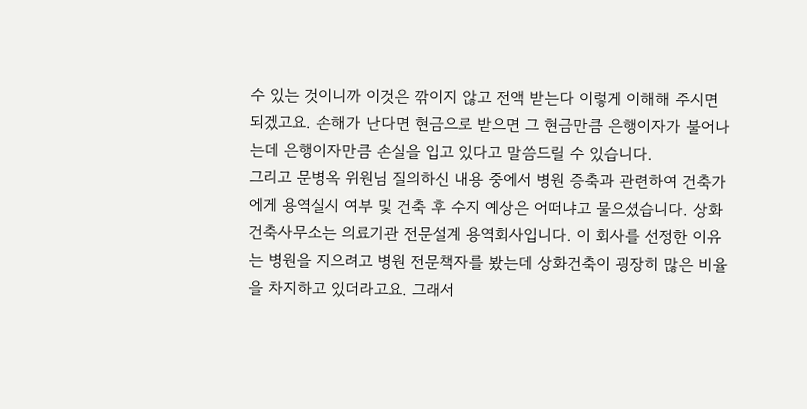수 있는 것이니까 이것은 깎이지 않고 전액 받는다 이렇게 이해해 주시면 되겠고요. 손해가 난다면 현금으로 받으면 그 현금만큼 은행이자가 불어나는데 은행이자만큼 손실을 입고 있다고 말씀드릴 수 있습니다.
그리고 문병옥 위원님 질의하신 내용 중에서 병원 증축과 관련하여 건축가에게 용역실시 여부 및 건축 후 수지 예상은 어떠냐고 물으셨습니다. 상화건축사무소는 의료기관 전문설계 용역회사입니다. 이 회사를 선정한 이유는 병원을 지으려고 병원 전문책자를 봤는데 상화건축이 굉장히 많은 비율을 차지하고 있더라고요. 그래서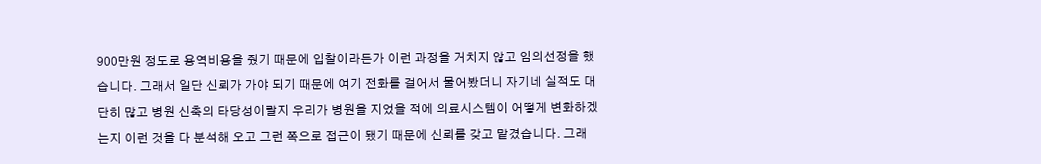900만원 정도로 용역비용을 줬기 때문에 입찰이라든가 이런 과정을 거치지 않고 임의선정을 했습니다. 그래서 일단 신뢰가 가야 되기 때문에 여기 전화를 걸어서 물어봤더니 자기네 실적도 대단히 많고 병원 신축의 타당성이랄지 우리가 병원을 지었을 적에 의료시스템이 어떻게 변화하겠는지 이런 것을 다 분석해 오고 그런 쪽으로 접근이 됐기 때문에 신뢰를 갖고 맡겼습니다. 그래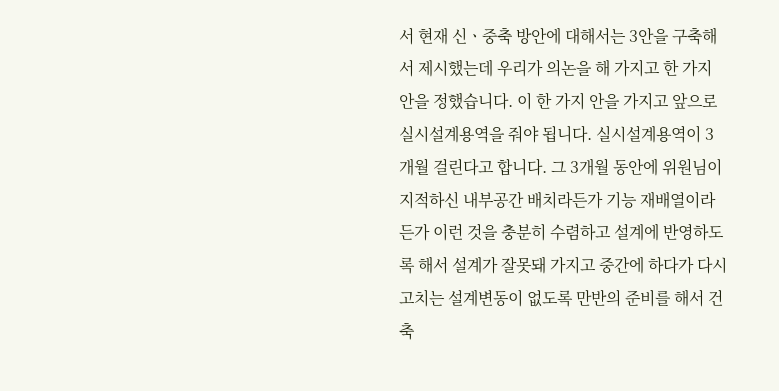서 현재 신ㆍ중축 방안에 대해서는 3안을 구축해서 제시했는데 우리가 의논을 해 가지고 한 가지 안을 정했습니다. 이 한 가지 안을 가지고 앞으로 실시설계용역을 줘야 됩니다. 실시설계용역이 3개월 걸린다고 합니다. 그 3개월 동안에 위원님이 지적하신 내부공간 배치라든가 기능 재배열이라든가 이런 것을 충분히 수렴하고 설계에 반영하도록 해서 설계가 잘못돼 가지고 중간에 하다가 다시 고치는 설계변동이 없도록 만반의 준비를 해서 건축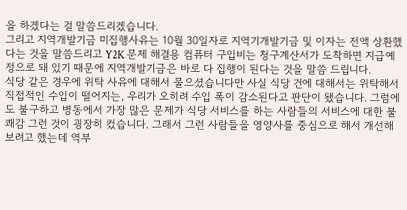을 하겠다는 걸 말씀드리겠습니다.
그리고 지역개발기금 미집행사유는 10월 30일자로 지역기개발기금 및 이자는 전액 상환했다는 것을 말씀드리고 Y2K 문제 해결용 컴퓨터 구입비는 청구계산서가 도착하면 지급예정으로 돼 있기 때문에 지역개발기금은 바로 다 집행이 된다는 것을 말씀 드립니다.
식당 같은 경우에 위탁 사유에 대해서 물으셨습니다만 사실 식당 건에 대해서는 위탁해서 직접적인 수입이 떨어지는, 우리가 오히려 수입 폭이 감소된다고 판단이 됐습니다. 그럼에도 불구하고 병동에서 가장 많은 문제가 식당 서비스를 하는 사람들의 서비스에 대한 불쾌감 그런 것이 굉장히 컸습니다. 그래서 그런 사람들을 영양사를 중심으로 해서 개선해 보려고 했는데 역부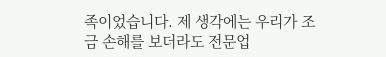족이었습니다. 제 생각에는 우리가 조금 손해를 보더라도 전문업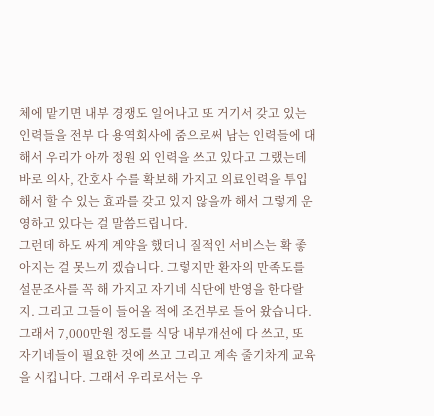체에 맡기면 내부 경쟁도 일어나고 또 거기서 갖고 있는 인력들을 전부 다 용역회사에 줌으로써 남는 인력들에 대해서 우리가 아까 정원 외 인력을 쓰고 있다고 그랬는데 바로 의사, 간호사 수를 확보해 가지고 의료인력을 투입해서 할 수 있는 효과를 갖고 있지 않을까 해서 그렇게 운영하고 있다는 걸 말씀드립니다.
그런데 하도 싸게 계약을 했더니 질적인 서비스는 확 좋아지는 걸 못느끼 겠습니다. 그렇지만 환자의 만족도를 설문조사를 꼭 해 가지고 자기네 식단에 반영을 한다랄지. 그리고 그들이 들어올 적에 조건부로 들어 왔습니다. 그래서 7,000만원 정도를 식당 내부개선에 다 쓰고, 또 자기네들이 필요한 것에 쓰고 그리고 계속 줄기차게 교육을 시킵니다. 그래서 우리로서는 우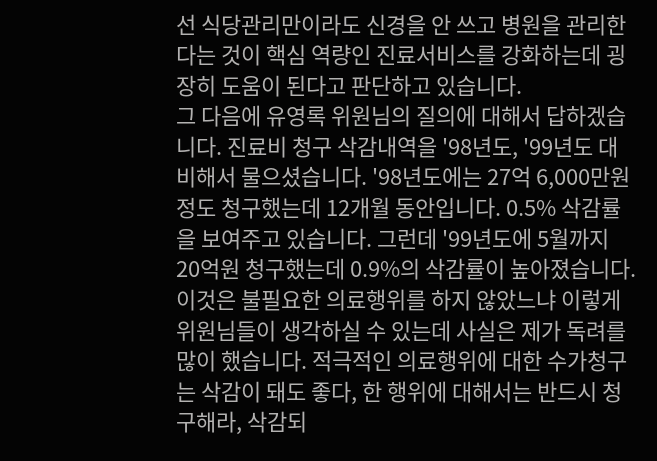선 식당관리만이라도 신경을 안 쓰고 병원을 관리한다는 것이 핵심 역량인 진료서비스를 강화하는데 굉장히 도움이 된다고 판단하고 있습니다.
그 다음에 유영록 위원님의 질의에 대해서 답하겠습니다. 진료비 청구 삭감내역을 '98년도, '99년도 대비해서 물으셨습니다. '98년도에는 27억 6,000만원 정도 청구했는데 12개월 동안입니다. 0.5% 삭감률을 보여주고 있습니다. 그런데 '99년도에 5월까지 20억원 청구했는데 0.9%의 삭감률이 높아졌습니다. 이것은 불필요한 의료행위를 하지 않았느냐 이렇게 위원님들이 생각하실 수 있는데 사실은 제가 독려를 많이 했습니다. 적극적인 의료행위에 대한 수가청구는 삭감이 돼도 좋다, 한 행위에 대해서는 반드시 청구해라, 삭감되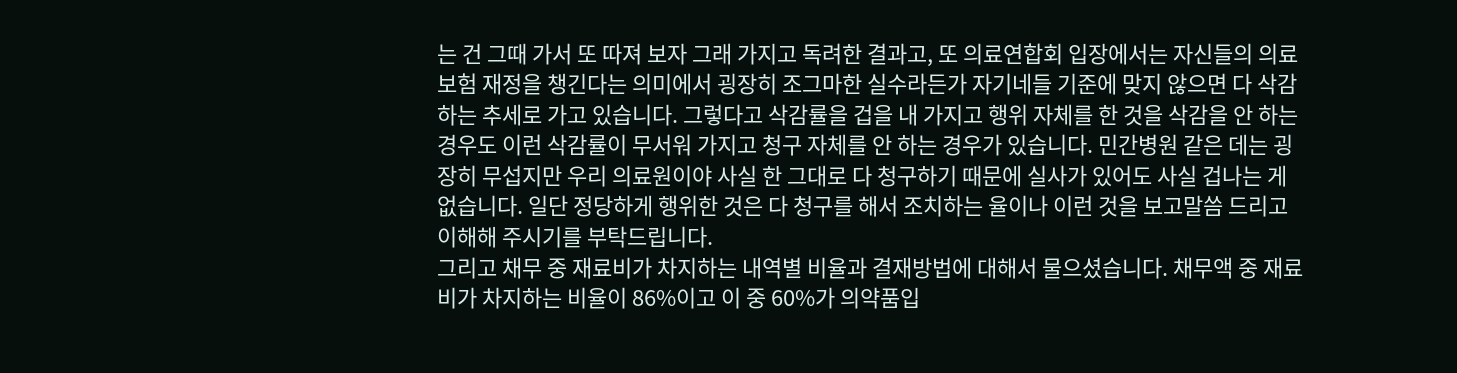는 건 그때 가서 또 따져 보자 그래 가지고 독려한 결과고, 또 의료연합회 입장에서는 자신들의 의료보험 재정을 챙긴다는 의미에서 굉장히 조그마한 실수라든가 자기네들 기준에 맞지 않으면 다 삭감하는 추세로 가고 있습니다. 그렇다고 삭감률을 겁을 내 가지고 행위 자체를 한 것을 삭감을 안 하는 경우도 이런 삭감률이 무서워 가지고 청구 자체를 안 하는 경우가 있습니다. 민간병원 같은 데는 굉장히 무섭지만 우리 의료원이야 사실 한 그대로 다 청구하기 때문에 실사가 있어도 사실 겁나는 게 없습니다. 일단 정당하게 행위한 것은 다 청구를 해서 조치하는 율이나 이런 것을 보고말씀 드리고 이해해 주시기를 부탁드립니다.
그리고 채무 중 재료비가 차지하는 내역별 비율과 결재방법에 대해서 물으셨습니다. 채무액 중 재료비가 차지하는 비율이 86%이고 이 중 60%가 의약품입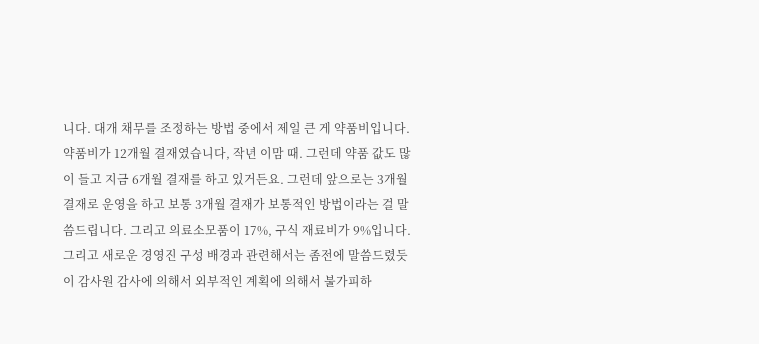니다. 대개 채무를 조정하는 방법 중에서 제일 큰 게 약품비입니다. 약품비가 12개월 결재였습니다, 작년 이맘 때. 그런데 약품 값도 많이 들고 지금 6개월 결재를 하고 있거든요. 그런데 앞으로는 3개월 결재로 운영을 하고 보통 3개월 결재가 보통적인 방법이라는 걸 말씀드립니다. 그리고 의료소모품이 17%, 구식 재료비가 9%입니다. 그리고 새로운 경영진 구성 배경과 관련해서는 좀전에 말씀드렸듯이 감사원 감사에 의해서 외부적인 계획에 의해서 불가피하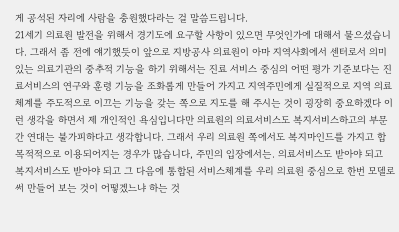게 공석된 자리에 사람을 충원했다라는 걸 말씀드립니다.
21세기 의료원 발전을 위해서 경기도에 요구할 사항이 있으면 무엇인가에 대해서 물으셨습니다. 그래서 좀 전에 얘기했듯이 앞으로 지방공사 의료원이 아마 지역사회에서 센터로서 의미있는 의료기관의 중추적 기능을 하기 위해서는 진료 서비스 중심의 어떤 평가 기준보다는 진료서비스의 연구와 훈령 기능을 조화롭게 만들어 가지고 지역주민에게 실질적으로 지역 의료체계를 주도적으로 이끄는 기능을 갖는 쪽으로 지도를 해 주시는 것이 굉장히 중요하겠다 이런 생각을 하면서 제 개인적인 욕심입니다만 의료원의 의료서비스도 복지서비스하고의 부문간 연대는 불가피하다고 생각합니다. 그래서 우리 의료원 쪽에서도 복지마인드를 가지고 합목적적으로 이용되어지는 경우가 많습니다, 주민의 입장에서는. 의료서비스도 받아야 되고 복지서비스도 받아야 되고 그 다음에 통합된 서비스체계를 우리 의료원 중심으로 한번 모델로써 만들어 보는 것이 어떻겠느냐 하는 것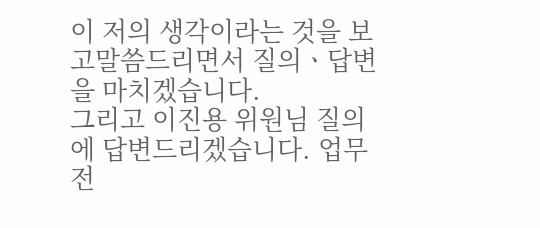이 저의 생각이라는 것을 보고말씀드리면서 질의ㆍ답변을 마치겠습니다.
그리고 이진용 위원님 질의에 답변드리겠습니다. 업무전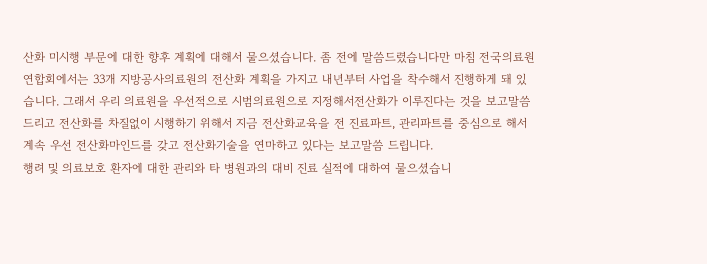산화 미시행 부문에 대한 향후 계획에 대해서 물으셨습니다. 좀 전에 말씀드렸습니다만 마침 전국의료원연합회에서는 33개 지방공사의료원의 전산화 계획을 가지고 내년부터 사업을 착수해서 진행하게 돼 있습니다. 그래서 우리 의료원을 우선적으로 시범의료원으로 지정해서전산화가 이루진다는 것을 보고말씀 드리고 전산화를 차질없이 시행하기 위해서 지금 전산화교육을 전 진료파트, 관리파트를 중심으로 해서 계속 우선 전산화마인드를 갖고 전산화기술을 연마하고 있다는 보고말씀 드립니다.
행려 및 의료보호 환자에 대한 관리와 타 병원과의 대비 진료 실적에 대하여 물으셨습니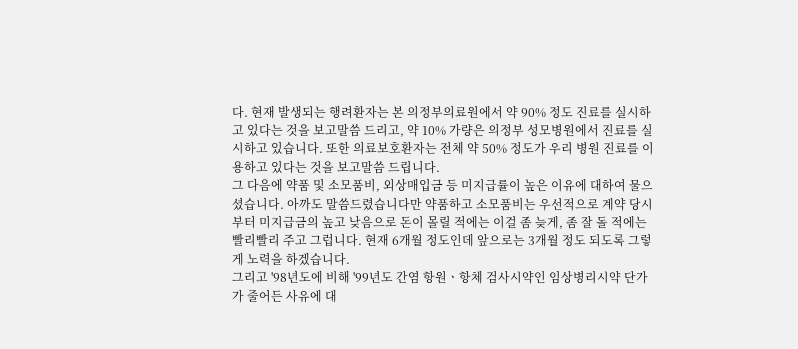다. 현재 발생되는 행려환자는 본 의정부의료원에서 약 90% 정도 진료를 실시하고 있다는 것을 보고말씀 드리고, 약 10% 가량은 의정부 성모병원에서 진료를 실시하고 있습니다. 또한 의료보호환자는 전체 약 50% 정도가 우리 병원 진료를 이용하고 있다는 것을 보고말씀 드립니다.
그 다음에 약품 및 소모품비, 외상매입금 등 미지급률이 높은 이유에 대하여 물으셨습니다. 아까도 말씀드렸습니다만 약품하고 소모품비는 우선적으로 계약 당시부터 미지급금의 높고 낮음으로 돈이 몰릴 적에는 이걸 좀 늦게, 좀 잘 돌 적에는 빨리빨리 주고 그럽니다. 현재 6개월 정도인데 앞으로는 3개월 정도 되도록 그렇게 노력을 하겠습니다.
그리고 '98년도에 비해 '99년도 간염 항원ㆍ항체 검사시약인 임상병리시약 단가가 줄어든 사유에 대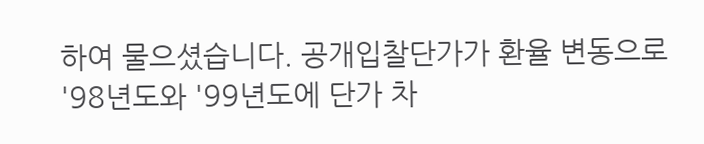하여 물으셨습니다. 공개입찰단가가 환율 변동으로 '98년도와 '99년도에 단가 차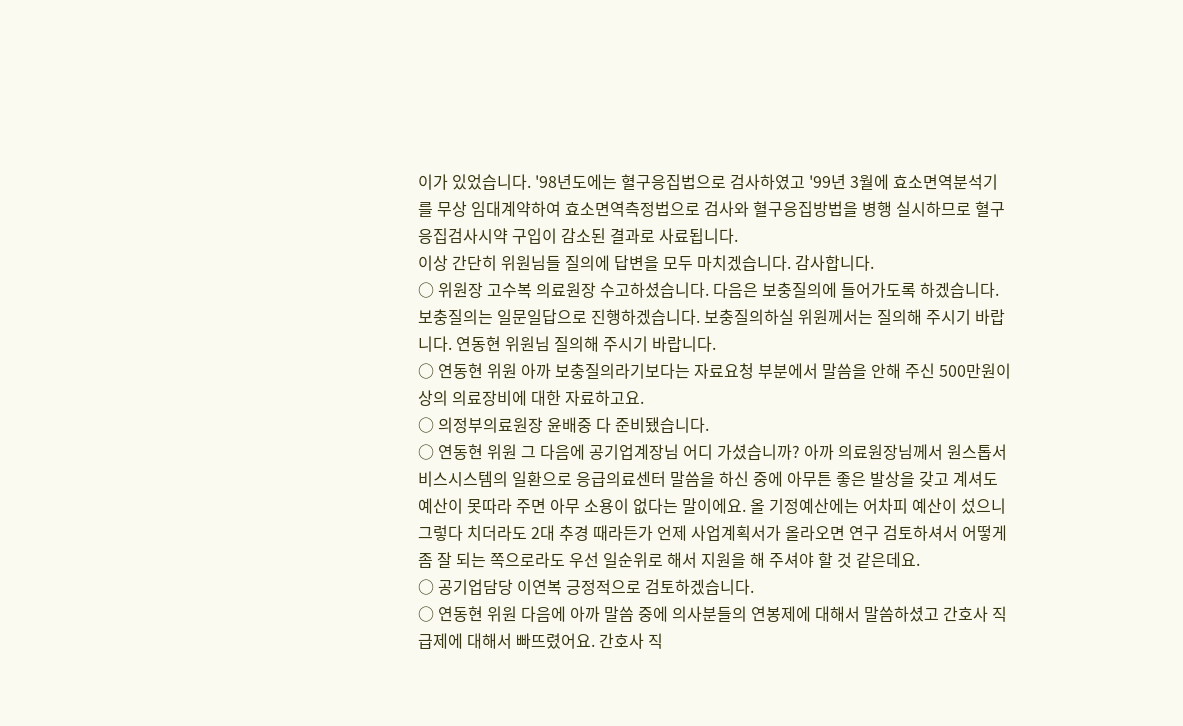이가 있었습니다. '98년도에는 혈구응집법으로 검사하였고 '99년 3월에 효소면역분석기를 무상 임대계약하여 효소면역측정법으로 검사와 혈구응집방법을 병행 실시하므로 혈구응집검사시약 구입이 감소된 결과로 사료됩니다.
이상 간단히 위원님들 질의에 답변을 모두 마치겠습니다. 감사합니다.
○ 위원장 고수복 의료원장 수고하셨습니다. 다음은 보충질의에 들어가도록 하겠습니다. 보충질의는 일문일답으로 진행하겠습니다. 보충질의하실 위원께서는 질의해 주시기 바랍니다. 연동현 위원님 질의해 주시기 바랍니다.
○ 연동현 위원 아까 보충질의라기보다는 자료요청 부분에서 말씀을 안해 주신 500만원이상의 의료장비에 대한 자료하고요.
○ 의정부의료원장 윤배중 다 준비됐습니다.
○ 연동현 위원 그 다음에 공기업계장님 어디 가셨습니까? 아까 의료원장님께서 원스톱서비스시스템의 일환으로 응급의료센터 말씀을 하신 중에 아무튼 좋은 발상을 갖고 계셔도 예산이 못따라 주면 아무 소용이 없다는 말이에요. 올 기정예산에는 어차피 예산이 섰으니 그렇다 치더라도 2대 추경 때라든가 언제 사업계획서가 올라오면 연구 검토하셔서 어떻게 좀 잘 되는 쪽으로라도 우선 일순위로 해서 지원을 해 주셔야 할 것 같은데요.
○ 공기업담당 이연복 긍정적으로 검토하겠습니다.
○ 연동현 위원 다음에 아까 말씀 중에 의사분들의 연봉제에 대해서 말씀하셨고 간호사 직급제에 대해서 빠뜨렸어요. 간호사 직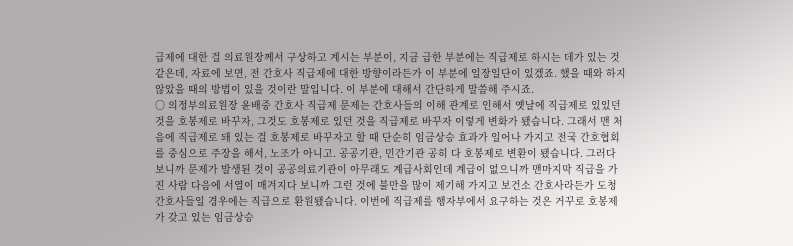급제에 대한 걸 의료원장께서 구상하고 계시는 부분이, 지금 급한 부분에는 직급제로 하시는 데가 있는 것 같은데, 자료에 보면, 전 간호사 직급제에 대한 방향이라든가 이 부분에 일장일단이 있겠죠. 했을 때와 하지 않았을 때의 방법이 있을 것이란 말입니다. 이 부분에 대해서 간단하게 말씀해 주시죠.
○ 의정부의료원장 윤배중 간호사 직급제 문제는 간호사들의 이해 관계로 인해서 옛날에 직급제로 있있던 것을 호봉제로 바꾸자, 그것도 호봉제로 있던 것을 직급제로 바꾸자 이렇게 변화가 됐습니다. 그래서 맨 처음에 직급제로 돼 있는 걸 호봉제로 바꾸자고 할 때 단순히 임금상승 효과가 일어나 가지고 전국 간호협회를 중심으로 주장을 해서, 노조가 아니고. 공공기관, 민간기관 공히 다 호봉제로 변환이 됐습니다. 그러다 보니까 문제가 발생된 것이 공공의료기관이 아무래도 계급사회인데 계급이 없으니까 맨마지막 직급을 가진 사람 다음에 서열이 매겨지다 보니까 그런 것에 불만을 많이 제기해 가지고 보건소 간호사라든가 도청 간호사들일 경우에는 직급으로 환원됐습니다. 이번에 직급제를 행자부에서 요구하는 것은 거꾸로 호봉제가 갖고 있는 임금상승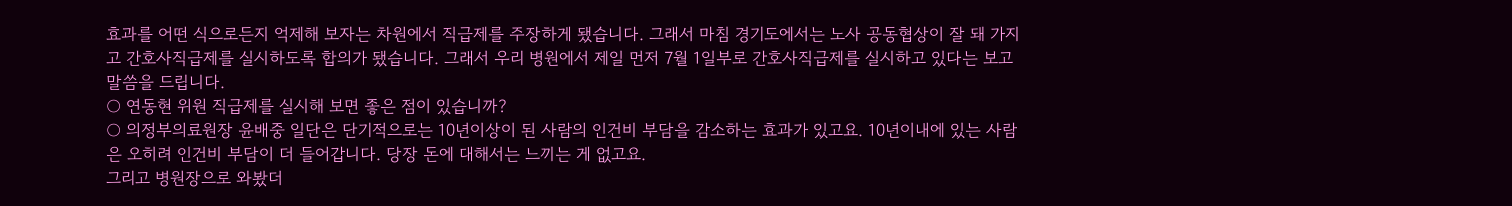효과를 어떤 식으로든지 억제해 보자는 차원에서 직급제를 주장하게 됐습니다. 그래서 마침 경기도에서는 노사 공동협상이 잘 돼 가지고 간호사직급제를 실시하도록 합의가 됐습니다. 그래서 우리 병원에서 제일 먼저 7월 1일부로 간호사직급제를 실시하고 있다는 보고말씀을 드립니다.
○ 연동현 위원 직급제를 실시해 보면 좋은 점이 있습니까?
○ 의정부의료원장 윤배중 일단은 단기적으로는 10년이상이 된 사람의 인건비 부담을 감소하는 효과가 있고요. 10년이내에 있는 사람은 오히려 인건비 부담이 더 들어갑니다. 당장 돈에 대해서는 느끼는 게 없고요.
그리고 병원장으로 와봤더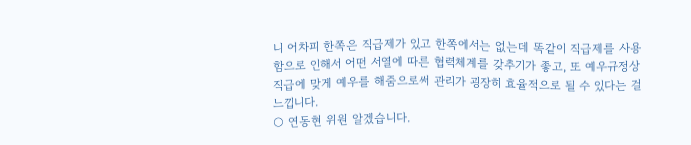니 어차피 한쪽은 직급제가 있고 한쪽에서는 없는데 똑같이 직급제를 사용함으로 인해서 어떤 서열에 따른 협력체계를 갖추기가 좋고, 또 예우규정상 직급에 맞게 예우를 해줌으로써 관리가 굉장히 효율적으로 될 수 있다는 걸 느낍니다.
○ 연동현 위원 알겠습니다.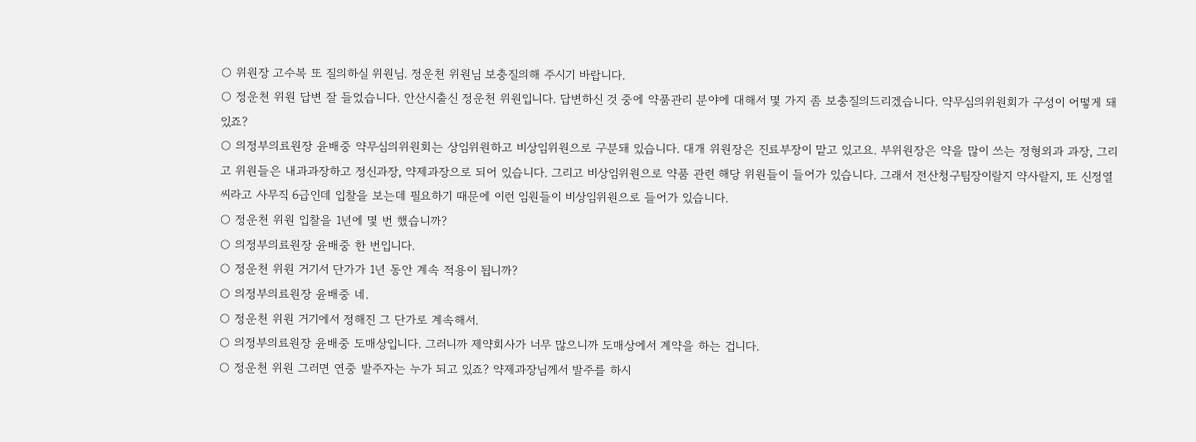○ 위원장 고수복 또 질의하실 위원님. 정운천 위원님 보충질의해 주시기 바랍니다.
○ 정운천 위원 답변 잘 들었습니다. 안산시출신 정운천 위원입니다. 답변하신 것 중에 약품관리 분야에 대해서 몇 가지 좀 보충질의드리겠습니다. 약무심의위원회가 구성이 어떻게 돼 있죠?
○ 의정부의료원장 윤배중 약무심의위원회는 상임위원하고 비상임위원으로 구분돼 있습니다. 대개 위원장은 진료부장이 맡고 있고요. 부위원장은 약을 많이 쓰는 정형외과 과장, 그리고 위원들은 내과과장하고 정신과장, 약제과장으로 되어 있습니다. 그리고 비상임위원으로 약품 관련 해당 위원들이 들어가 있습니다. 그래서 전산청구팀장이랄지 약사랄지, 또 신정열 씨라고 사무직 6급인데 입찰을 보는데 필요하기 때문에 이런 임원들이 비상임위원으로 들어가 있습니다.
○ 정운천 위원 입찰을 1년에 몇 번 했습니까?
○ 의정부의료원장 윤배중 한 번입니다.
○ 정운천 위원 거기서 단가가 1년 동안 계속 적용이 됩니까?
○ 의정부의료원장 윤배중 네.
○ 정운천 위원 거기에서 정해진 그 단가로 계속해서.
○ 의정부의료원장 윤배중 도매상입니다. 그러니까 제약회사가 너무 많으니까 도매상에서 계약을 하는 겁니다.
○ 정운천 위원 그러면 연중 발주자는 누가 되고 있죠? 약제과장님께서 발주를 하시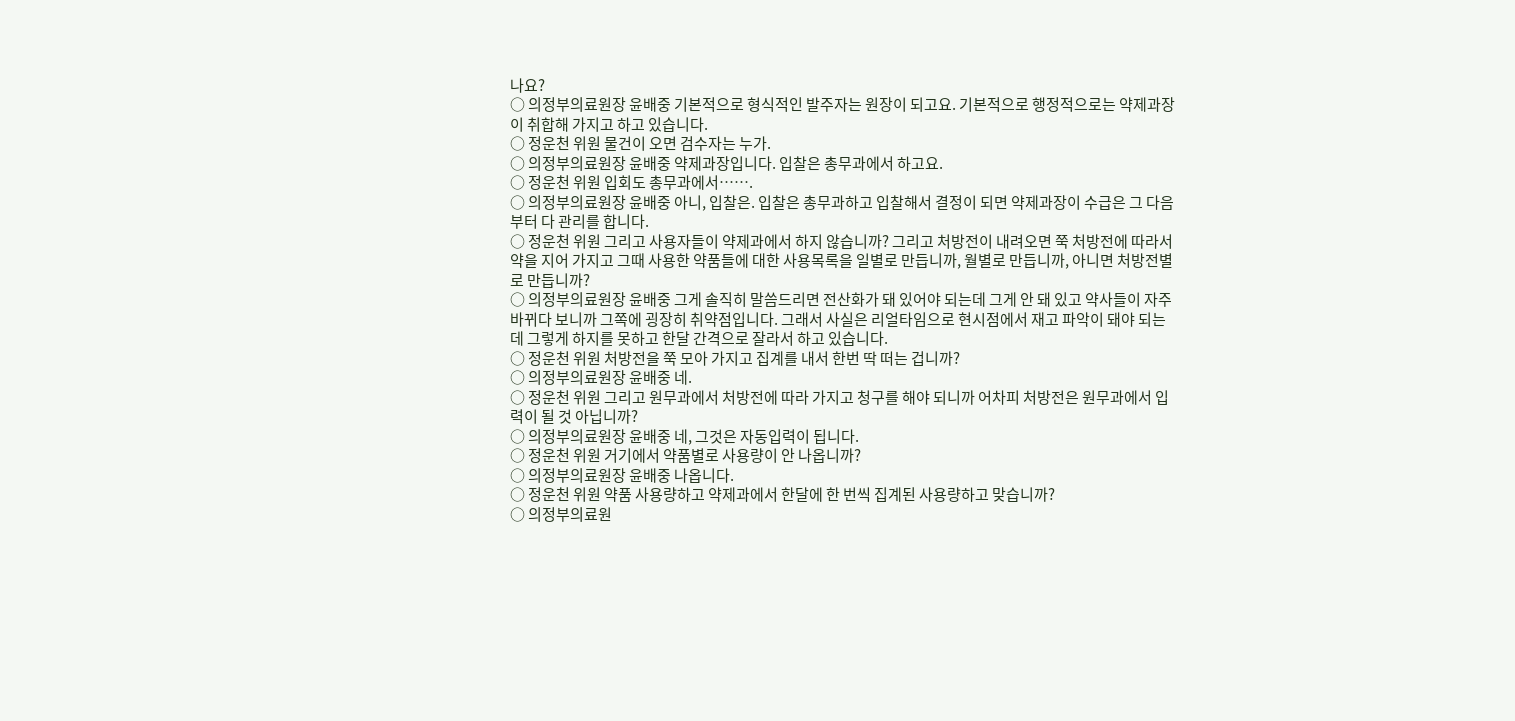나요?
○ 의정부의료원장 윤배중 기본적으로 형식적인 발주자는 원장이 되고요. 기본적으로 행정적으로는 약제과장이 취합해 가지고 하고 있습니다.
○ 정운천 위원 물건이 오면 검수자는 누가.
○ 의정부의료원장 윤배중 약제과장입니다. 입찰은 총무과에서 하고요.
○ 정운천 위원 입회도 총무과에서…….
○ 의정부의료원장 윤배중 아니, 입찰은. 입찰은 총무과하고 입찰해서 결정이 되면 약제과장이 수급은 그 다음부터 다 관리를 합니다.
○ 정운천 위원 그리고 사용자들이 약제과에서 하지 않습니까? 그리고 처방전이 내려오면 쭉 처방전에 따라서 약을 지어 가지고 그때 사용한 약품들에 대한 사용목록을 일별로 만듭니까, 월별로 만듭니까, 아니면 처방전별로 만듭니까?
○ 의정부의료원장 윤배중 그게 솔직히 말씀드리면 전산화가 돼 있어야 되는데 그게 안 돼 있고 약사들이 자주 바뀌다 보니까 그쪽에 굉장히 취약점입니다. 그래서 사실은 리얼타임으로 현시점에서 재고 파악이 돼야 되는데 그렇게 하지를 못하고 한달 간격으로 잘라서 하고 있습니다.
○ 정운천 위원 처방전을 쭉 모아 가지고 집계를 내서 한번 딱 떠는 겁니까?
○ 의정부의료원장 윤배중 네.
○ 정운천 위원 그리고 원무과에서 처방전에 따라 가지고 청구를 해야 되니까 어차피 처방전은 원무과에서 입력이 될 것 아닙니까?
○ 의정부의료원장 윤배중 네, 그것은 자동입력이 됩니다.
○ 정운천 위원 거기에서 약품별로 사용량이 안 나옵니까?
○ 의정부의료원장 윤배중 나옵니다.
○ 정운천 위원 약품 사용량하고 약제과에서 한달에 한 번씩 집계된 사용량하고 맞습니까?
○ 의정부의료원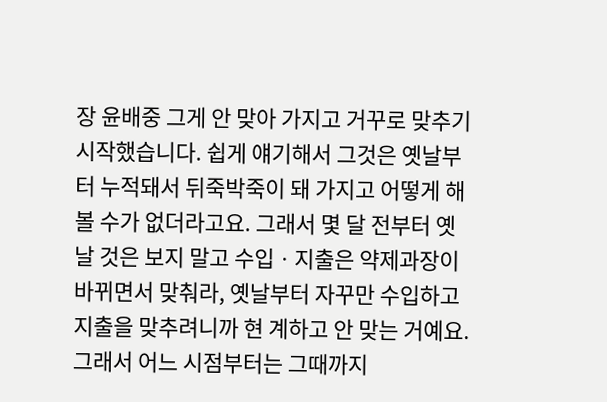장 윤배중 그게 안 맞아 가지고 거꾸로 맞추기 시작했습니다. 쉽게 얘기해서 그것은 옛날부터 누적돼서 뒤죽박죽이 돼 가지고 어떻게 해 볼 수가 없더라고요. 그래서 몇 달 전부터 옛날 것은 보지 말고 수입ㆍ지출은 약제과장이 바뀌면서 맞춰라, 옛날부터 자꾸만 수입하고 지출을 맞추려니까 현 계하고 안 맞는 거예요. 그래서 어느 시점부터는 그때까지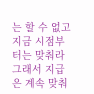는 할 수 없고 지금 시점부터는 맞춰라 그래서 지급은 계속 맞춰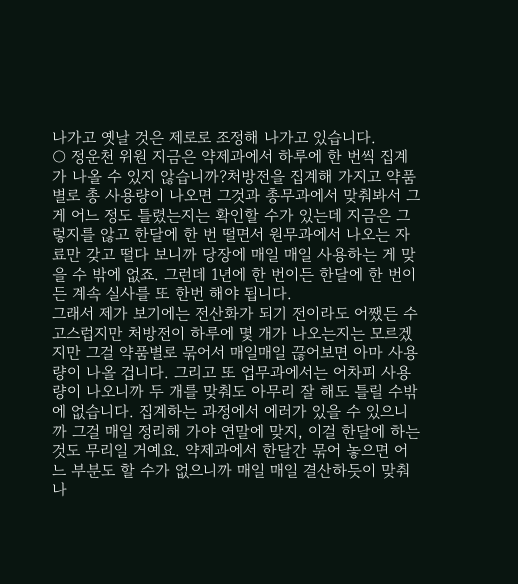나가고 옛날 것은 제로로 조정해 나가고 있습니다.
○ 정운천 위원 지금은 약제과에서 하루에 한 번씩 집계가 나올 수 있지 않습니까?처방전을 집계해 가지고 약품별로 총 사용량이 나오면 그것과 총무과에서 맞춰봐서 그게 어느 정도 틀렸는지는 확인할 수가 있는데 지금은 그렇지를 않고 한달에 한 번 떨면서 원무과에서 나오는 자료만 갖고 떨다 보니까 당장에 매일 매일 사용하는 게 맞을 수 밖에 없죠. 그런데 1년에 한 번이든 한달에 한 번이든 계속 실사를 또 한번 해야 됩니다.
그래서 제가 보기에는 전산화가 되기 전이라도 어쨌든 수고스럽지만 처방전이 하루에 몇 개가 나오는지는 모르겠지만 그걸 약품별로 묶어서 매일매일 끊어보면 아마 사용량이 나올 겁니다. 그리고 또 업무과에서는 어차피 사용량이 나오니까 두 개를 맞춰도 아무리 잘 해도 틀릴 수밖에 없습니다. 집계하는 과정에서 에러가 있을 수 있으니까 그걸 매일 정리해 가야 연말에 맞지, 이걸 한달에 하는 것도 무리일 거예요. 약제과에서 한달간 묶어 놓으면 어느 부분도 할 수가 없으니까 매일 매일 결산하듯이 맞춰나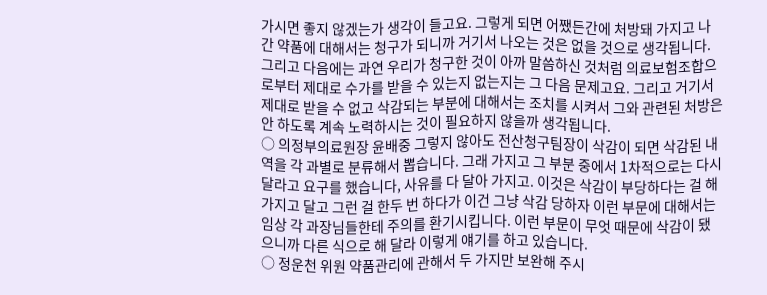가시면 좋지 않겠는가 생각이 들고요. 그렇게 되면 어쨌든간에 처방돼 가지고 나간 약품에 대해서는 청구가 되니까 거기서 나오는 것은 없을 것으로 생각됩니다.
그리고 다음에는 과연 우리가 청구한 것이 아까 말씀하신 것처럼 의료보험조합으로부터 제대로 수가를 받을 수 있는지 없는지는 그 다음 문제고요. 그리고 거기서 제대로 받을 수 없고 삭감되는 부분에 대해서는 조치를 시켜서 그와 관련된 처방은 안 하도록 계속 노력하시는 것이 필요하지 않을까 생각됩니다.
○ 의정부의료원장 윤배중 그렇지 않아도 전산청구팀장이 삭감이 되면 삭감된 내역을 각 과별로 분류해서 뽑습니다. 그래 가지고 그 부분 중에서 1차적으로는 다시 달라고 요구를 했습니다, 사유를 다 달아 가지고. 이것은 삭감이 부당하다는 걸 해 가지고 달고 그런 걸 한두 번 하다가 이건 그냥 삭감 당하자 이런 부문에 대해서는 임상 각 과장님들한테 주의를 환기시킵니다. 이런 부문이 무엇 때문에 삭감이 됐으니까 다른 식으로 해 달라 이렇게 얘기를 하고 있습니다.
○ 정운천 위원 약품관리에 관해서 두 가지만 보완해 주시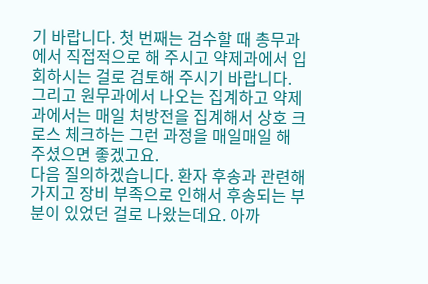기 바랍니다. 첫 번째는 검수할 때 총무과에서 직접적으로 해 주시고 약제과에서 입회하시는 걸로 검토해 주시기 바랍니다.
그리고 원무과에서 나오는 집계하고 약제과에서는 매일 처방전을 집계해서 상호 크로스 체크하는 그런 과정을 매일매일 해 주셨으면 좋겠고요.
다음 질의하겠습니다. 환자 후송과 관련해 가지고 장비 부족으로 인해서 후송되는 부분이 있었던 걸로 나왔는데요. 아까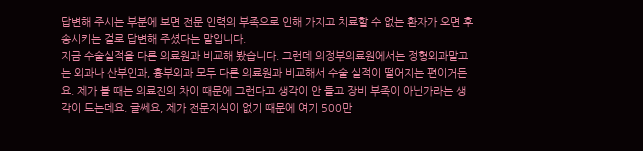답변해 주시는 부분에 보면 전문 인력의 부족으로 인해 가지고 치료할 수 없는 환자가 오면 후송시키는 걸로 답변해 주셨다는 말입니다.
지금 수술실적을 다른 의료원과 비교해 봤습니다. 그런데 의정부의료원에서는 정형외과말고는 외과나 산부인과, 흉부외과 모두 다른 의료원과 비교해서 수술 실적이 떨어지는 편이거든요. 제가 볼 때는 의료진의 차이 때문에 그런다고 생각이 안 들고 장비 부족이 아닌가라는 생각이 드는데요. 글쎄요, 제가 전문지식이 없기 때문에 여기 500만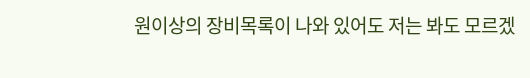원이상의 장비목록이 나와 있어도 저는 봐도 모르겠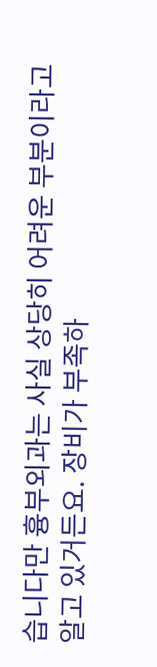습니다만 흉부외과는 사실 상당히 어려운 부분이라고 알고 있거든요. 장비가 부족하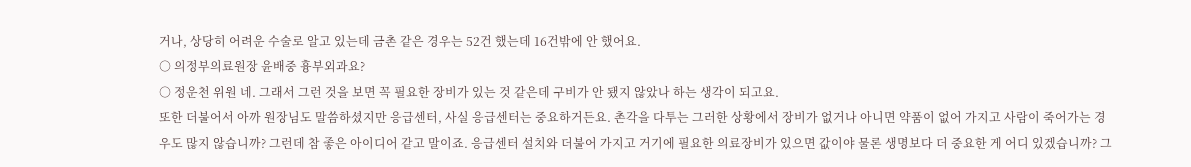거나, 상당히 어려운 수술로 알고 있는데 금촌 같은 경우는 52건 했는데 16건밖에 안 했어요.
○ 의정부의료원장 윤배중 흉부외과요?
○ 정운천 위원 네. 그래서 그런 것을 보면 꼭 필요한 장비가 있는 것 같은데 구비가 안 됐지 않았나 하는 생각이 되고요.
또한 더불어서 아까 원장님도 말씀하셨지만 응급센터, 사실 응급센터는 중요하거든요. 촌각을 다투는 그러한 상황에서 장비가 없거나 아니면 약품이 없어 가지고 사람이 죽어가는 경우도 많지 않습니까? 그런데 참 좋은 아이디어 같고 말이죠. 응급센터 설치와 더불어 가지고 거기에 필요한 의료장비가 있으면 값이야 물론 생명보다 더 중요한 게 어디 있겠습니까? 그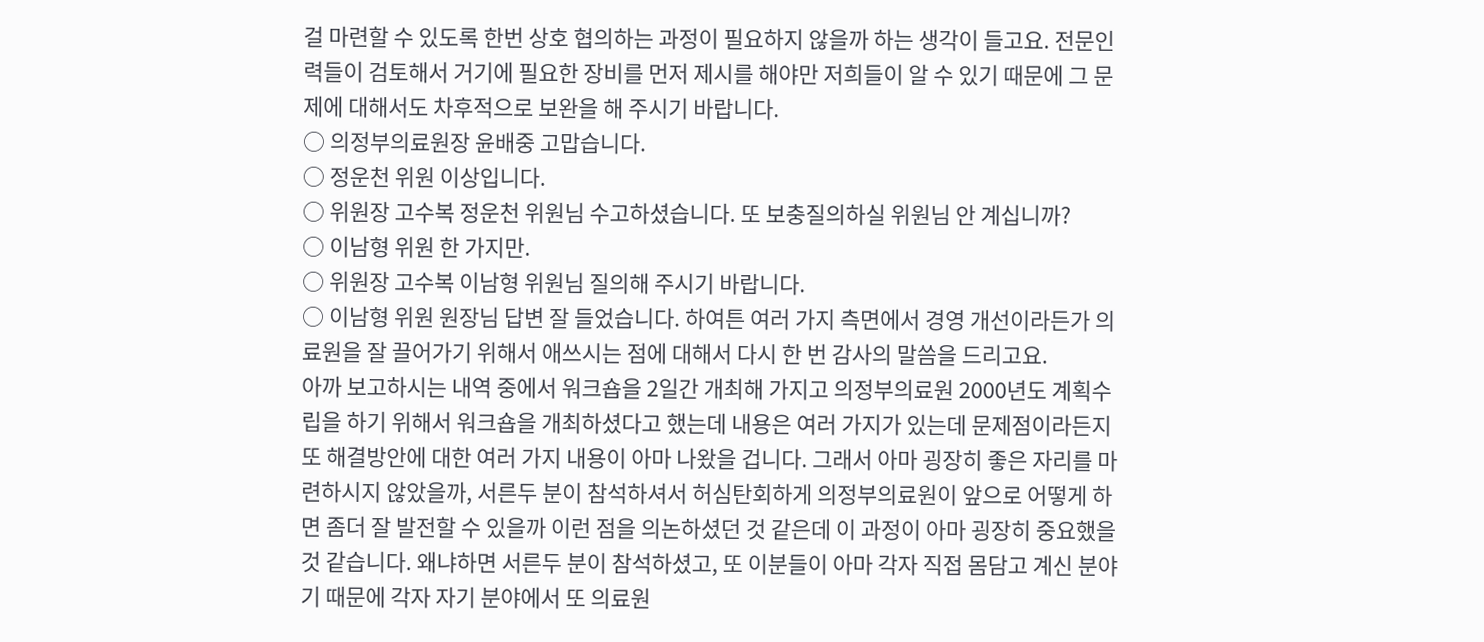걸 마련할 수 있도록 한번 상호 협의하는 과정이 필요하지 않을까 하는 생각이 들고요. 전문인력들이 검토해서 거기에 필요한 장비를 먼저 제시를 해야만 저희들이 알 수 있기 때문에 그 문제에 대해서도 차후적으로 보완을 해 주시기 바랍니다.
○ 의정부의료원장 윤배중 고맙습니다.
○ 정운천 위원 이상입니다.
○ 위원장 고수복 정운천 위원님 수고하셨습니다. 또 보충질의하실 위원님 안 계십니까?
○ 이남형 위원 한 가지만.
○ 위원장 고수복 이남형 위원님 질의해 주시기 바랍니다.
○ 이남형 위원 원장님 답변 잘 들었습니다. 하여튼 여러 가지 측면에서 경영 개선이라든가 의료원을 잘 끌어가기 위해서 애쓰시는 점에 대해서 다시 한 번 감사의 말씀을 드리고요.
아까 보고하시는 내역 중에서 워크숍을 2일간 개최해 가지고 의정부의료원 2000년도 계획수립을 하기 위해서 워크숍을 개최하셨다고 했는데 내용은 여러 가지가 있는데 문제점이라든지 또 해결방안에 대한 여러 가지 내용이 아마 나왔을 겁니다. 그래서 아마 굉장히 좋은 자리를 마련하시지 않았을까, 서른두 분이 참석하셔서 허심탄회하게 의정부의료원이 앞으로 어떻게 하면 좀더 잘 발전할 수 있을까 이런 점을 의논하셨던 것 같은데 이 과정이 아마 굉장히 중요했을 것 같습니다. 왜냐하면 서른두 분이 참석하셨고, 또 이분들이 아마 각자 직접 몸담고 계신 분야기 때문에 각자 자기 분야에서 또 의료원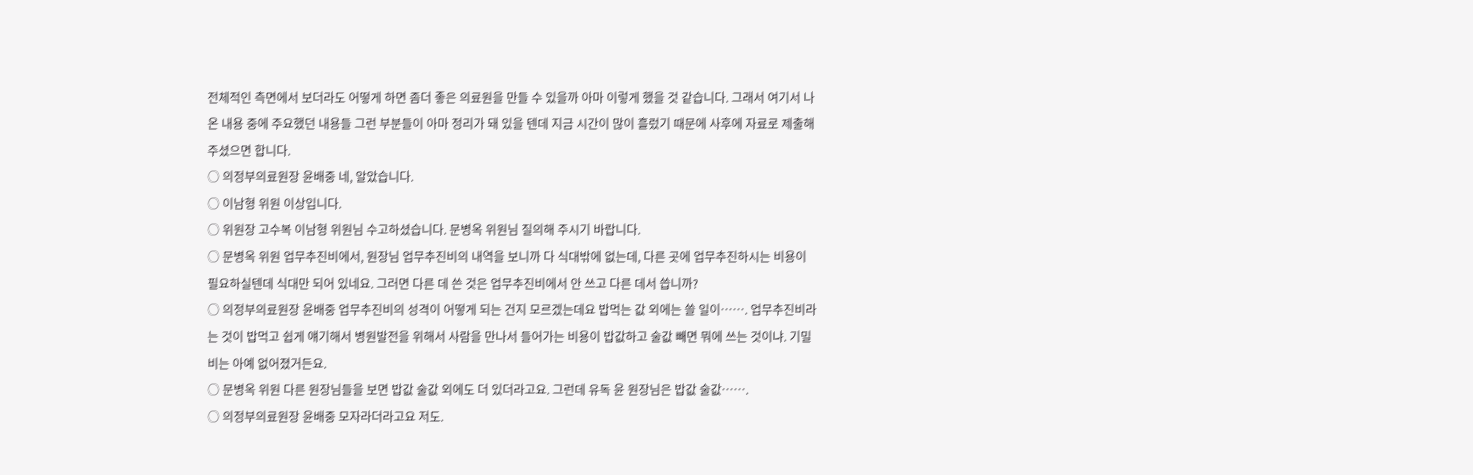전체적인 측면에서 보더라도 어떻게 하면 좀더 좋은 의료원을 만들 수 있을까 아마 이렇게 했을 것 같습니다. 그래서 여기서 나온 내용 중에 주요했던 내용들 그런 부분들이 아마 정리가 돼 있을 텐데 지금 시간이 많이 흘렀기 때문에 사후에 자료로 제출해 주셨으면 합니다.
○ 의정부의료원장 윤배중 네, 알았습니다.
○ 이남형 위원 이상입니다.
○ 위원장 고수복 이남형 위원님 수고하셨습니다. 문병옥 위원님 질의해 주시기 바랍니다.
○ 문병옥 위원 업무추진비에서, 원장님 업무추진비의 내역을 보니까 다 식대밖에 없는데, 다른 곳에 업무추진하시는 비용이 필요하실텐데 식대만 되어 있네요. 그러면 다른 데 쓴 것은 업무추진비에서 안 쓰고 다른 데서 씁니까?
○ 의정부의료원장 윤배중 업무추진비의 성격이 어떻게 되는 건지 모르겠는데요 밥먹는 값 외에는 쓸 일이……. 업무추진비라는 것이 밥먹고 쉽게 얘기해서 병원발전을 위해서 사람을 만나서 들어가는 비용이 밥값하고 술값 빼면 뭐에 쓰는 것이냐. 기밀비는 아예 없어졌거든요.
○ 문병옥 위원 다른 원장님들을 보면 밥값 술값 외에도 더 있더라고요. 그런데 유독 윤 원장님은 밥값 술값…….
○ 의정부의료원장 윤배중 모자라더라고요 저도.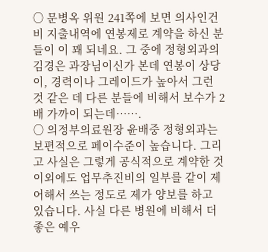○ 문병옥 위원 241쪽에 보면 의사인건비 지출내역에 연봉제로 계약을 하신 분들이 이 꽤 되네요. 그 중에 정형외과의 김경은 과장님이신가 본데 연봉이 상당이, 경력이나 그레이드가 높아서 그런 것 같은 데 다른 분들에 비해서 보수가 2배 가까이 되는데…….
○ 의정부의료원장 윤배중 정형외과는 보편적으로 페이수준이 높습니다. 그리고 사실은 그렇게 공식적으로 계약한 것 이외에도 업무추진비의 일부를 같이 제어해서 쓰는 정도로 제가 양보를 하고 있습니다. 사실 다른 병원에 비해서 더 좋은 예우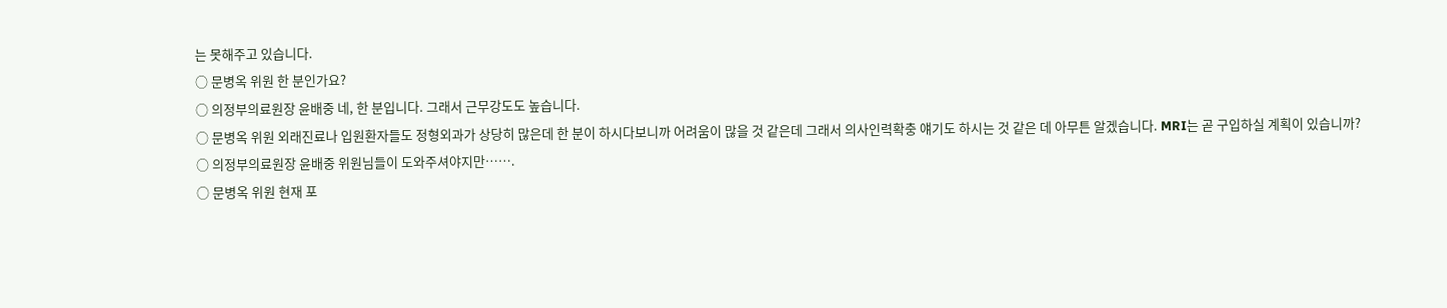는 못해주고 있습니다.
○ 문병옥 위원 한 분인가요?
○ 의정부의료원장 윤배중 네, 한 분입니다. 그래서 근무강도도 높습니다.
○ 문병옥 위원 외래진료나 입원환자들도 정형외과가 상당히 많은데 한 분이 하시다보니까 어려움이 많을 것 같은데 그래서 의사인력확충 얘기도 하시는 것 같은 데 아무튼 알겠습니다. MRI는 곧 구입하실 계획이 있습니까?
○ 의정부의료원장 윤배중 위원님들이 도와주셔야지만…….
○ 문병옥 위원 현재 포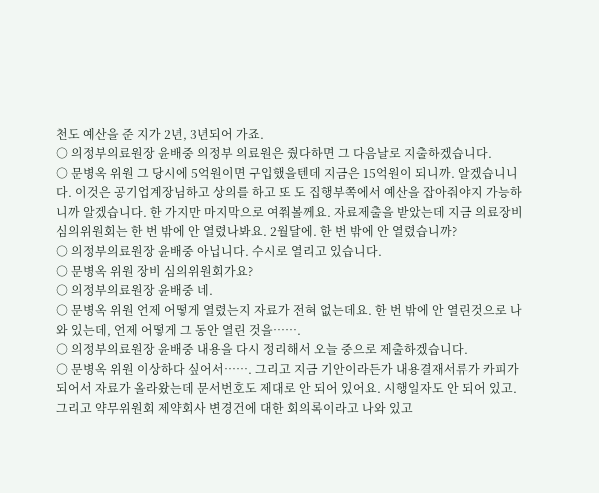천도 예산을 준 지가 2년, 3년되어 가죠.
○ 의정부의료원장 윤배중 의정부 의료원은 줬다하면 그 다음날로 지출하겠습니다.
○ 문병옥 위원 그 당시에 5억원이면 구입했을텐데 지금은 15억원이 되니까. 알겠습니니다. 이것은 공기업계장님하고 상의를 하고 또 도 집행부쪽에서 예산을 잡아줘야지 가능하니까 알겠습니다. 한 가지만 마지막으로 여쭤볼께요. 자료제출을 받았는데 지금 의료장비 심의위원회는 한 번 밖에 안 열렸나봐요. 2월달에. 한 번 밖에 안 열렸습니까?
○ 의정부의료원장 윤배중 아닙니다. 수시로 열리고 있습니다.
○ 문병옥 위원 장비 심의위원회가요?
○ 의정부의료원장 윤배중 네.
○ 문병옥 위원 언제 어떻게 열렸는지 자료가 전혀 없는데요. 한 번 밖에 안 열린것으로 나와 있는데, 언제 어떻게 그 동안 열린 것을…….
○ 의정부의료원장 윤배중 내용을 다시 정리해서 오늘 중으로 제출하겠습니다.
○ 문병옥 위원 이상하다 싶어서……. 그리고 지금 기안이라든가 내용결재서류가 카피가 되어서 자료가 올라왔는데 문서번호도 제대로 안 되어 있어요. 시행일자도 안 되어 있고. 그리고 약무위원회 제약회사 변경건에 대한 회의록이라고 나와 있고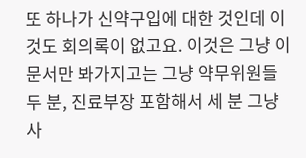또 하나가 신약구입에 대한 것인데 이것도 회의록이 없고요. 이것은 그냥 이 문서만 봐가지고는 그냥 약무위원들 두 분, 진료부장 포함해서 세 분 그냥 사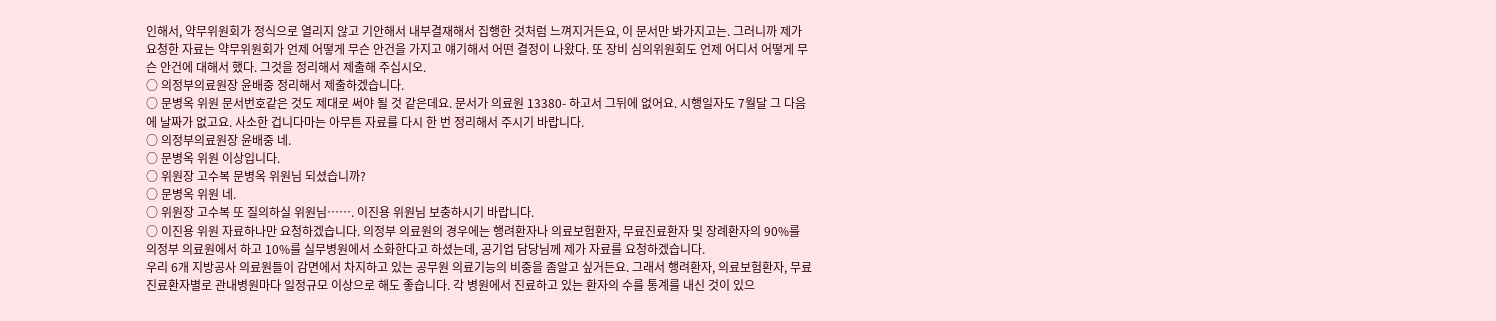인해서, 약무위원회가 정식으로 열리지 않고 기안해서 내부결재해서 집행한 것처럼 느껴지거든요, 이 문서만 봐가지고는. 그러니까 제가 요청한 자료는 약무위원회가 언제 어떻게 무슨 안건을 가지고 얘기해서 어떤 결정이 나왔다. 또 장비 심의위원회도 언제 어디서 어떻게 무슨 안건에 대해서 했다. 그것을 정리해서 제출해 주십시오.
○ 의정부의료원장 윤배중 정리해서 제출하겠습니다.
○ 문병옥 위원 문서번호같은 것도 제대로 써야 될 것 같은데요. 문서가 의료원 13380- 하고서 그뒤에 없어요. 시행일자도 7월달 그 다음에 날짜가 없고요. 사소한 겁니다마는 아무튼 자료를 다시 한 번 정리해서 주시기 바랍니다.
○ 의정부의료원장 윤배중 네.
○ 문병옥 위원 이상입니다.
○ 위원장 고수복 문병옥 위원님 되셨습니까?
○ 문병옥 위원 네.
○ 위원장 고수복 또 질의하실 위원님……. 이진용 위원님 보충하시기 바랍니다.
○ 이진용 위원 자료하나만 요청하겠습니다. 의정부 의료원의 경우에는 행려환자나 의료보험환자, 무료진료환자 및 장례환자의 90%를 의정부 의료원에서 하고 10%를 실무병원에서 소화한다고 하셨는데, 공기업 담당님께 제가 자료를 요청하겠습니다.
우리 6개 지방공사 의료원들이 감면에서 차지하고 있는 공무원 의료기능의 비중을 좀알고 싶거든요. 그래서 행려환자, 의료보험환자, 무료진료환자별로 관내병원마다 일정규모 이상으로 해도 좋습니다. 각 병원에서 진료하고 있는 환자의 수를 통계를 내신 것이 있으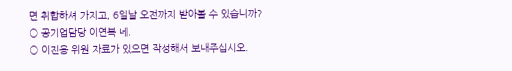면 취합하셔 가지고, 6일날 오전까지 받아볼 수 있습니까?
○ 공기업담당 이연복 네.
○ 이진용 위원 자료가 있으면 작성해서 보내주십시오.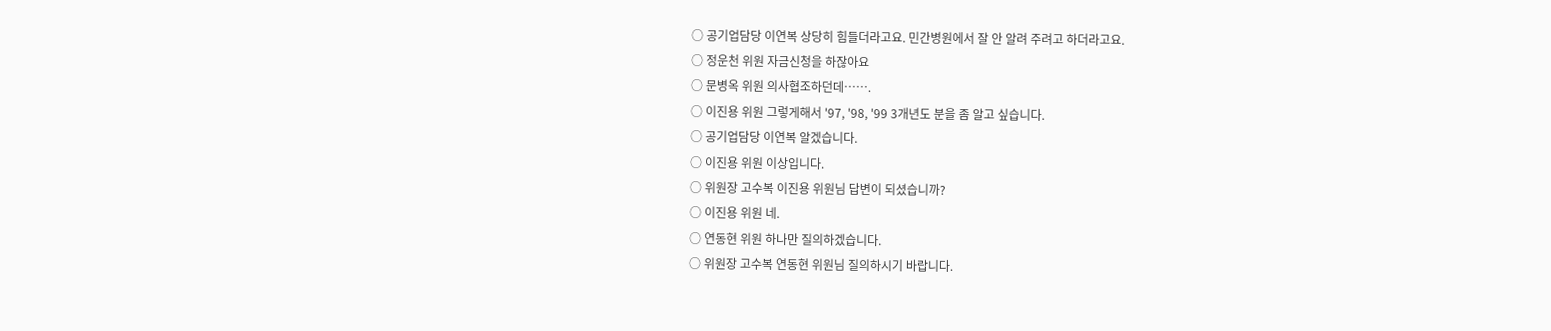○ 공기업담당 이연복 상당히 힘들더라고요. 민간병원에서 잘 안 알려 주려고 하더라고요.
○ 정운천 위원 자금신청을 하잖아요
○ 문병옥 위원 의사협조하던데…….
○ 이진용 위원 그렇게해서 '97, '98, '99 3개년도 분을 좀 알고 싶습니다.
○ 공기업담당 이연복 알겠습니다.
○ 이진용 위원 이상입니다.
○ 위원장 고수복 이진용 위원님 답변이 되셨습니까?
○ 이진용 위원 네.
○ 연동현 위원 하나만 질의하겠습니다.
○ 위원장 고수복 연동현 위원님 질의하시기 바랍니다.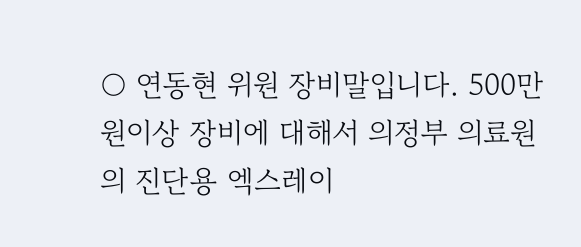○ 연동현 위원 장비말입니다. 500만원이상 장비에 대해서 의정부 의료원의 진단용 엑스레이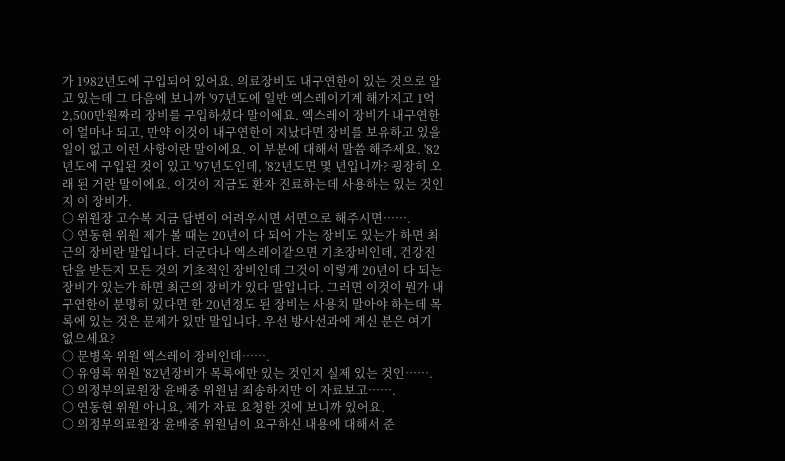가 1982년도에 구입되어 있어요. 의료장비도 내구연한이 있는 것으로 알고 있는데 그 다음에 보니까 '97년도에 일반 엑스레이기계 해가지고 1억 2,500만원짜리 장비를 구입하셨다 말이에요. 엑스레이 장비가 내구연한이 얼마나 되고, 만약 이것이 내구연한이 지났다면 장비를 보유하고 있을 일이 없고 이런 사항이란 말이에요. 이 부분에 대해서 말씀 해주세요. '82년도에 구입된 것이 있고 '97년도인데, '82년도면 몇 년입니까? 굉장히 오래 된 거란 말이에요. 이것이 지금도 환자 진료하는데 사용하는 있는 것인지 이 장비가.
○ 위원장 고수복 지금 답변이 어려우시면 서면으로 해주시면…….
○ 연동현 위원 제가 볼 때는 20년이 다 되어 가는 장비도 있는가 하면 최근의 장비란 말입니다. 더군다나 엑스레이같으면 기초장비인데, 건강진단을 받든지 모든 것의 기초적인 장비인데 그것이 이렇게 20년이 다 되는 장비가 있는가 하면 최근의 장비가 있다 말입니다. 그러면 이것이 뭔가 내구연한이 분명히 있다면 한 20년정도 된 장비는 사용치 말아야 하는데 목록에 있는 것은 문제가 있만 말입니다. 우선 방사선과에 계신 분은 여기 없으세요?
○ 문병옥 위원 엑스레이 장비인데…….
○ 유영록 위원 '82년장비가 목록에만 있는 것인지 실제 있는 것인…….
○ 의정부의료원장 윤배중 위원님 죄송하지만 이 자료보고…….
○ 연동현 위원 아니요, 제가 자료 요청한 것에 보니까 있어요.
○ 의정부의료원장 윤배중 위원님이 요구하신 내용에 대해서 준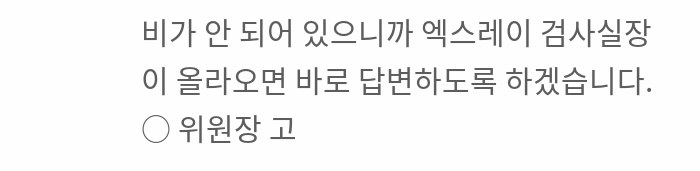비가 안 되어 있으니까 엑스레이 검사실장이 올라오면 바로 답변하도록 하겠습니다.
○ 위원장 고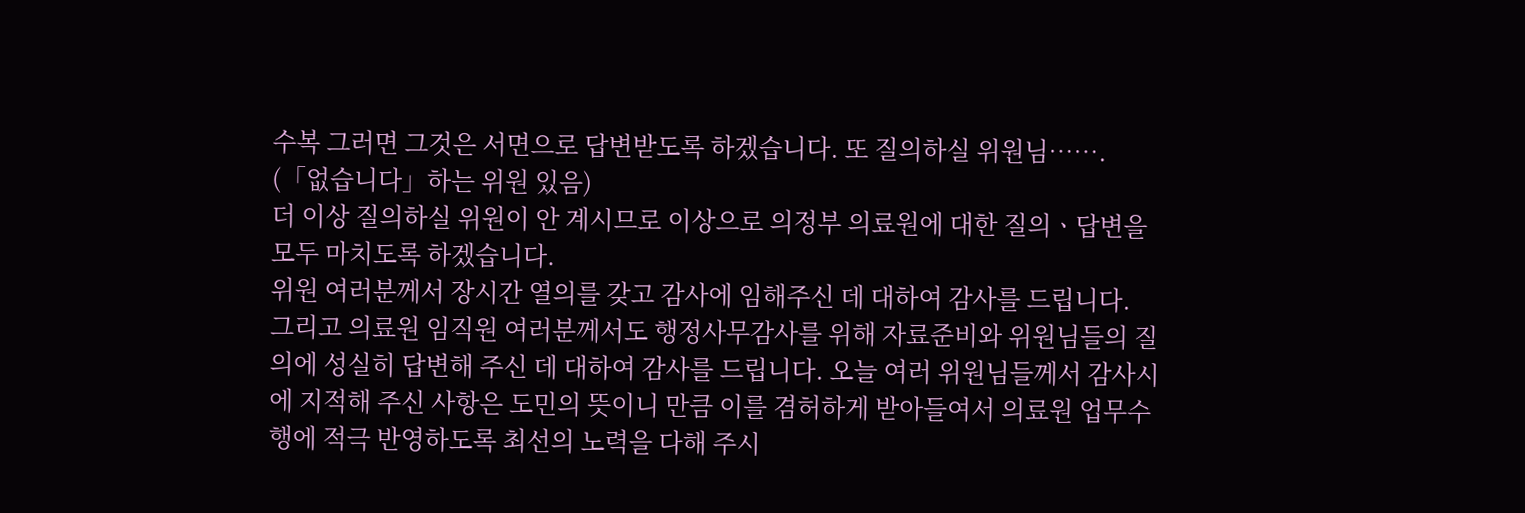수복 그러면 그것은 서면으로 답변받도록 하겠습니다. 또 질의하실 위원님…….
(「없습니다」하는 위원 있음)
더 이상 질의하실 위원이 안 계시므로 이상으로 의정부 의료원에 대한 질의ㆍ답변을 모두 마치도록 하겠습니다.
위원 여러분께서 장시간 열의를 갖고 감사에 임해주신 데 대하여 감사를 드립니다.
그리고 의료원 임직원 여러분께서도 행정사무감사를 위해 자료준비와 위원님들의 질의에 성실히 답변해 주신 데 대하여 감사를 드립니다. 오늘 여러 위원님들께서 감사시에 지적해 주신 사항은 도민의 뜻이니 만큼 이를 겸허하게 받아들여서 의료원 업무수행에 적극 반영하도록 최선의 노력을 다해 주시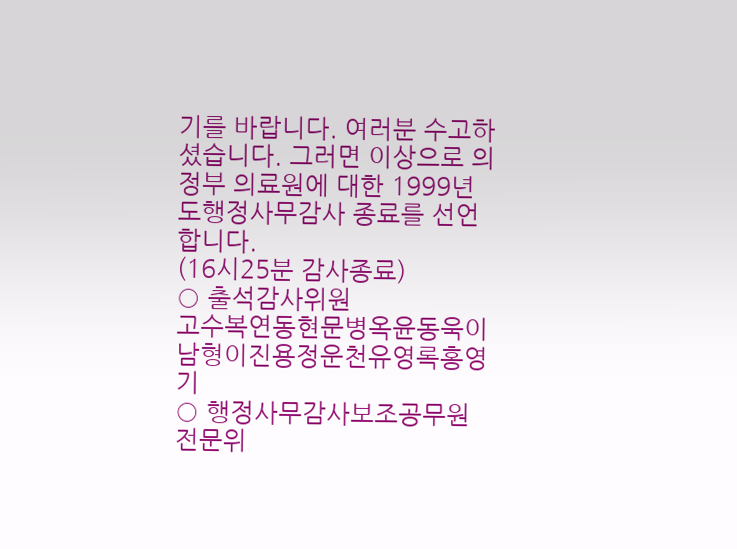기를 바랍니다. 여러분 수고하셨습니다. 그러면 이상으로 의정부 의료원에 대한 1999년도행정사무감사 종료를 선언합니다.
(16시25분 감사종료)
○ 출석감사위원
고수복연동현문병옥윤동욱이남형이진용정운천유영록홍영기
○ 행정사무감사보조공무원
전문위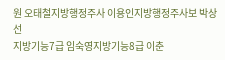원 오태철지방행정주사 이용인지방행정주사보 박상선
지방기능7급 임숙영지방기능8급 이춘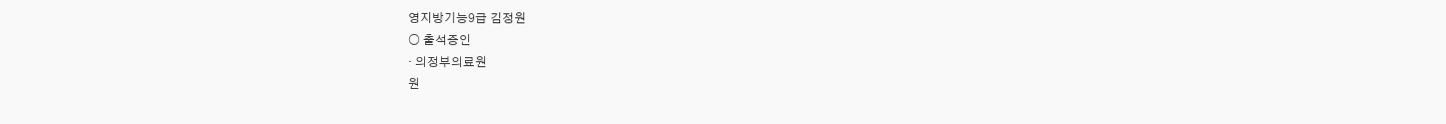영지방기능9급 김정원
○ 출석증인
· 의정부의료원
원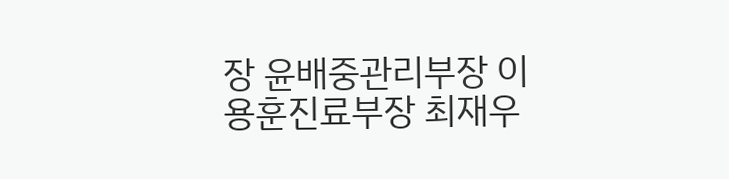장 윤배중관리부장 이용훈진료부장 최재우